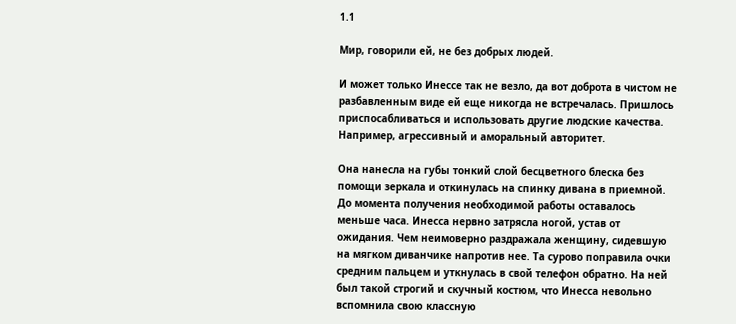1.1

Мир, говорили ей, не без добрых людей.

И может только Инессе так не везло, да вот доброта в чистом не разбавленным виде ей еще никогда не встречалась. Пришлось приспосабливаться и использовать другие людские качества. Например, агрессивный и аморальный авторитет.

Она нанесла на губы тонкий слой бесцветного блеска без помощи зеркала и откинулась на спинку дивана в приемной. До момента получения необходимой работы оставалось меньше часа. Инесса нервно затрясла ногой, устав от ожидания. Чем неимоверно раздражала женщину, сидевшую на мягком диванчике напротив нее. Та сурово поправила очки средним пальцем и уткнулась в свой телефон обратно. На ней был такой строгий и скучный костюм, что Инесса невольно вспомнила свою классную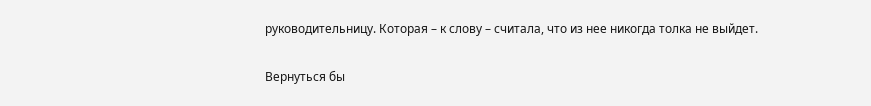руководительницу. Которая – к слову – считала, что из нее никогда толка не выйдет.

Вернуться бы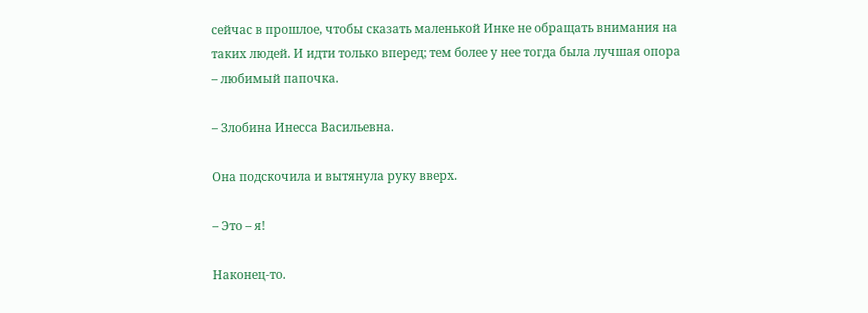сейчас в прошлое, чтобы сказать маленькой Инке не обращать внимания на таких людей. И идти только вперед; тем более у нее тогда была лучшая опора – любимый папочка.

– Злобина Инесса Васильевна.

Она подскочила и вытянула руку вверх.

– Это – я!

Наконец-то.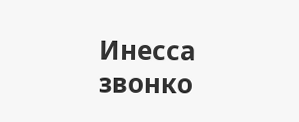Инесса звонко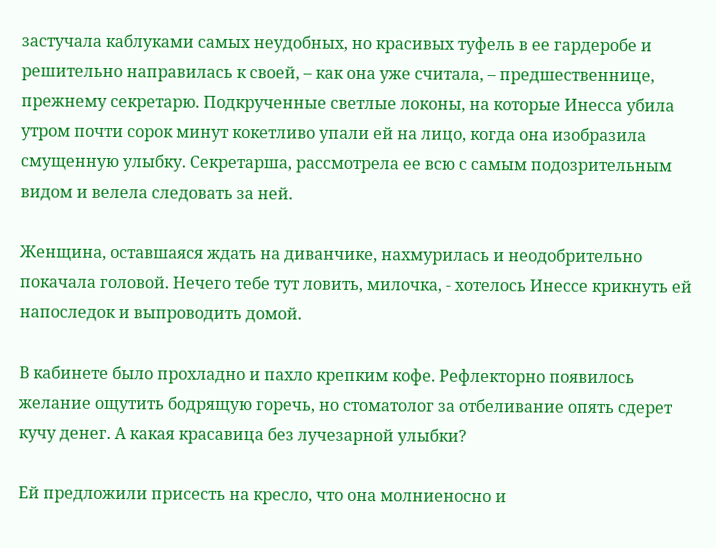застучала каблуками самых неудобных, но красивых туфель в ее гардеробе и решительно направилась к своей, – как она уже считала, – предшественнице, прежнему секретарю. Подкрученные светлые локоны, на которые Инесса убила утром почти сорок минут кокетливо упали ей на лицо, когда она изобразила смущенную улыбку. Секретарша, рассмотрела ее всю с самым подозрительным видом и велела следовать за ней.

Женщина, оставшаяся ждать на диванчике, нахмурилась и неодобрительно покачала головой. Нечего тебе тут ловить, милочка, - хотелось Инессе крикнуть ей напоследок и выпроводить домой.

В кабинете было прохладно и пахло крепким кофе. Рефлекторно появилось желание ощутить бодрящую горечь, но стоматолог за отбеливание опять сдерет кучу денег. А какая красавица без лучезарной улыбки?

Ей предложили присесть на кресло, что она молниеносно и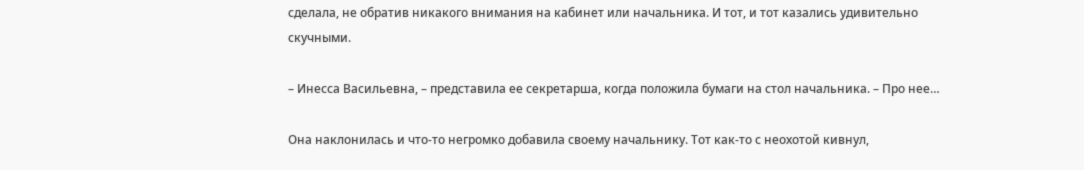сделала, не обратив никакого внимания на кабинет или начальника. И тот, и тот казались удивительно скучными.

– Инесса Васильевна, – представила ее секретарша, когда положила бумаги на стол начальника. – Про нее…

Она наклонилась и что-то негромко добавила своему начальнику. Тот как-то с неохотой кивнул,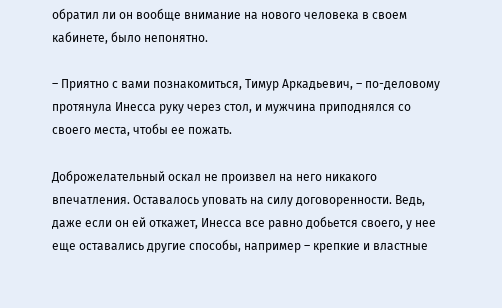обратил ли он вообще внимание на нового человека в своем кабинете, было непонятно.

– Приятно с вами познакомиться, Тимур Аркадьевич, – по-деловому протянула Инесса руку через стол, и мужчина приподнялся со своего места, чтобы ее пожать.

Доброжелательный оскал не произвел на него никакого впечатления. Оставалось уповать на силу договоренности. Ведь, даже если он ей откажет, Инесса все равно добьется своего, у нее еще оставались другие способы, например – крепкие и властные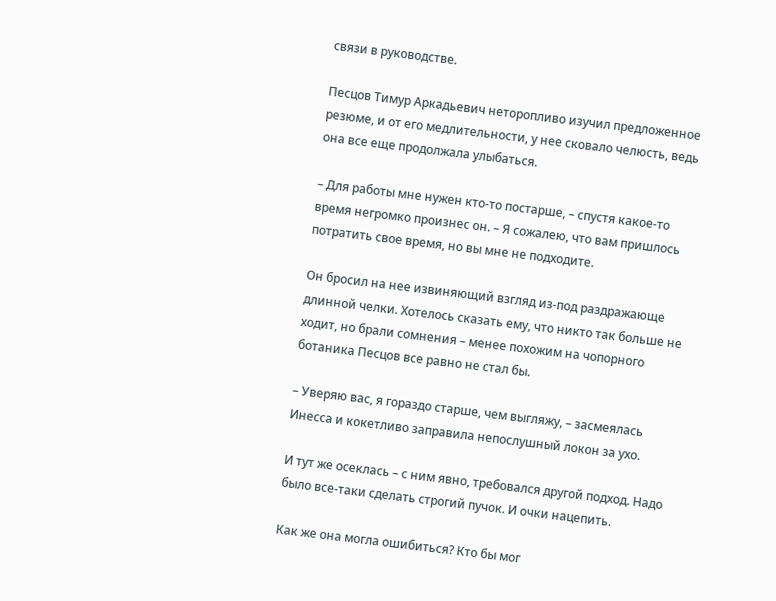связи в руководстве.

Песцов Тимур Аркадьевич неторопливо изучил предложенное резюме, и от его медлительности, у нее сковало челюсть, ведь она все еще продолжала улыбаться.

– Для работы мне нужен кто-то постарше, – спустя какое-то время негромко произнес он. – Я сожалею, что вам пришлось потратить свое время, но вы мне не подходите.

Он бросил на нее извиняющий взгляд из-под раздражающе длинной челки. Хотелось сказать ему, что никто так больше не ходит, но брали сомнения – менее похожим на чопорного ботаника Песцов все равно не стал бы.

– Уверяю вас, я гораздо старше, чем выгляжу, – засмеялась Инесса и кокетливо заправила непослушный локон за ухо.

И тут же осеклась – с ним явно, требовался другой подход. Надо было все-таки сделать строгий пучок. И очки нацепить.

Как же она могла ошибиться? Кто бы мог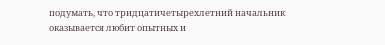подумать, что тридцатичетырехлетний начальник оказывается любит опытных и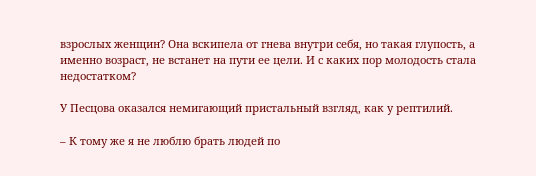взрослых женщин? Она вскипела от гнева внутри себя, но такая глупость, а именно возраст, не встанет на пути ее цели. И с каких пор молодость стала недостатком?

У Песцова оказался немигающий пристальный взгляд, как у рептилий.

– К тому же я не люблю брать людей по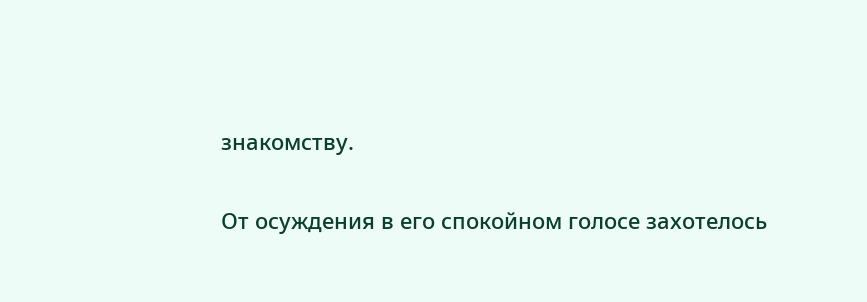знакомству.

От осуждения в его спокойном голосе захотелось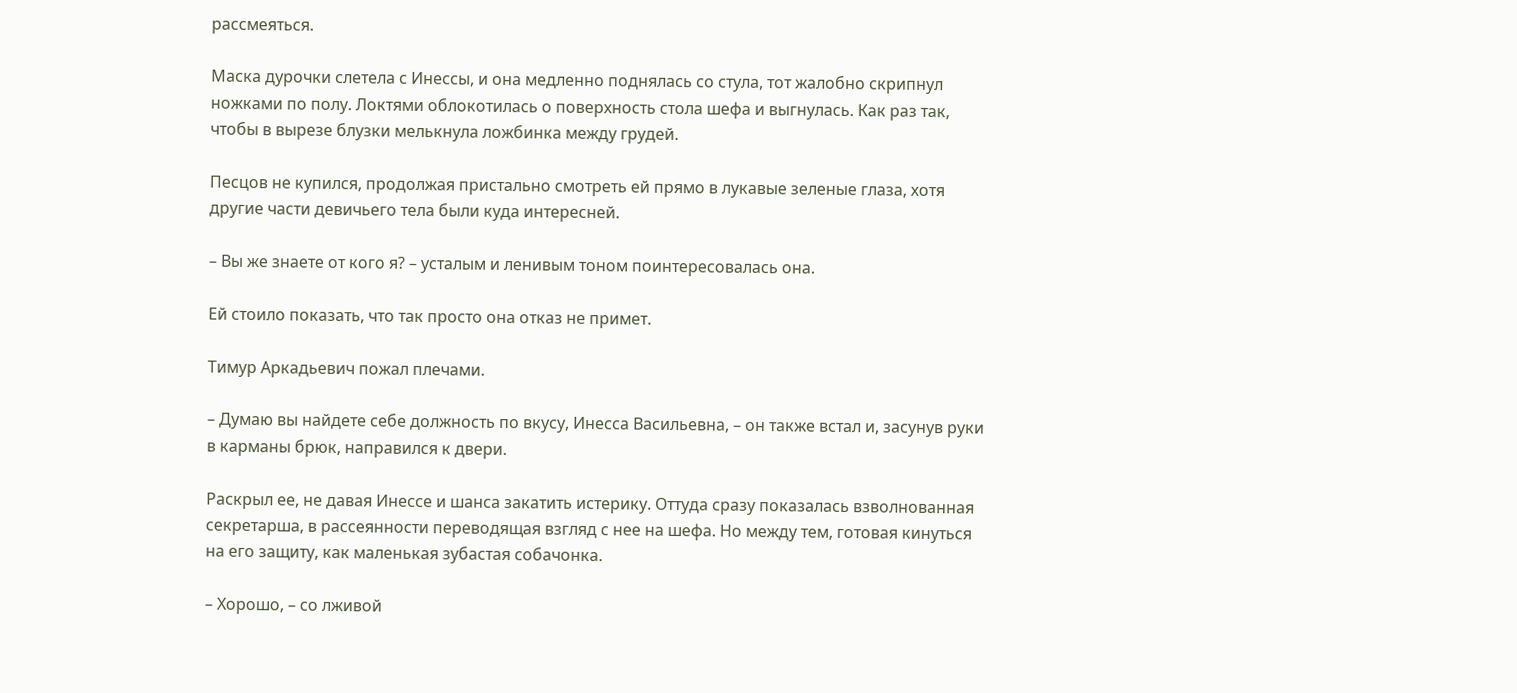рассмеяться.

Маска дурочки слетела с Инессы, и она медленно поднялась со стула, тот жалобно скрипнул ножками по полу. Локтями облокотилась о поверхность стола шефа и выгнулась. Как раз так, чтобы в вырезе блузки мелькнула ложбинка между грудей.

Песцов не купился, продолжая пристально смотреть ей прямо в лукавые зеленые глаза, хотя другие части девичьего тела были куда интересней.

– Вы же знаете от кого я? – усталым и ленивым тоном поинтересовалась она.

Ей стоило показать, что так просто она отказ не примет.

Тимур Аркадьевич пожал плечами.

– Думаю вы найдете себе должность по вкусу, Инесса Васильевна, – он также встал и, засунув руки в карманы брюк, направился к двери.

Раскрыл ее, не давая Инессе и шанса закатить истерику. Оттуда сразу показалась взволнованная секретарша, в рассеянности переводящая взгляд с нее на шефа. Но между тем, готовая кинуться на его защиту, как маленькая зубастая собачонка.

– Хорошо, – со лживой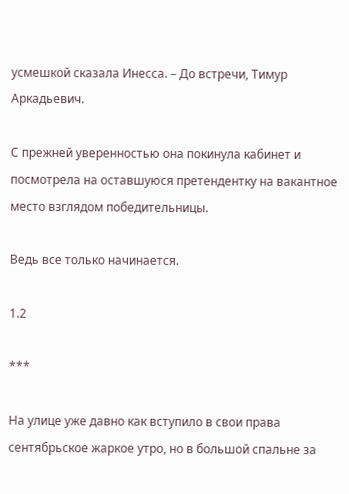усмешкой сказала Инесса. – До встречи, Тимур Аркадьевич.

С прежней уверенностью она покинула кабинет и посмотрела на оставшуюся претендентку на вакантное место взглядом победительницы.

Ведь все только начинается.

1.2

***

На улице уже давно как вступило в свои права сентябрьское жаркое утро, но в большой спальне за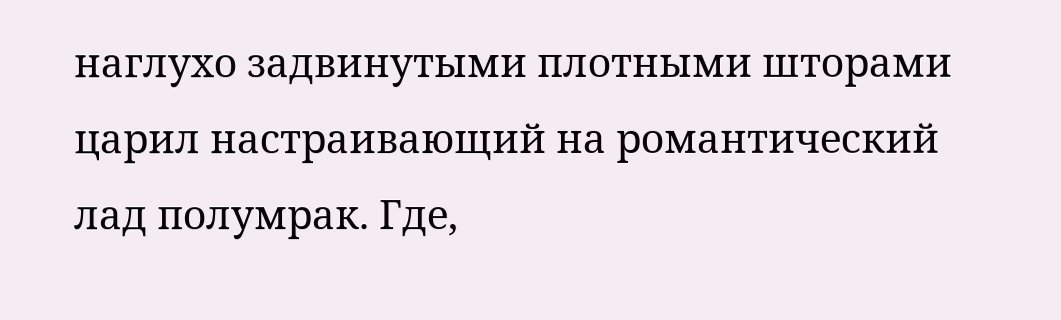наглухо задвинутыми плотными шторами царил настраивающий на романтический лад полумрак. Где,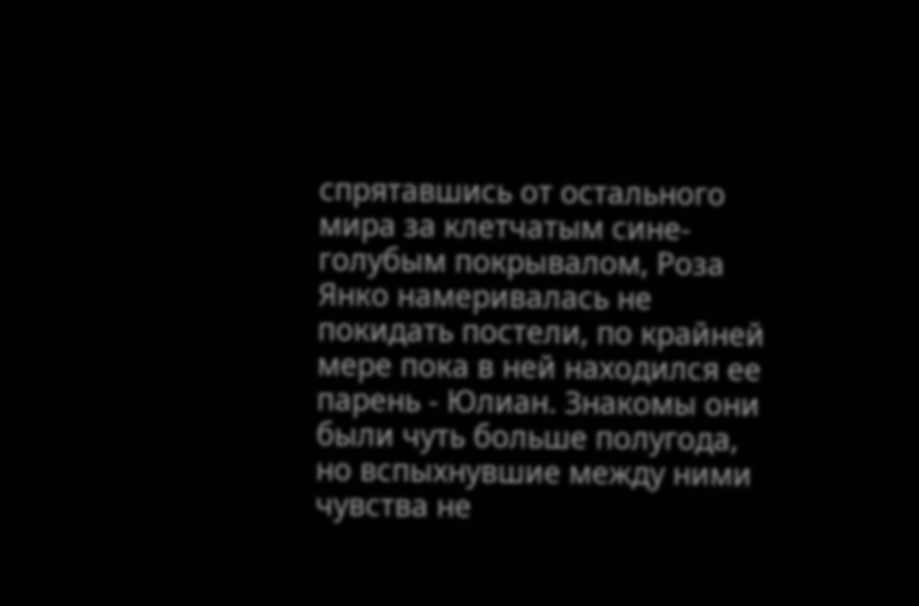спрятавшись от остального мира за клетчатым сине-голубым покрывалом, Роза Янко намеривалась не покидать постели, по крайней мере пока в ней находился ее парень - Юлиан. Знакомы они были чуть больше полугода, но вспыхнувшие между ними чувства не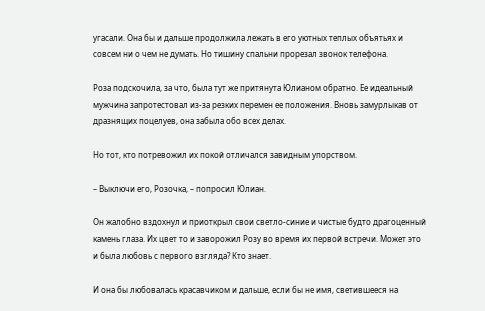угасали. Она бы и дальше продолжила лежать в его уютных теплых объятьях и совсем ни о чем не думать. Но тишину спальни прорезал звонок телефона.

Роза подскочила, за что, была тут же притянута Юлианом обратно. Ее идеальный мужчина запротестовал из-за резких перемен ее положения. Вновь замурлыкав от дразнящих поцелуев, она забыла обо всех делах.

Но тот, кто потревожил их покой отличался завидным упорством.

– Выключи его, Розочка, – попросил Юлиан.

Он жалобно вздохнул и приоткрыл свои светло-синие и чистые будто драгоценный камень глаза. Их цвет то и заворожил Розу во время их первой встречи. Может это и была любовь с первого взгляда? Кто знает.

И она бы любовалась красавчиком и дальше, если бы не имя, светившееся на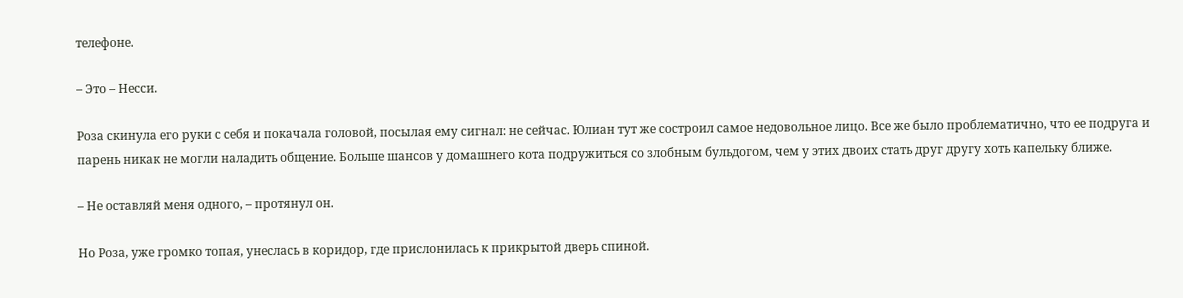телефоне.

– Это – Несси.

Роза скинула его руки с себя и покачала головой, посылая ему сигнал: не сейчас. Юлиан тут же состроил самое недовольное лицо. Все же было проблематично, что ее подруга и парень никак не могли наладить общение. Больше шансов у домашнего кота подружиться со злобным бульдогом, чем у этих двоих стать друг другу хоть капельку ближе.

– Не оставляй меня одного, – протянул он.

Но Роза, уже громко топая, унеслась в коридор, где прислонилась к прикрытой дверь спиной.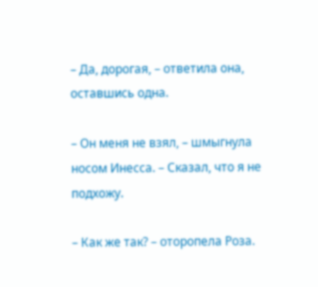– Да, дорогая, – ответила она, оставшись одна.

– Он меня не взял, – шмыгнула носом Инесса. – Сказал, что я не подхожу.

– Как же так? – оторопела Роза.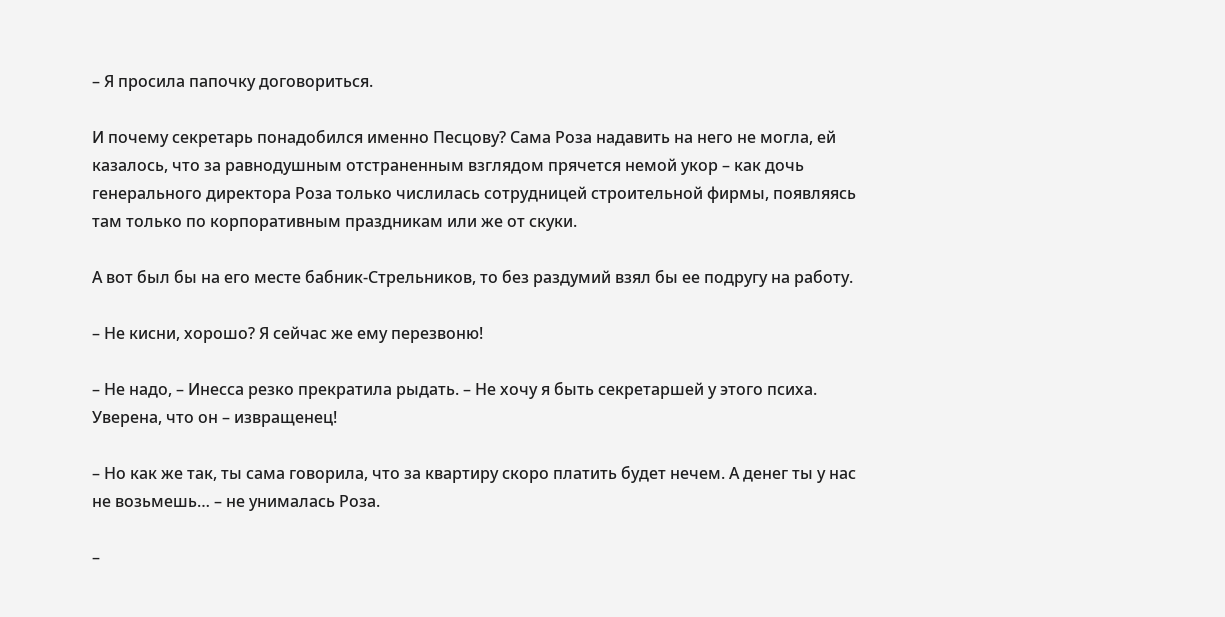– Я просила папочку договориться.

И почему секретарь понадобился именно Песцову? Сама Роза надавить на него не могла, ей казалось, что за равнодушным отстраненным взглядом прячется немой укор – как дочь генерального директора Роза только числилась сотрудницей строительной фирмы, появляясь там только по корпоративным праздникам или же от скуки.

А вот был бы на его месте бабник-Стрельников, то без раздумий взял бы ее подругу на работу.

– Не кисни, хорошо? Я сейчас же ему перезвоню!

– Не надо, – Инесса резко прекратила рыдать. – Не хочу я быть секретаршей у этого психа. Уверена, что он – извращенец!

– Но как же так, ты сама говорила, что за квартиру скоро платить будет нечем. А денег ты у нас не возьмешь… – не унималась Роза.

–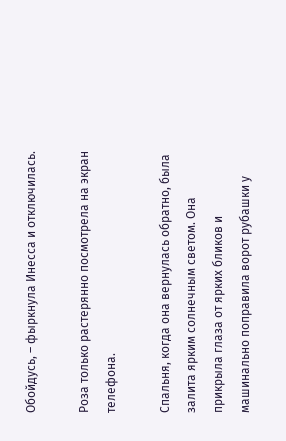Обойдусь, – фыркнула Инесса и отключилась.

Роза только растерянно посмотрела на экран телефона.

Спальня, когда она вернулась обратно, была залита ярким солнечным светом. Она прикрыла глаза от ярких бликов и машинально поправила ворот рубашки у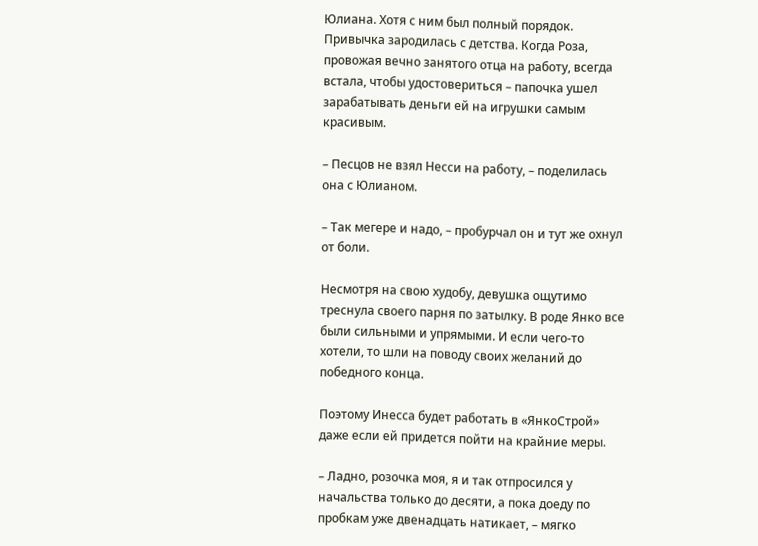Юлиана. Хотя с ним был полный порядок. Привычка зародилась с детства. Когда Роза, провожая вечно занятого отца на работу, всегда встала, чтобы удостовериться – папочка ушел зарабатывать деньги ей на игрушки самым красивым.

– Песцов не взял Несси на работу, – поделилась она с Юлианом.

– Так мегере и надо, – пробурчал он и тут же охнул от боли.

Несмотря на свою худобу, девушка ощутимо треснула своего парня по затылку. В роде Янко все были сильными и упрямыми. И если чего-то хотели, то шли на поводу своих желаний до победного конца.

Поэтому Инесса будет работать в «ЯнкоСтрой» даже если ей придется пойти на крайние меры.

– Ладно, розочка моя, я и так отпросился у начальства только до десяти, а пока доеду по пробкам уже двенадцать натикает, – мягко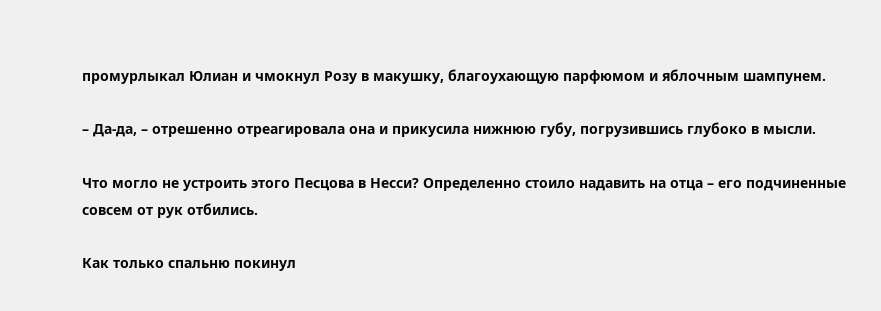промурлыкал Юлиан и чмокнул Розу в макушку, благоухающую парфюмом и яблочным шампунем.

– Да-да, – отрешенно отреагировала она и прикусила нижнюю губу, погрузившись глубоко в мысли.

Что могло не устроить этого Песцова в Несси? Определенно стоило надавить на отца – его подчиненные совсем от рук отбились.

Как только спальню покинул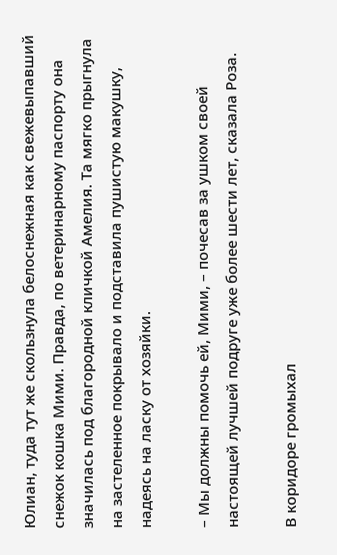Юлиан, туда тут же скользнула белоснежная как свежевыпавший снежок кошка Мими. Правда, по ветеринарному паспорту она значилась под благородной кличкой Амелия. Та мягко прыгнула на застеленное покрывало и подставила пушистую макушку, надеясь на ласку от хозяйки.

– Мы должны помочь ей, Мими, – почесав за ушком своей настоящей лучшей подруге уже более шести лет, сказала Роза.

В коридоре громыхал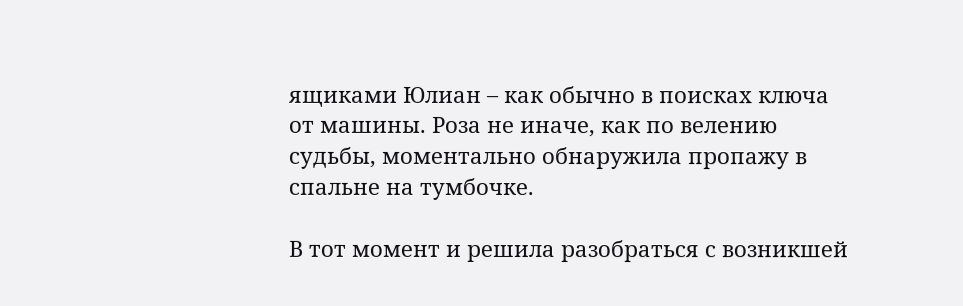ящиками Юлиан – как обычно в поисках ключа от машины. Роза не иначе, как по велению судьбы, моментально обнаружила пропажу в спальне на тумбочке.

В тот момент и решила разобраться с возникшей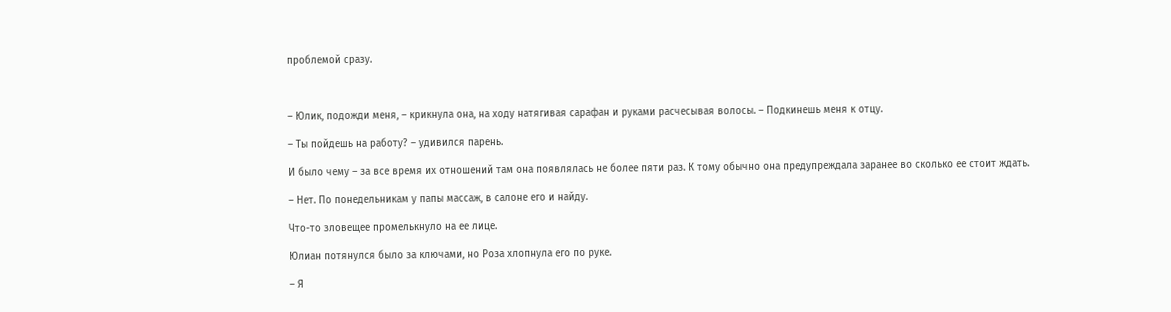проблемой сразу.



– Юлик, подожди меня, – крикнула она, на ходу натягивая сарафан и руками расчесывая волосы. – Подкинешь меня к отцу.

– Ты пойдешь на работу? – удивился парень.

И было чему – за все время их отношений там она появлялась не более пяти раз. К тому обычно она предупреждала заранее во сколько ее стоит ждать.

– Нет. По понедельникам у папы массаж, в салоне его и найду.

Что-то зловещее промелькнуло на ее лице.

Юлиан потянулся было за ключами, но Роза хлопнула его по руке.

– Я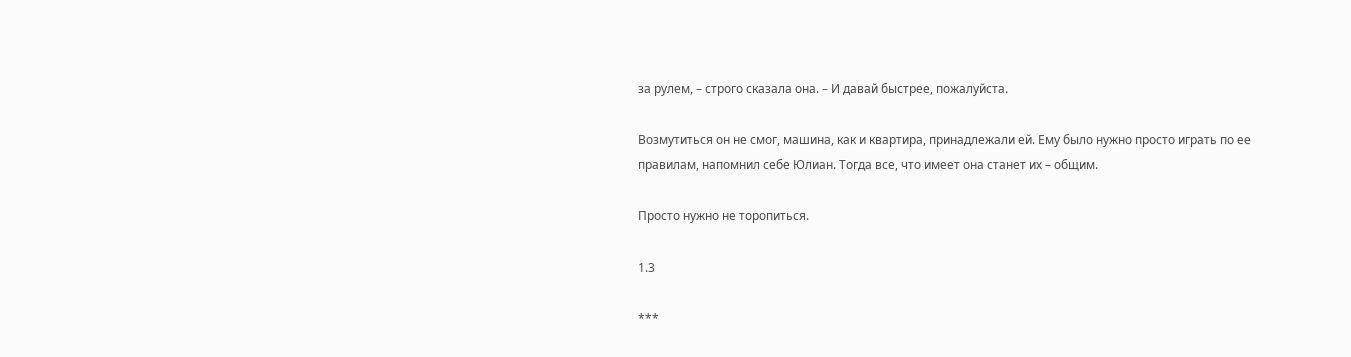за рулем, – строго сказала она. – И давай быстрее, пожалуйста.

Возмутиться он не смог, машина, как и квартира, принадлежали ей. Ему было нужно просто играть по ее правилам, напомнил себе Юлиан. Тогда все, что имеет она станет их – общим.

Просто нужно не торопиться.

1.3

***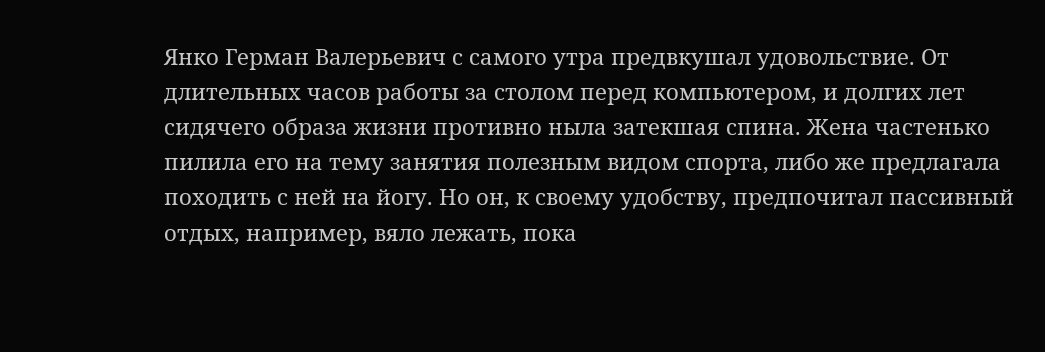Янко Герман Валерьевич с самого утра предвкушал удовольствие. От длительных часов работы за столом перед компьютером, и долгих лет сидячего образа жизни противно ныла затекшая спина. Жена частенько пилила его на тему занятия полезным видом спорта, либо же предлагала походить с ней на йогу. Но он, к своему удобству, предпочитал пассивный отдых, например, вяло лежать, пока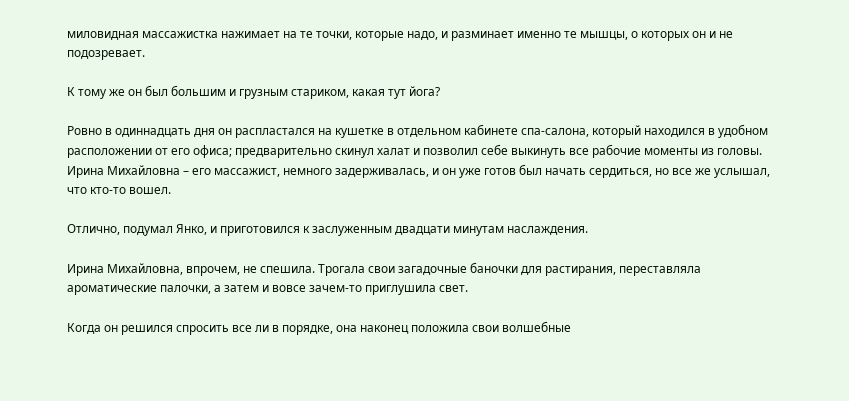миловидная массажистка нажимает на те точки, которые надо, и разминает именно те мышцы, о которых он и не подозревает.

К тому же он был большим и грузным стариком, какая тут йога?

Ровно в одиннадцать дня он распластался на кушетке в отдельном кабинете спа-салона, который находился в удобном расположении от его офиса; предварительно скинул халат и позволил себе выкинуть все рабочие моменты из головы. Ирина Михайловна – его массажист, немного задерживалась, и он уже готов был начать сердиться, но все же услышал, что кто-то вошел.

Отлично, подумал Янко, и приготовился к заслуженным двадцати минутам наслаждения.

Ирина Михайловна, впрочем, не спешила. Трогала свои загадочные баночки для растирания, переставляла ароматические палочки, а затем и вовсе зачем-то приглушила свет.

Когда он решился спросить все ли в порядке, она наконец положила свои волшебные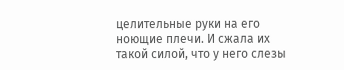целительные руки на его ноющие плечи. И сжала их такой силой, что у него слезы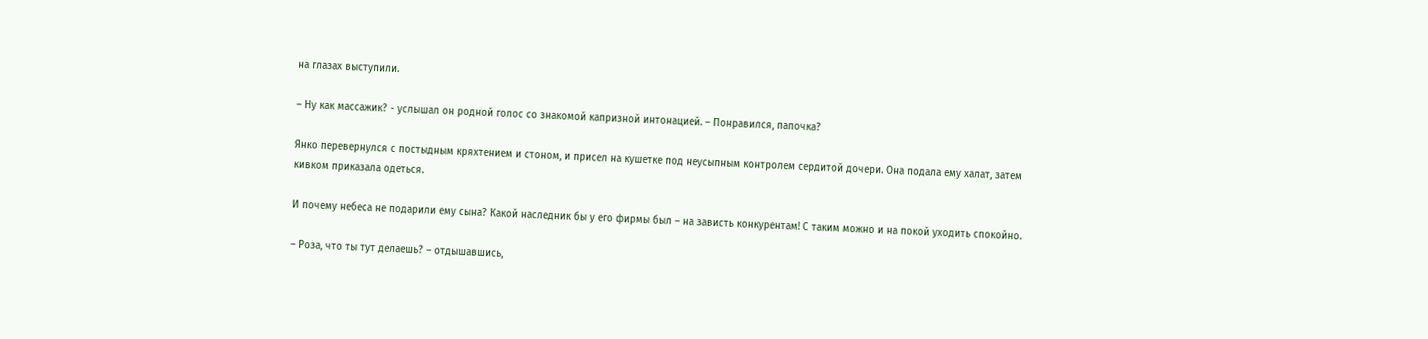на глазах выступили.

– Ну как массажик? - услышал он родной голос со знакомой капризной интонацией. – Понравился, папочка?

Янко перевернулся с постыдным кряхтением и стоном, и присел на кушетке под неусыпным контролем сердитой дочери. Она подала ему халат, затем кивком приказала одеться.

И почему небеса не подарили ему сына? Какой наследник бы у его фирмы был – на зависть конкурентам! С таким можно и на покой уходить спокойно.

– Роза, что ты тут делаешь? – отдышавшись,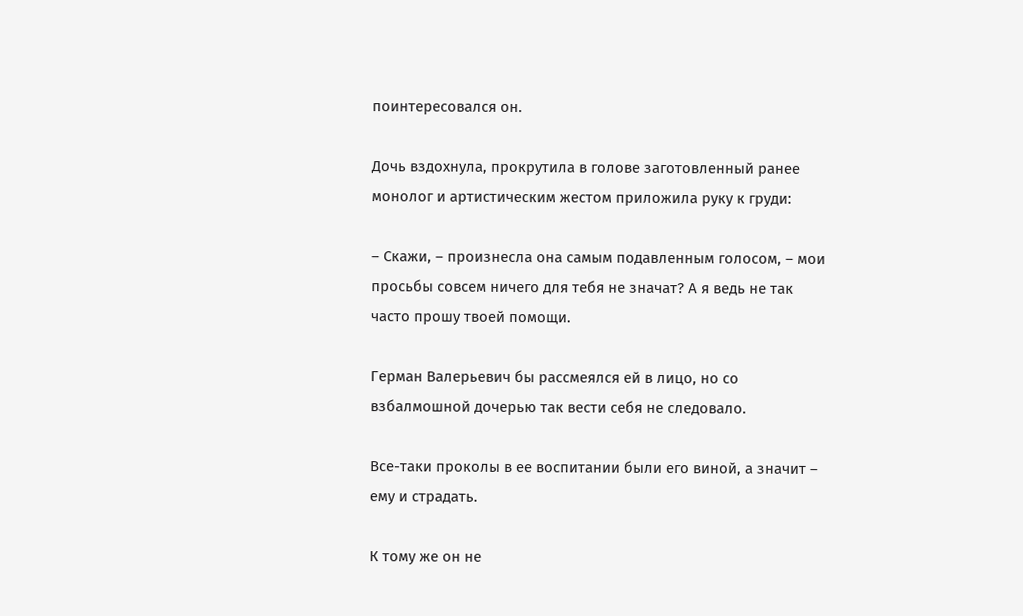поинтересовался он.

Дочь вздохнула, прокрутила в голове заготовленный ранее монолог и артистическим жестом приложила руку к груди:

– Скажи, – произнесла она самым подавленным голосом, – мои просьбы совсем ничего для тебя не значат? А я ведь не так часто прошу твоей помощи.

Герман Валерьевич бы рассмеялся ей в лицо, но со взбалмошной дочерью так вести себя не следовало.

Все-таки проколы в ее воспитании были его виной, а значит – ему и страдать.

К тому же он не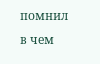помнил в чем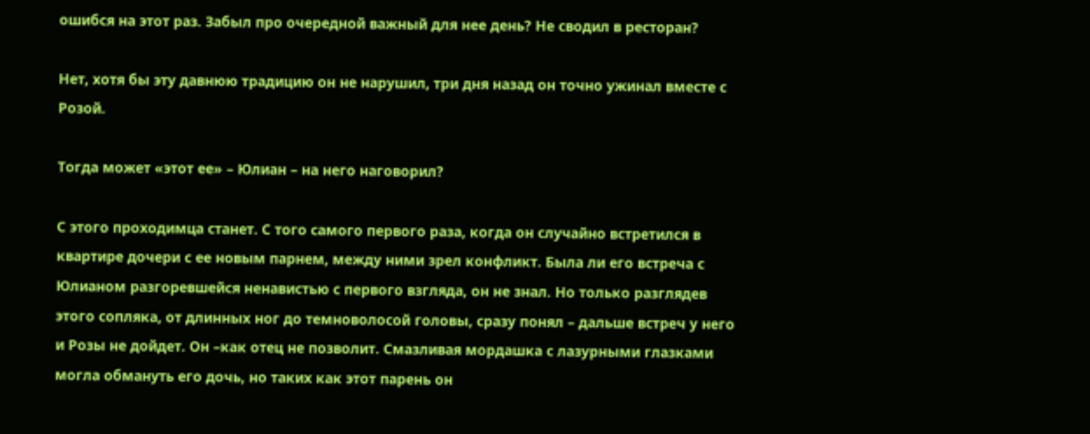ошибся на этот раз. Забыл про очередной важный для нее день? Не сводил в ресторан?

Нет, хотя бы эту давнюю традицию он не нарушил, три дня назад он точно ужинал вместе с Розой.

Тогда может «этот ее» – Юлиан – на него наговорил?

С этого проходимца станет. С того самого первого раза, когда он случайно встретился в квартире дочери с ее новым парнем, между ними зрел конфликт. Была ли его встреча с Юлианом разгоревшейся ненавистью с первого взгляда, он не знал. Но только разглядев этого сопляка, от длинных ног до темноволосой головы, сразу понял – дальше встреч у него и Розы не дойдет. Он –как отец не позволит. Смазливая мордашка с лазурными глазками могла обмануть его дочь, но таких как этот парень он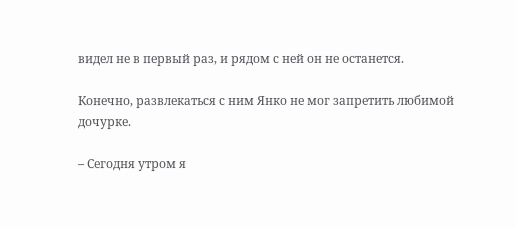видел не в первый раз, и рядом с ней он не останется.

Конечно, развлекаться с ним Янко не мог запретить любимой дочурке.

– Сегодня утром я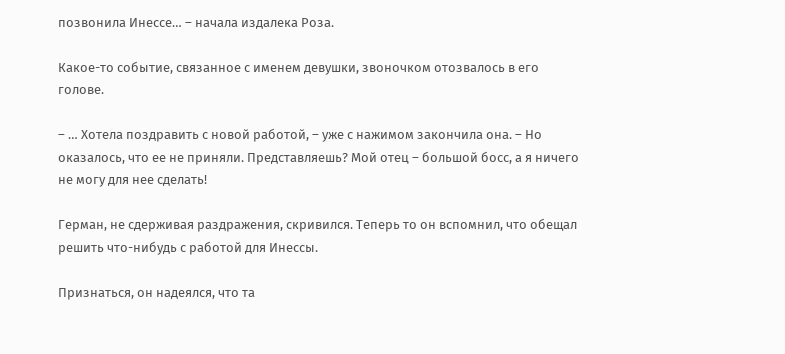позвонила Инессе… – начала издалека Роза.

Какое-то событие, связанное с именем девушки, звоночком отозвалось в его голове.

– … Хотела поздравить с новой работой, – уже с нажимом закончила она. – Но оказалось, что ее не приняли. Представляешь? Мой отец – большой босс, а я ничего не могу для нее сделать!

Герман, не сдерживая раздражения, скривился. Теперь то он вспомнил, что обещал решить что-нибудь с работой для Инессы.

Признаться, он надеялся, что та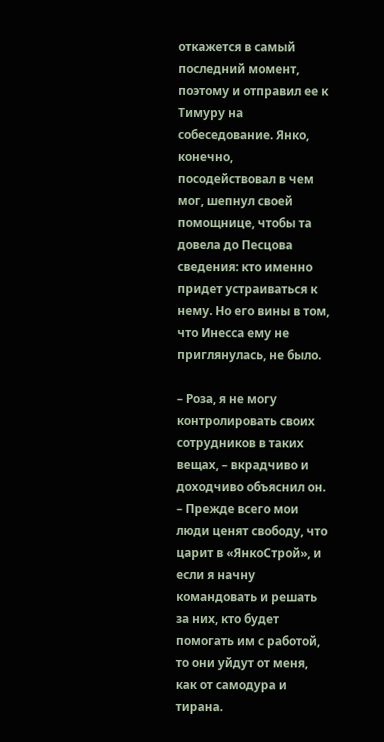откажется в самый последний момент, поэтому и отправил ее к Тимуру на собеседование. Янко, конечно, посодействовал в чем мог, шепнул своей помощнице, чтобы та довела до Песцова сведения: кто именно придет устраиваться к нему. Но его вины в том, что Инесса ему не приглянулась, не было.

– Роза, я не могу контролировать своих сотрудников в таких вещах, – вкрадчиво и доходчиво объяснил он. – Прежде всего мои люди ценят свободу, что царит в «ЯнкоСтрой», и если я начну командовать и решать за них, кто будет помогать им с работой, то они уйдут от меня, как от самодура и тирана.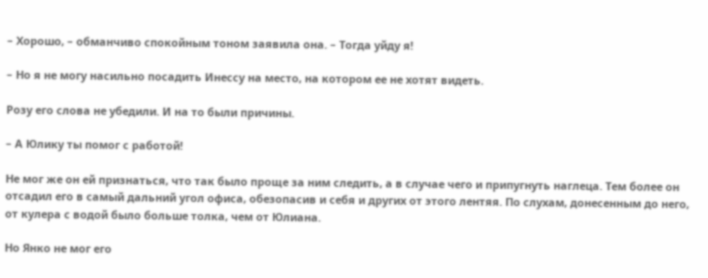– Хорошо, – обманчиво спокойным тоном заявила она. – Тогда уйду я!

– Но я не могу насильно посадить Инессу на место, на котором ее не хотят видеть.

Розу его слова не убедили. И на то были причины.

– А Юлику ты помог с работой!

Не мог же он ей признаться, что так было проще за ним следить, а в случае чего и припугнуть наглеца. Тем более он отсадил его в самый дальний угол офиса, обезопасив и себя и других от этого лентяя. По слухам, донесенным до него, от кулера с водой было больше толка, чем от Юлиана.

Но Янко не мог его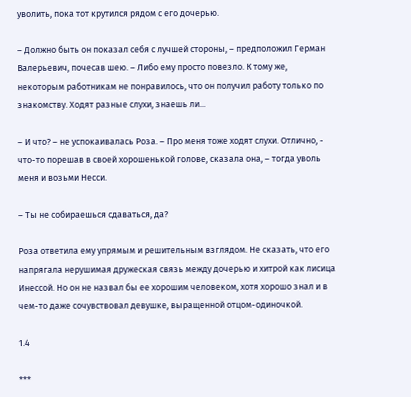уволить, пока тот крутился рядом с его дочерью.

– Должно быть он показал себя с лучшей стороны, – предположил Герман Валерьевич, почесав шею. – Либо ему просто повезло. К тому же, некоторым работникам не понравилось, что он получил работу только по знакомству. Ходят разные слухи, знаешь ли...

– И что? – не успокаивалась Роза. – Про меня тоже ходят слухи. Отлично, - что-то порешав в своей хорошенькой голове, сказала она, – тогда уволь меня и возьми Несси.

– Ты не собираешься сдаваться, да?

Роза ответила ему упрямым и решительным взглядом. Не сказать, что его напрягала нерушимая дружеская связь между дочерью и хитрой как лисица Инессой. Но он не назвал бы ее хорошим человеком, хотя хорошо знал и в чем-то даже сочувствовал девушке, выращенной отцом-одиночкой.

1.4

***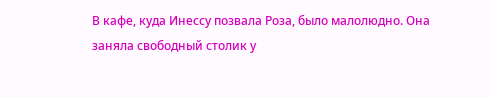В кафе, куда Инессу позвала Роза, было малолюдно. Она заняла свободный столик у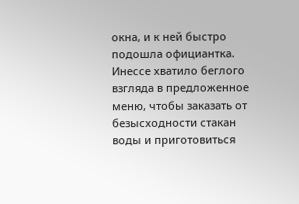окна, и к ней быстро подошла официантка. Инессе хватило беглого взгляда в предложенное меню, чтобы заказать от безысходности стакан воды и приготовиться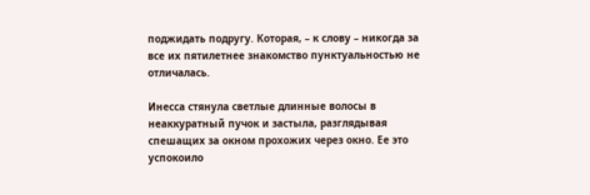поджидать подругу. Которая, – к слову – никогда за все их пятилетнее знакомство пунктуальностью не отличалась.

Инесса стянула светлые длинные волосы в неаккуратный пучок и застыла, разглядывая спешащих за окном прохожих через окно. Ее это успокоило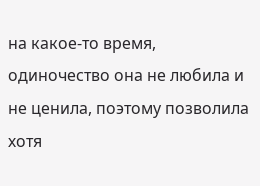на какое-то время, одиночество она не любила и не ценила, поэтому позволила хотя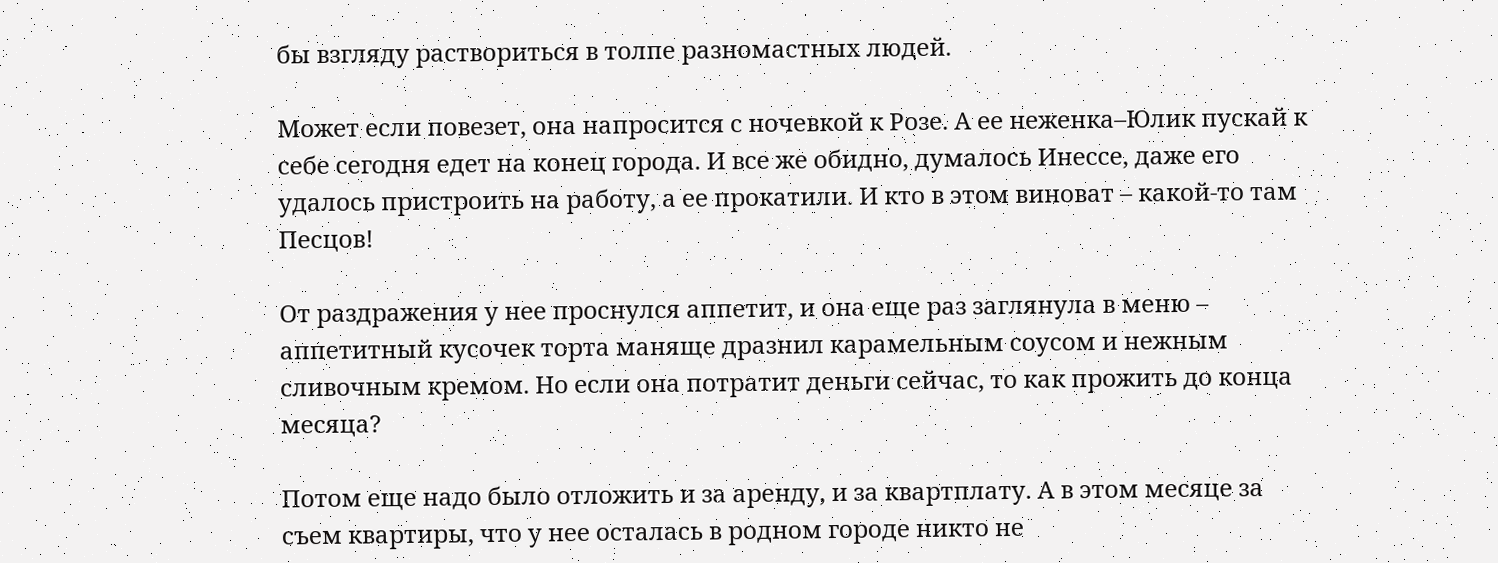бы взгляду раствориться в толпе разномастных людей.

Может если повезет, она напросится с ночевкой к Розе. А ее неженка–Юлик пускай к себе сегодня едет на конец города. И все же обидно, думалось Инессе, даже его удалось пристроить на работу, а ее прокатили. И кто в этом виноват – какой-то там Песцов!

От раздражения у нее проснулся аппетит, и она еще раз заглянула в меню – аппетитный кусочек торта маняще дразнил карамельным соусом и нежным сливочным кремом. Но если она потратит деньги сейчас, то как прожить до конца месяца?

Потом еще надо было отложить и за аренду, и за квартплату. А в этом месяце за съем квартиры, что у нее осталась в родном городе никто не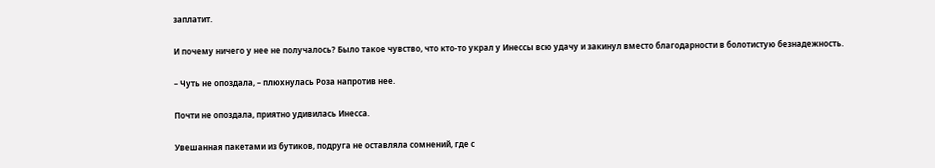заплатит.

И почему ничего у нее не получалось? Было такое чувство, что кто-то украл у Инессы всю удачу и закинул вместо благодарности в болотистую безнадежность.

– Чуть не опоздала, – плюхнулась Роза напротив нее.

Почти не опоздала, приятно удивилась Инесса.

Увешанная пакетами из бутиков, подруга не оставляла сомнений, где с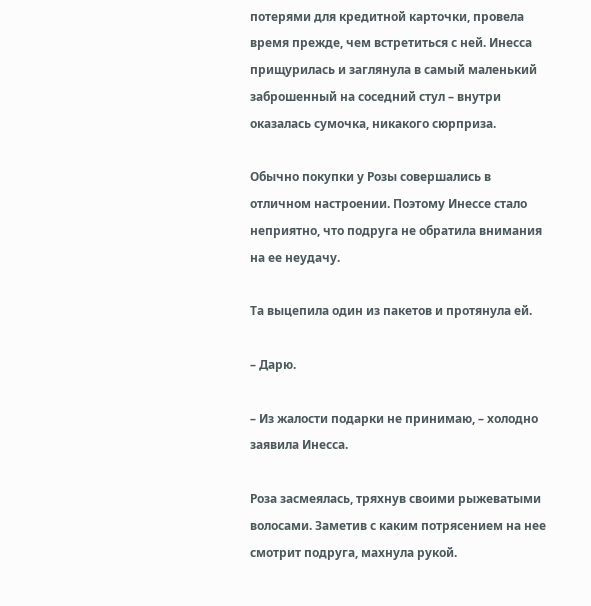потерями для кредитной карточки, провела время прежде, чем встретиться с ней. Инесса прищурилась и заглянула в самый маленький заброшенный на соседний стул – внутри оказалась сумочка, никакого сюрприза.

Обычно покупки у Розы совершались в отличном настроении. Поэтому Инессе стало неприятно, что подруга не обратила внимания на ее неудачу.

Та выцепила один из пакетов и протянула ей.

– Дарю.

– Из жалости подарки не принимаю, – холодно заявила Инесса.

Роза засмеялась, тряхнув своими рыжеватыми волосами. Заметив с каким потрясением на нее смотрит подруга, махнула рукой.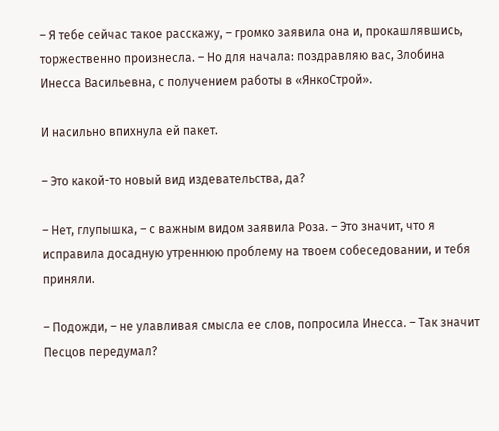– Я тебе сейчас такое расскажу, – громко заявила она и, прокашлявшись, торжественно произнесла. – Но для начала: поздравляю вас, Злобина Инесса Васильевна, с получением работы в «ЯнкоСтрой».

И насильно впихнула ей пакет.

– Это какой-то новый вид издевательства, да?

– Нет, глупышка, – с важным видом заявила Роза. – Это значит, что я исправила досадную утреннюю проблему на твоем собеседовании, и тебя приняли.

– Подожди, – не улавливая смысла ее слов, попросила Инесса. – Так значит Песцов передумал?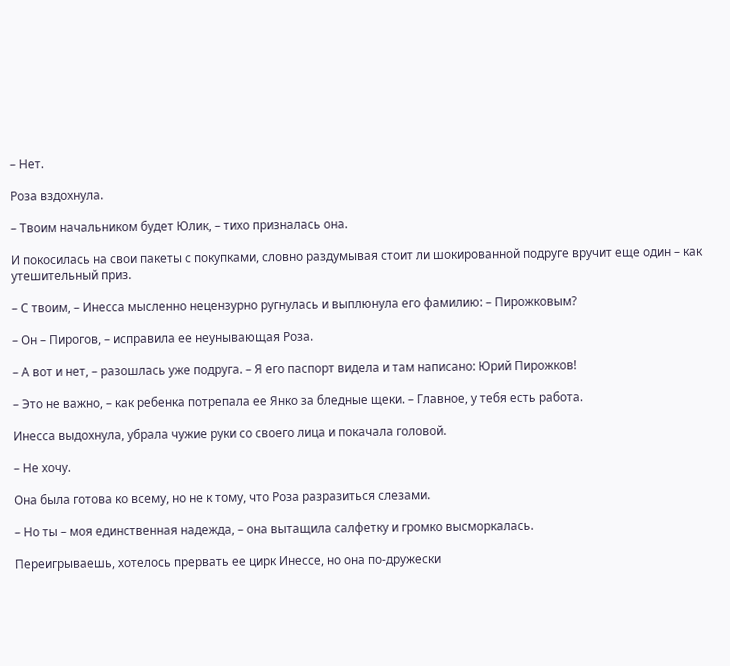– Нет.

Роза вздохнула.

– Твоим начальником будет Юлик, – тихо призналась она.

И покосилась на свои пакеты с покупками, словно раздумывая стоит ли шокированной подруге вручит еще один – как утешительный приз.

– С твоим, – Инесса мысленно нецензурно ругнулась и выплюнула его фамилию: – Пирожковым?

– Он – Пирогов, – исправила ее неунывающая Роза.

– А вот и нет, – разошлась уже подруга. – Я его паспорт видела и там написано: Юрий Пирожков!

– Это не важно, – как ребенка потрепала ее Янко за бледные щеки. – Главное, у тебя есть работа.

Инесса выдохнула, убрала чужие руки со своего лица и покачала головой.

– Не хочу.

Она была готова ко всему, но не к тому, что Роза разразиться слезами.

– Но ты – моя единственная надежда, – она вытащила салфетку и громко высморкалась.

Переигрываешь, хотелось прервать ее цирк Инессе, но она по-дружески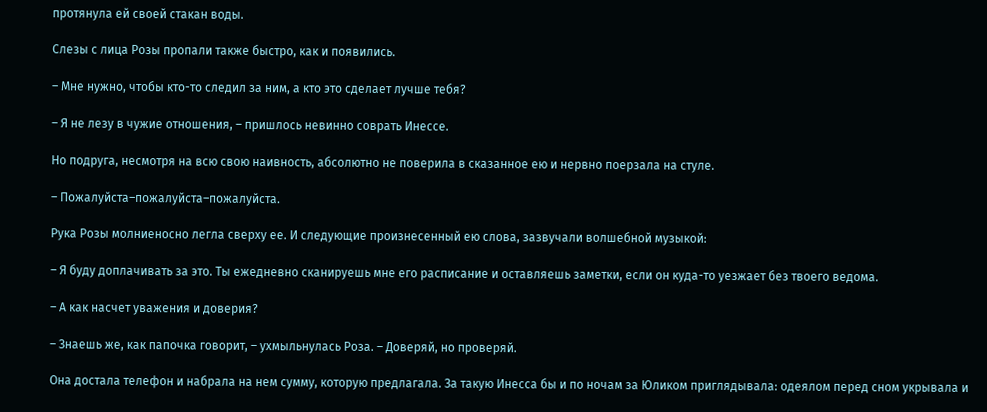протянула ей своей стакан воды.

Слезы с лица Розы пропали также быстро, как и появились.

– Мне нужно, чтобы кто-то следил за ним, а кто это сделает лучше тебя?

– Я не лезу в чужие отношения, – пришлось невинно соврать Инессе.

Но подруга, несмотря на всю свою наивность, абсолютно не поверила в сказанное ею и нервно поерзала на стуле.

– Пожалуйста–пожалуйста–пожалуйста.

Рука Розы молниеносно легла сверху ее. И следующие произнесенный ею слова, зазвучали волшебной музыкой:

– Я буду доплачивать за это. Ты ежедневно сканируешь мне его расписание и оставляешь заметки, если он куда-то уезжает без твоего ведома.

– А как насчет уважения и доверия?

– Знаешь же, как папочка говорит, – ухмыльнулась Роза. – Доверяй, но проверяй.

Она достала телефон и набрала на нем сумму, которую предлагала. За такую Инесса бы и по ночам за Юликом приглядывала: одеялом перед сном укрывала и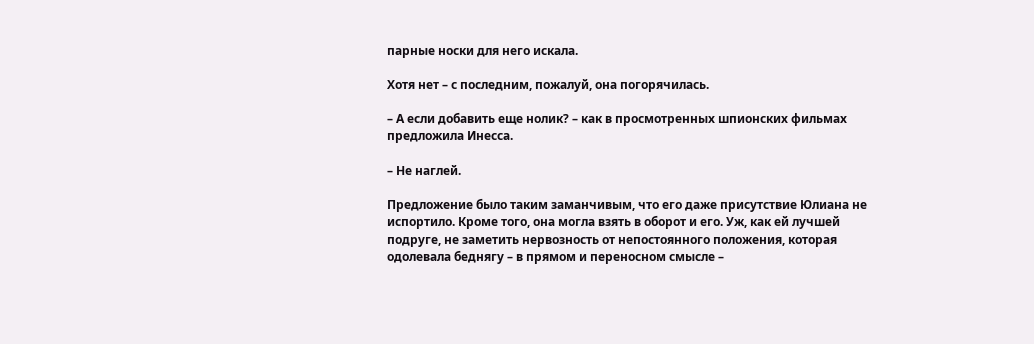парные носки для него искала.

Хотя нет – с последним, пожалуй, она погорячилась.

– А если добавить еще нолик? – как в просмотренных шпионских фильмах предложила Инесса.

– Не наглей.

Предложение было таким заманчивым, что его даже присутствие Юлиана не испортило. Кроме того, она могла взять в оборот и его. Уж, как ей лучшей подруге, не заметить нервозность от непостоянного положения, которая одолевала беднягу – в прямом и переносном смысле –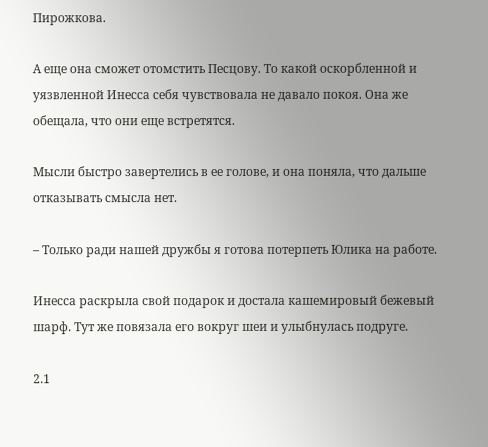Пирожкова.

А еще она сможет отомстить Песцову. То какой оскорбленной и уязвленной Инесса себя чувствовала не давало покоя. Она же обещала, что они еще встретятся.

Мысли быстро завертелись в ее голове, и она поняла, что дальше отказывать смысла нет.

– Только ради нашей дружбы я готова потерпеть Юлика на работе.

Инесса раскрыла свой подарок и достала кашемировый бежевый шарф. Тут же повязала его вокруг шеи и улыбнулась подруге.

2.1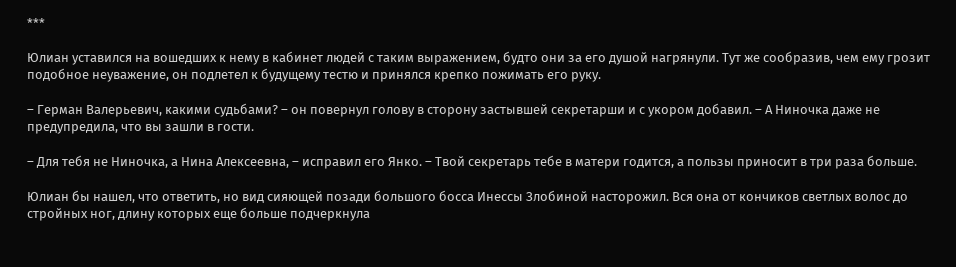***

Юлиан уставился на вошедших к нему в кабинет людей с таким выражением, будто они за его душой нагрянули. Тут же сообразив, чем ему грозит подобное неуважение, он подлетел к будущему тестю и принялся крепко пожимать его руку.

– Герман Валерьевич, какими судьбами? – он повернул голову в сторону застывшей секретарши и с укором добавил. – А Ниночка даже не предупредила, что вы зашли в гости.

– Для тебя не Ниночка, а Нина Алексеевна, – исправил его Янко. – Твой секретарь тебе в матери годится, а пользы приносит в три раза больше.

Юлиан бы нашел, что ответить, но вид сияющей позади большого босса Инессы Злобиной насторожил. Вся она от кончиков светлых волос до стройных ног, длину которых еще больше подчеркнула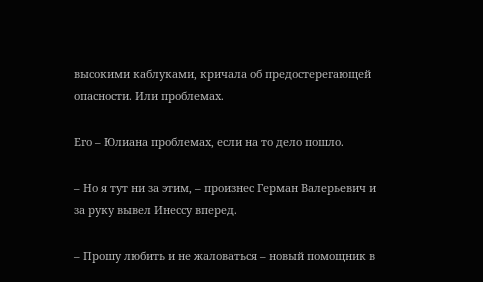высокими каблуками, кричала об предостерегающей опасности. Или проблемах.

Его – Юлиана проблемах, если на то дело пошло.

– Но я тут ни за этим, – произнес Герман Валерьевич и за руку вывел Инессу вперед.

– Прошу любить и не жаловаться – новый помощник в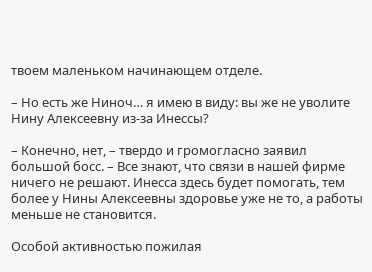твоем маленьком начинающем отделе.

– Но есть же Ниноч… я имею в виду: вы же не уволите Нину Алексеевну из-за Инессы?

– Конечно, нет, – твердо и громогласно заявил большой босс. – Все знают, что связи в нашей фирме ничего не решают. Инесса здесь будет помогать, тем более у Нины Алексеевны здоровье уже не то, а работы меньше не становится.

Особой активностью пожилая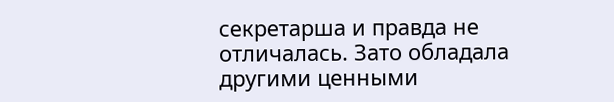секретарша и правда не отличалась. Зато обладала другими ценными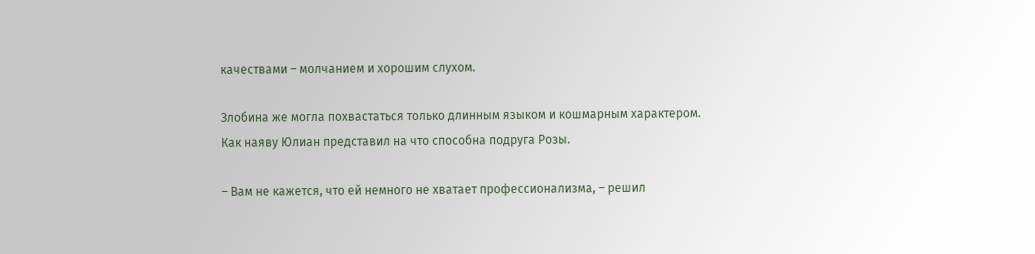качествами – молчанием и хорошим слухом.

Злобина же могла похвастаться только длинным языком и кошмарным характером. Как наяву Юлиан представил на что способна подруга Розы.

– Вам не кажется, что ей немного не хватает профессионализма, – решил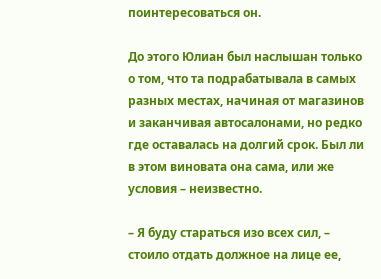поинтересоваться он.

До этого Юлиан был наслышан только о том, что та подрабатывала в самых разных местах, начиная от магазинов и заканчивая автосалонами, но редко где оставалась на долгий срок. Был ли в этом виновата она сама, или же условия – неизвестно.

– Я буду стараться изо всех сил, – стоило отдать должное на лице ее,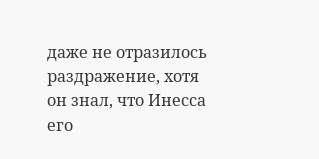даже не отразилось раздражение, хотя он знал, что Инесса его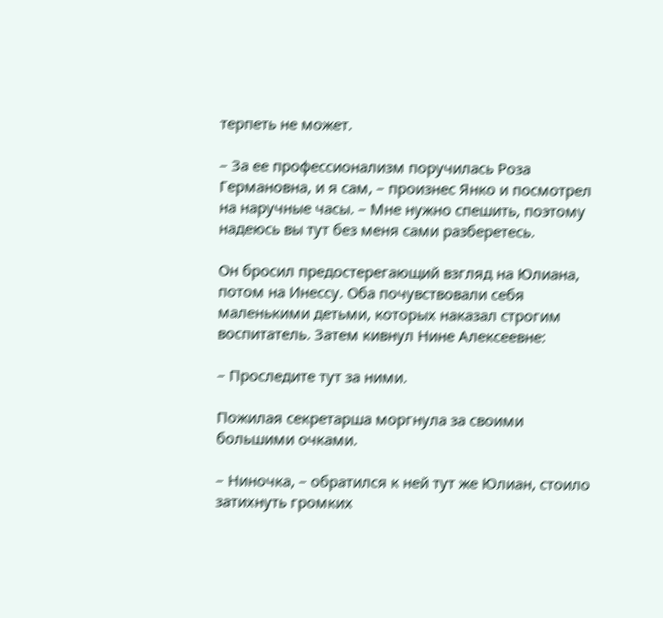терпеть не может.

– За ее профессионализм поручилась Роза Германовна, и я сам, – произнес Янко и посмотрел на наручные часы. – Мне нужно спешить, поэтому надеюсь вы тут без меня сами разберетесь.

Он бросил предостерегающий взгляд на Юлиана, потом на Инессу. Оба почувствовали себя маленькими детьми, которых наказал строгим воспитатель. Затем кивнул Нине Алексеевне:

– Проследите тут за ними.

Пожилая секретарша моргнула за своими большими очками.

– Ниночка, – обратился к ней тут же Юлиан, стоило затихнуть громких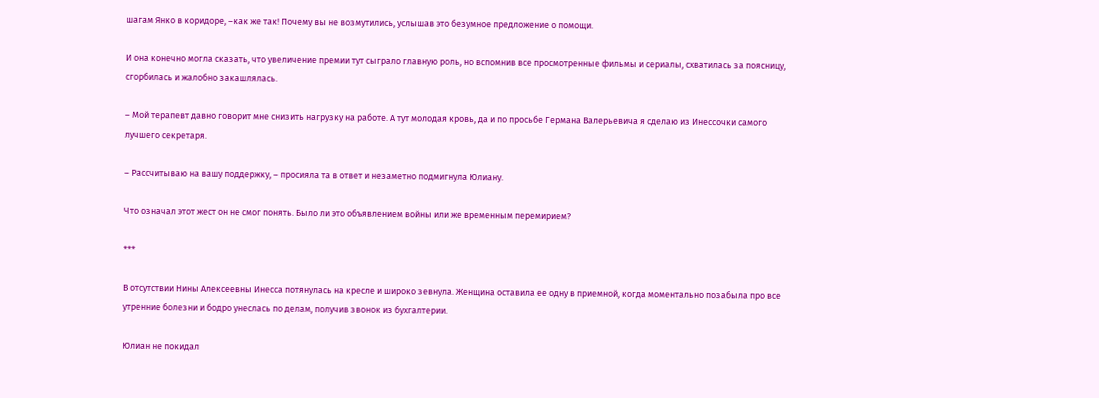шагам Янко в коридоре, –как же так! Почему вы не возмутились, услышав это безумное предложение о помощи.

И она конечно могла сказать, что увеличение премии тут сыграло главную роль, но вспомнив все просмотренные фильмы и сериалы, схватилась за поясницу, сгорбилась и жалобно закашлялась.

– Мой терапевт давно говорит мне снизить нагрузку на работе. А тут молодая кровь, да и по просьбе Германа Валерьевича я сделаю из Инессочки самого лучшего секретаря.

– Рассчитываю на вашу поддержку, – просияла та в ответ и незаметно подмигнула Юлиану.

Что означал этот жест он не смог понять. Было ли это объявлением войны или же временным перемирием?

***

В отсутствии Нины Алексеевны Инесса потянулась на кресле и широко зевнула. Женщина оставила ее одну в приемной, когда моментально позабыла про все утренние болезни и бодро унеслась по делам, получив звонок из бухгалтерии.

Юлиан не покидал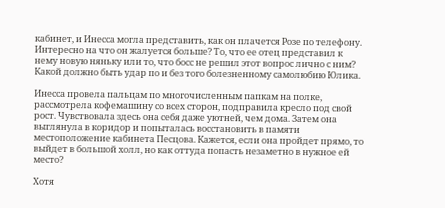кабинет, и Инесса могла представить, как он плачется Розе по телефону. Интересно на что он жалуется больше? То, что ее отец представил к нему новую няньку или то, что босс не решил этот вопрос лично с ним? Какой должно быть удар по и без того болезненному самолюбию Юлика.

Инесса провела пальцам по многочисленным папкам на полке, рассмотрела кофемашину со всех сторон, подправила кресло под свой рост. Чувствовала здесь она себя даже уютней, чем дома. Затем она выглянула в коридор и попыталась восстановить в памяти местоположение кабинета Песцова. Кажется, если она пройдет прямо, то выйдет в большой холл, но как оттуда попасть незаметно в нужное ей место?

Хотя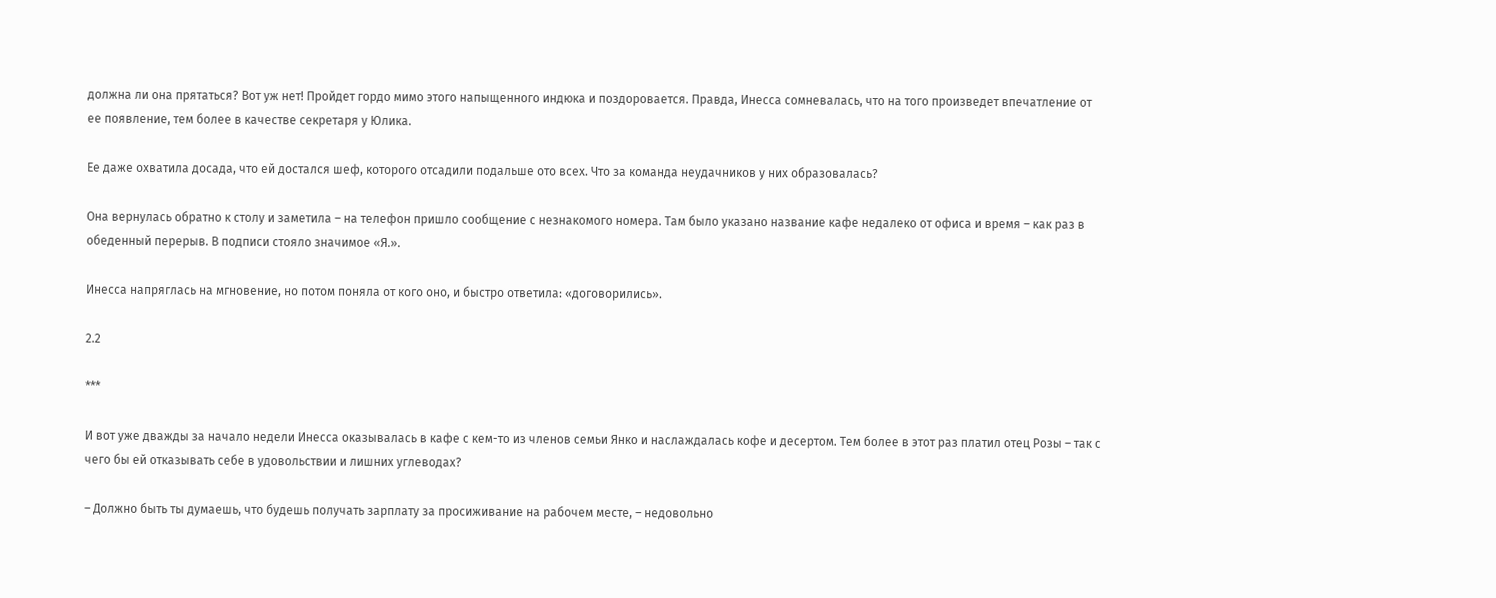должна ли она прятаться? Вот уж нет! Пройдет гордо мимо этого напыщенного индюка и поздоровается. Правда, Инесса сомневалась, что на того произведет впечатление от ее появление, тем более в качестве секретаря у Юлика.

Ее даже охватила досада, что ей достался шеф, которого отсадили подальше ото всех. Что за команда неудачников у них образовалась?

Она вернулась обратно к столу и заметила – на телефон пришло сообщение с незнакомого номера. Там было указано название кафе недалеко от офиса и время – как раз в обеденный перерыв. В подписи стояло значимое «Я.».

Инесса напряглась на мгновение, но потом поняла от кого оно, и быстро ответила: «договорились».

2.2

***

И вот уже дважды за начало недели Инесса оказывалась в кафе с кем-то из членов семьи Янко и наслаждалась кофе и десертом. Тем более в этот раз платил отец Розы – так с чего бы ей отказывать себе в удовольствии и лишних углеводах?

– Должно быть ты думаешь, что будешь получать зарплату за просиживание на рабочем месте, – недовольно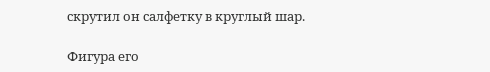скрутил он салфетку в круглый шар.

Фигура его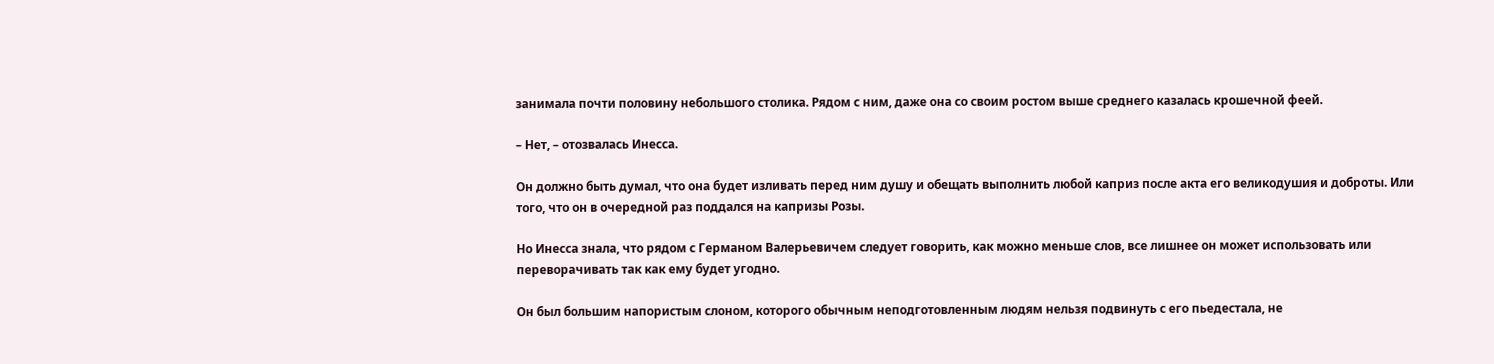занимала почти половину небольшого столика. Рядом с ним, даже она со своим ростом выше среднего казалась крошечной феей.

– Нет, – отозвалась Инесса.

Он должно быть думал, что она будет изливать перед ним душу и обещать выполнить любой каприз после акта его великодушия и доброты. Или того, что он в очередной раз поддался на капризы Розы.

Но Инесса знала, что рядом с Германом Валерьевичем следует говорить, как можно меньше слов, все лишнее он может использовать или переворачивать так как ему будет угодно.

Он был большим напористым слоном, которого обычным неподготовленным людям нельзя подвинуть с его пьедестала, не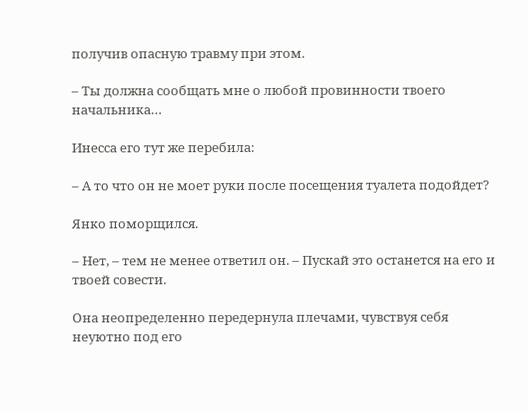получив опасную травму при этом.

– Ты должна сообщать мне о любой провинности твоего начальника…

Инесса его тут же перебила:

– А то что он не моет руки после посещения туалета подойдет?

Янко поморщился.

– Нет, – тем не менее ответил он. – Пускай это останется на его и твоей совести.

Она неопределенно передернула плечами, чувствуя себя неуютно под его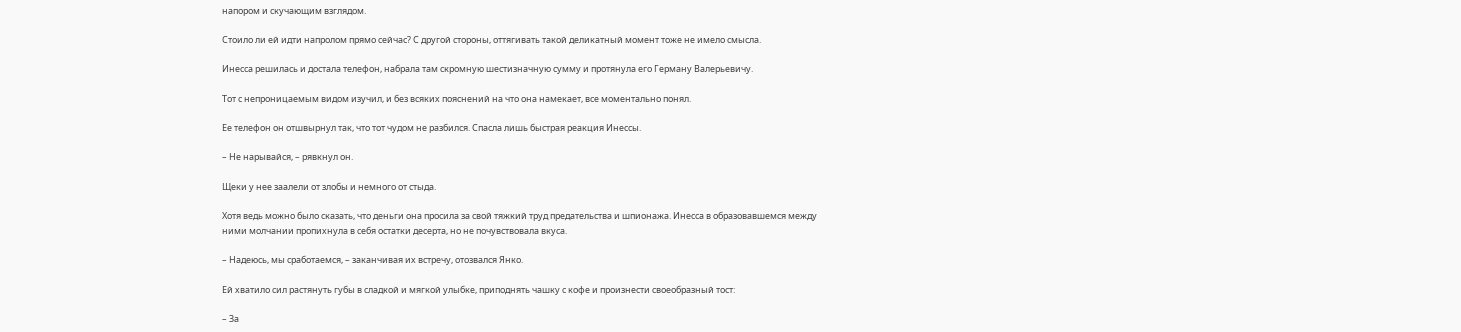напором и скучающим взглядом.

Стоило ли ей идти напролом прямо сейчас? С другой стороны, оттягивать такой деликатный момент тоже не имело смысла.

Инесса решилась и достала телефон, набрала там скромную шестизначную сумму и протянула его Герману Валерьевичу.

Тот с непроницаемым видом изучил, и без всяких пояснений на что она намекает, все моментально понял.

Ее телефон он отшвырнул так, что тот чудом не разбился. Спасла лишь быстрая реакция Инессы.

– Не нарывайся, – рявкнул он.

Щеки у нее заалели от злобы и немного от стыда.

Хотя ведь можно было сказать, что деньги она просила за свой тяжкий труд предательства и шпионажа. Инесса в образовавшемся между ними молчании пропихнула в себя остатки десерта, но не почувствовала вкуса.

– Надеюсь, мы сработаемся, – заканчивая их встречу, отозвался Янко.

Ей хватило сил растянуть губы в сладкой и мягкой улыбке, приподнять чашку с кофе и произнести своеобразный тост:

– За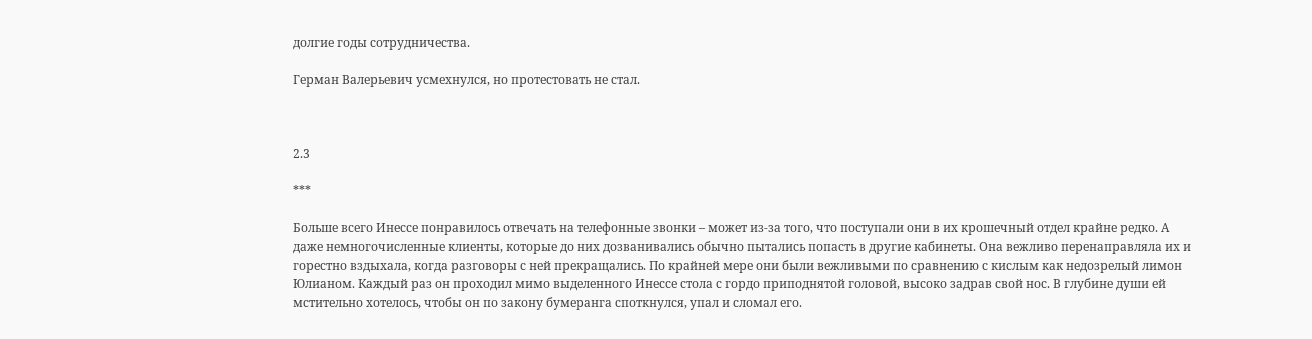долгие годы сотрудничества.

Герман Валерьевич усмехнулся, но протестовать не стал.



2.3

***

Больше всего Инессе понравилось отвечать на телефонные звонки – может из-за того, что поступали они в их крошечный отдел крайне редко. А даже немногочисленные клиенты, которые до них дозванивались обычно пытались попасть в другие кабинеты. Она вежливо перенаправляла их и горестно вздыхала, когда разговоры с ней прекращались. По крайней мере они были вежливыми по сравнению с кислым как недозрелый лимон Юлианом. Каждый раз он проходил мимо выделенного Инессе стола с гордо приподнятой головой, высоко задрав свой нос. В глубине души ей мстительно хотелось, чтобы он по закону бумеранга споткнулся, упал и сломал его.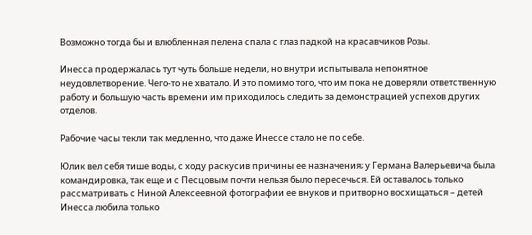Возможно тогда бы и влюбленная пелена спала с глаз падкой на красавчиков Розы.

Инесса продержалась тут чуть больше недели, но внутри испытывала непонятное неудовлетворение. Чего-то не хватало. И это помимо того, что им пока не доверяли ответственную работу и большую часть времени им приходилось следить за демонстрацией успехов других отделов.

Рабочие часы текли так медленно, что даже Инессе стало не по себе.

Юлик вел себя тише воды, с ходу раскусив причины ее назначения; у Германа Валерьевича была командировка, так еще и с Песцовым почти нельзя было пересечься. Ей оставалось только рассматривать с Ниной Алексеевной фотографии ее внуков и притворно восхищаться – детей Инесса любила только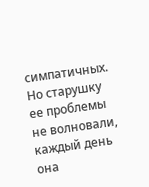симпатичных. Но старушку ее проблемы не волновали, каждый день она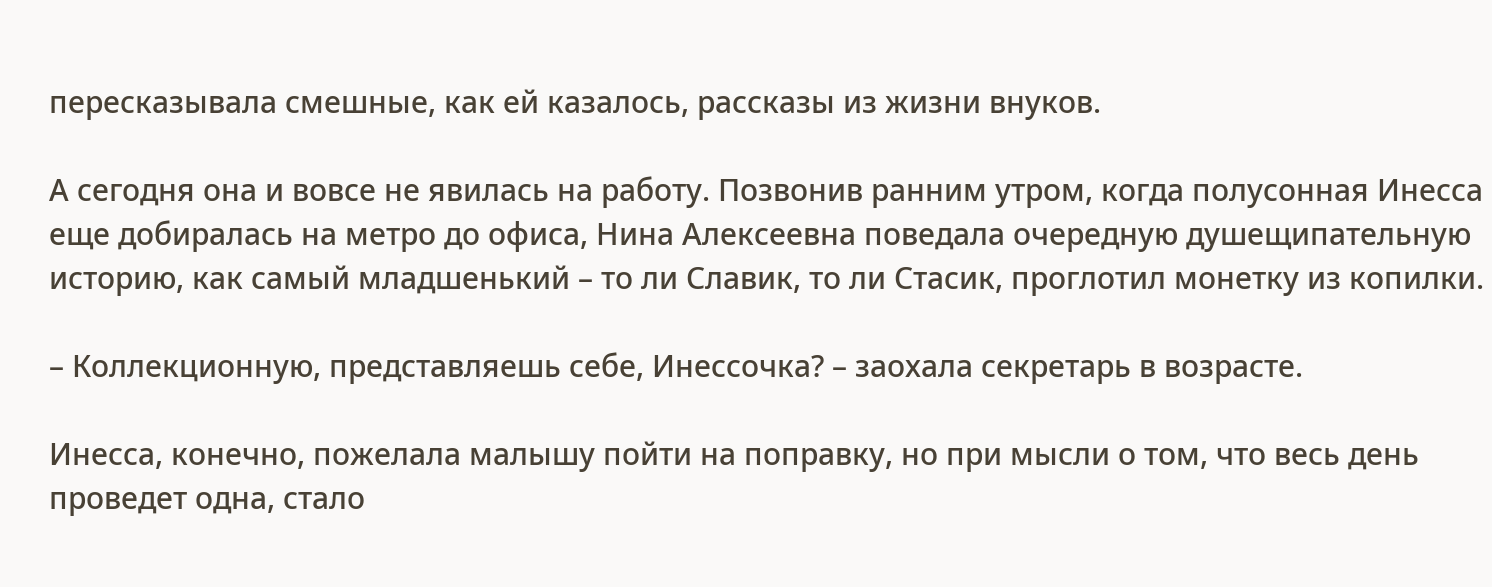пересказывала смешные, как ей казалось, рассказы из жизни внуков.

А сегодня она и вовсе не явилась на работу. Позвонив ранним утром, когда полусонная Инесса еще добиралась на метро до офиса, Нина Алексеевна поведала очередную душещипательную историю, как самый младшенький – то ли Славик, то ли Стасик, проглотил монетку из копилки.

– Коллекционную, представляешь себе, Инессочка? – заохала секретарь в возрасте.

Инесса, конечно, пожелала малышу пойти на поправку, но при мысли о том, что весь день проведет одна, стало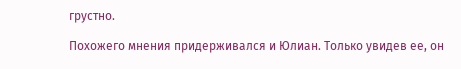грустно.

Похожего мнения придерживался и Юлиан. Только увидев ее, он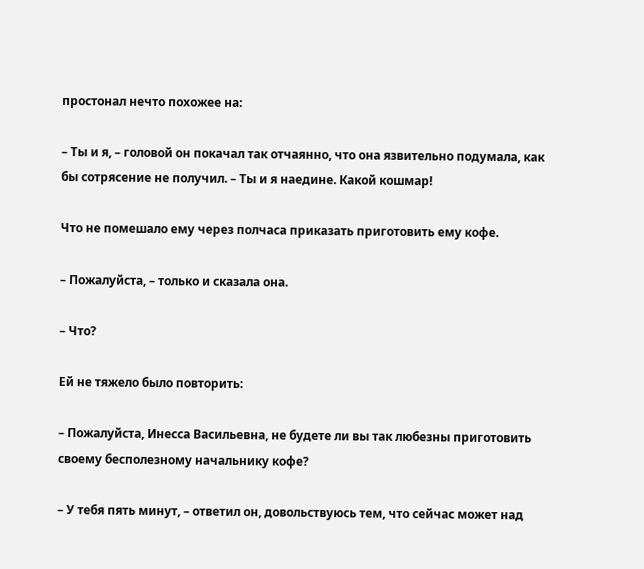простонал нечто похожее на:

– Ты и я, – головой он покачал так отчаянно, что она язвительно подумала, как бы сотрясение не получил. – Ты и я наедине. Какой кошмар!

Что не помешало ему через полчаса приказать приготовить ему кофе.

– Пожалуйста, – только и сказала она.

– Что?

Ей не тяжело было повторить:

– Пожалуйста, Инесса Васильевна, не будете ли вы так любезны приготовить своему бесполезному начальнику кофе?

– У тебя пять минут, – ответил он, довольствуюсь тем, что сейчас может над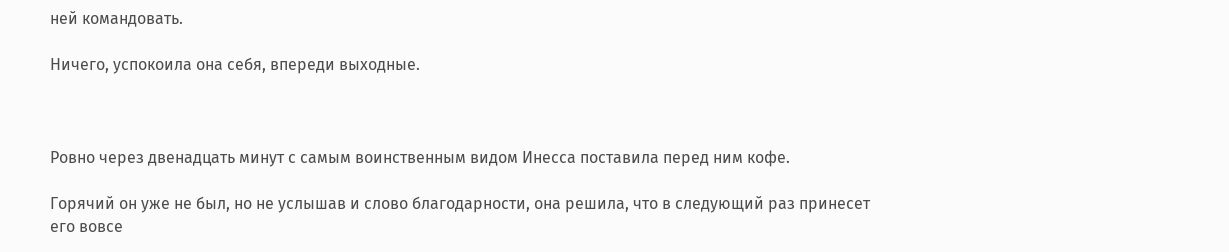ней командовать.

Ничего, успокоила она себя, впереди выходные.



Ровно через двенадцать минут с самым воинственным видом Инесса поставила перед ним кофе.

Горячий он уже не был, но не услышав и слово благодарности, она решила, что в следующий раз принесет его вовсе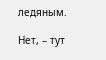ледяным.

Нет, – тут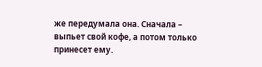же передумала она. Сначала – выпьет свой кофе, а потом только принесет ему.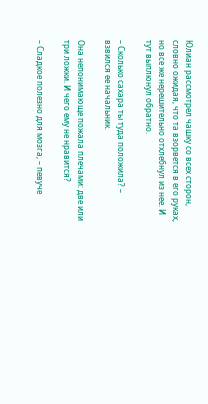Юлиан рассмотрел чашку со всех сторон, словно ожидая, что та взорвется в его руках, но все же нерешительно отхлебнул из нее. И тут выплюнул обратно.

– Сколько сахара ты туда положила? – взвился ее начальник.

Она непонимающе пожала плечами: две или три ложки. И чего ему не нравится?

– Сладкое полезно для мозга, – певуче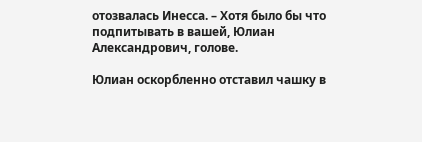отозвалась Инесса. – Хотя было бы что подпитывать в вашей, Юлиан Александрович, голове.

Юлиан оскорбленно отставил чашку в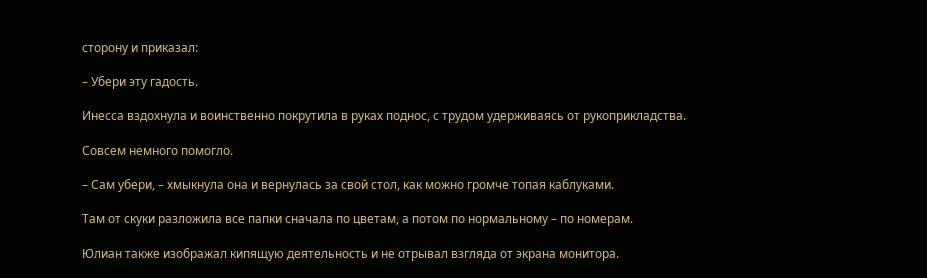сторону и приказал:

– Убери эту гадость.

Инесса вздохнула и воинственно покрутила в руках поднос, с трудом удерживаясь от рукоприкладства.

Совсем немного помогло.

– Сам убери, – хмыкнула она и вернулась за свой стол, как можно громче топая каблуками.

Там от скуки разложила все папки сначала по цветам, а потом по нормальному – по номерам.

Юлиан также изображал кипящую деятельность и не отрывал взгляда от экрана монитора.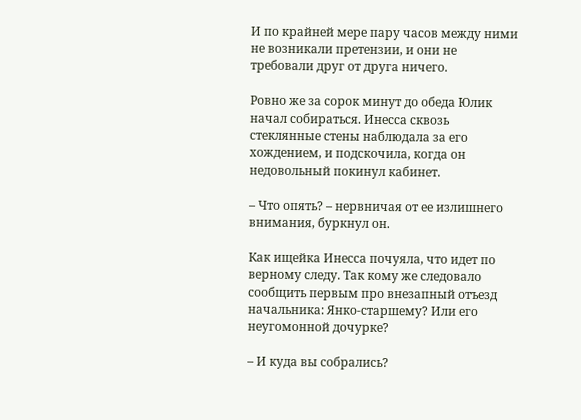И по крайней мере пару часов между ними не возникали претензии, и они не требовали друг от друга ничего.

Ровно же за сорок минут до обеда Юлик начал собираться. Инесса сквозь стеклянные стены наблюдала за его хождением, и подскочила, когда он недовольный покинул кабинет.

– Что опять? – нервничая от ее излишнего внимания, буркнул он.

Как ищейка Инесса почуяла, что идет по верному следу. Так кому же следовало сообщить первым про внезапный отъезд начальника: Янко-старшему? Или его неугомонной дочурке?

– И куда вы собрались?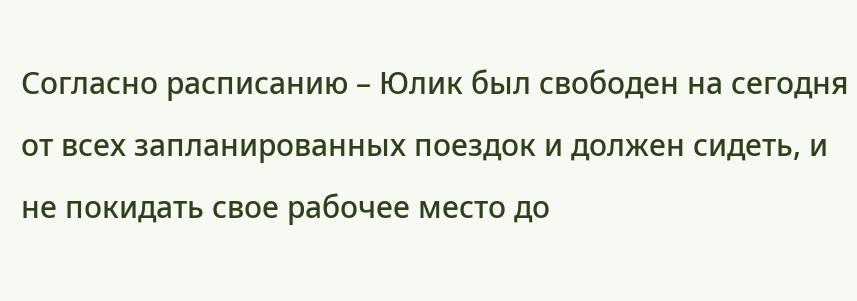Согласно расписанию – Юлик был свободен на сегодня от всех запланированных поездок и должен сидеть, и не покидать свое рабочее место до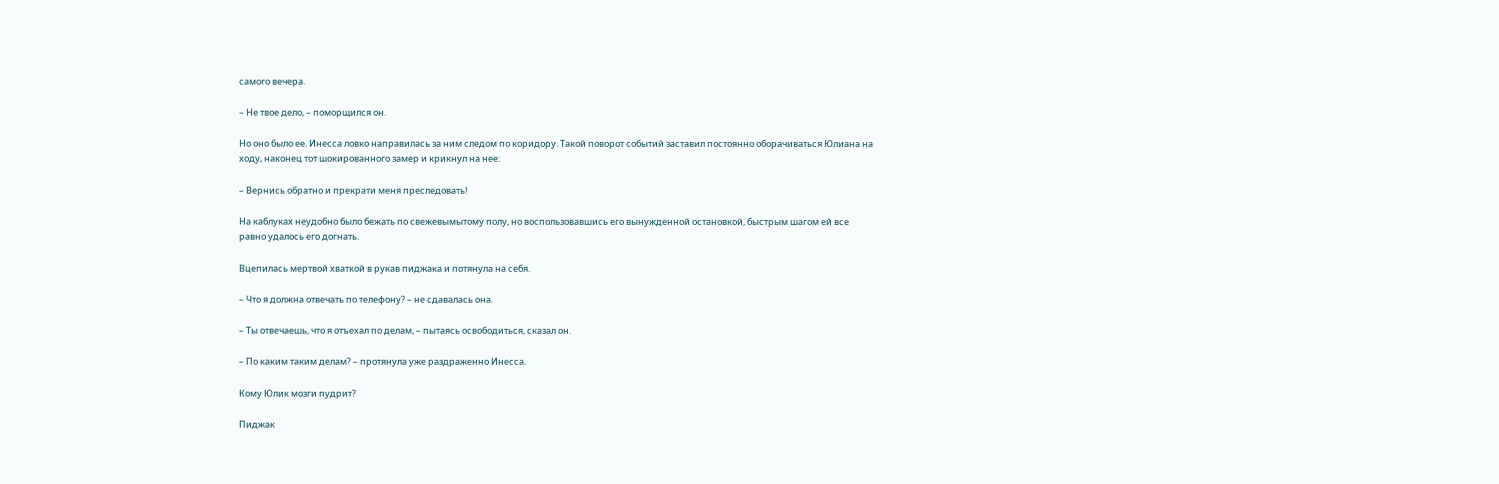самого вечера.

– Не твое дело, – поморщился он.

Но оно было ее. Инесса ловко направилась за ним следом по коридору. Такой поворот событий заставил постоянно оборачиваться Юлиана на ходу, наконец тот шокированного замер и крикнул на нее:

– Вернись обратно и прекрати меня преследовать!

На каблуках неудобно было бежать по свежевымытому полу, но воспользовавшись его вынужденной остановкой, быстрым шагом ей все равно удалось его догнать.

Вцепилась мертвой хваткой в рукав пиджака и потянула на себя.

– Что я должна отвечать по телефону? – не сдавалась она.

– Ты отвечаешь, что я отъехал по делам, – пытаясь освободиться, сказал он.

– По каким таким делам? – протянула уже раздраженно Инесса.

Кому Юлик мозги пудрит?

Пиджак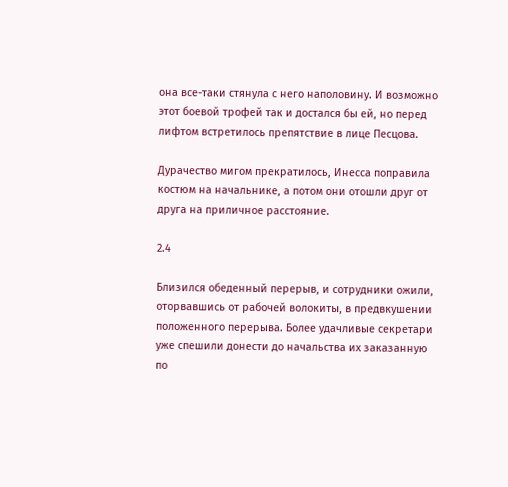она все-таки стянула с него наполовину. И возможно этот боевой трофей так и достался бы ей, но перед лифтом встретилось препятствие в лице Песцова.

Дурачество мигом прекратилось, Инесса поправила костюм на начальнике, а потом они отошли друг от друга на приличное расстояние.

2.4

Близился обеденный перерыв, и сотрудники ожили, оторвавшись от рабочей волокиты, в предвкушении положенного перерыва. Более удачливые секретари уже спешили донести до начальства их заказанную по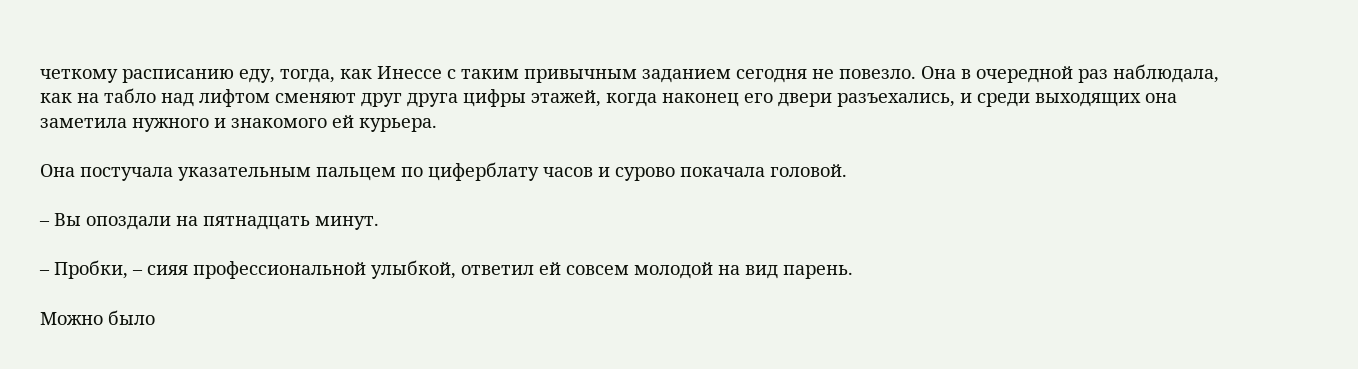четкому расписанию еду, тогда, как Инессе с таким привычным заданием сегодня не повезло. Она в очередной раз наблюдала, как на табло над лифтом сменяют друг друга цифры этажей, когда наконец его двери разъехались, и среди выходящих она заметила нужного и знакомого ей курьера.

Она постучала указательным пальцем по циферблату часов и сурово покачала головой.

– Вы опоздали на пятнадцать минут.

– Пробки, – сияя профессиональной улыбкой, ответил ей совсем молодой на вид парень.

Можно было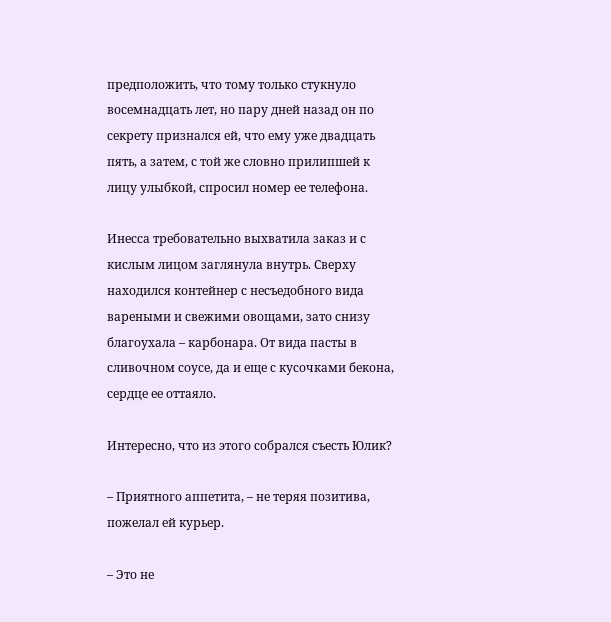предположить, что тому только стукнуло восемнадцать лет, но пару дней назад он по секрету признался ей, что ему уже двадцать пять, а затем, с той же словно прилипшей к лицу улыбкой, спросил номер ее телефона.

Инесса требовательно выхватила заказ и с кислым лицом заглянула внутрь. Сверху находился контейнер с несъедобного вида вареными и свежими овощами, зато снизу благоухала – карбонара. От вида пасты в сливочном соусе, да и еще с кусочками бекона, сердце ее оттаяло.

Интересно, что из этого собрался съесть Юлик?

– Приятного аппетита, – не теряя позитива, пожелал ей курьер.

– Это не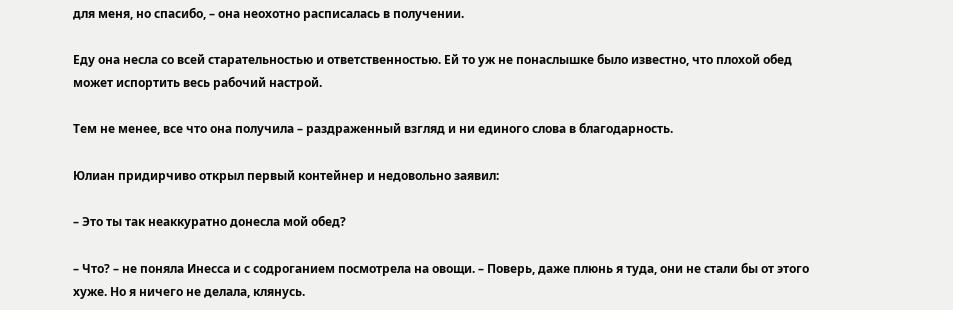для меня, но спасибо, – она неохотно расписалась в получении.

Еду она несла со всей старательностью и ответственностью. Ей то уж не понаслышке было известно, что плохой обед может испортить весь рабочий настрой.

Тем не менее, все что она получила – раздраженный взгляд и ни единого слова в благодарность.

Юлиан придирчиво открыл первый контейнер и недовольно заявил:

– Это ты так неаккуратно донесла мой обед?

– Что? – не поняла Инесса и с содроганием посмотрела на овощи. – Поверь, даже плюнь я туда, они не стали бы от этого хуже. Но я ничего не делала, клянусь.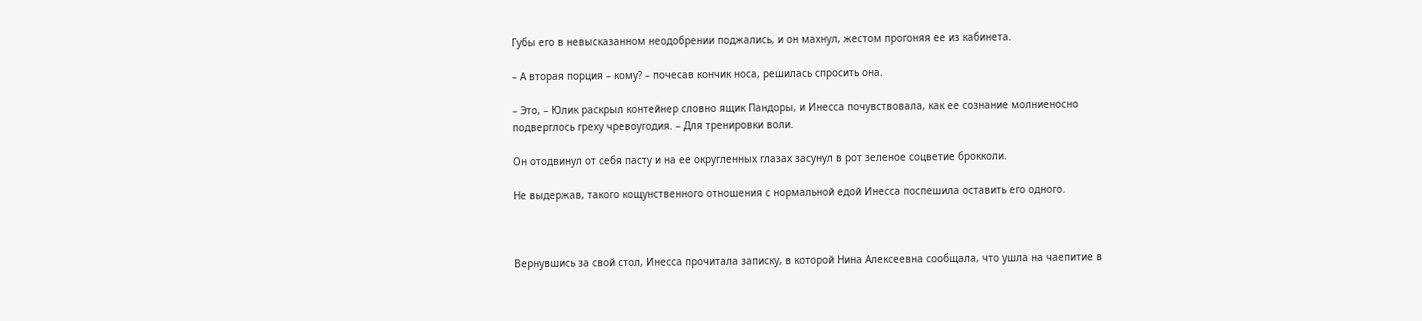Губы его в невысказанном неодобрении поджались, и он махнул, жестом прогоняя ее из кабинета.

– А вторая порция – кому? – почесав кончик носа, решилась спросить она.

– Это, – Юлик раскрыл контейнер словно ящик Пандоры, и Инесса почувствовала, как ее сознание молниеносно подверглось греху чревоугодия. – Для тренировки воли.

Он отодвинул от себя пасту и на ее округленных глазах засунул в рот зеленое соцветие брокколи.

Не выдержав, такого кощунственного отношения с нормальной едой Инесса поспешила оставить его одного.



Вернувшись за свой стол, Инесса прочитала записку, в которой Нина Алексеевна сообщала, что ушла на чаепитие в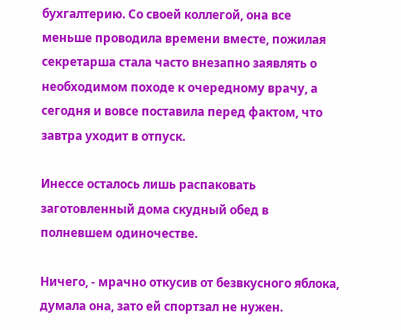бухгалтерию. Со своей коллегой, она все меньше проводила времени вместе, пожилая секретарша стала часто внезапно заявлять о необходимом походе к очередному врачу, а сегодня и вовсе поставила перед фактом, что завтра уходит в отпуск.

Инессе осталось лишь распаковать заготовленный дома скудный обед в полневшем одиночестве.

Ничего, - мрачно откусив от безвкусного яблока, думала она, зато ей спортзал не нужен.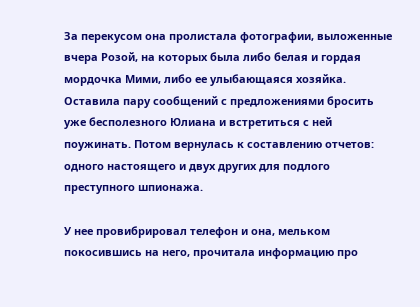За перекусом она пролистала фотографии, выложенные вчера Розой, на которых была либо белая и гордая мордочка Мими, либо ее улыбающаяся хозяйка. Оставила пару сообщений с предложениями бросить уже бесполезного Юлиана и встретиться с ней поужинать. Потом вернулась к составлению отчетов: одного настоящего и двух других для подлого преступного шпионажа.

У нее провибрировал телефон и она, мельком покосившись на него, прочитала информацию про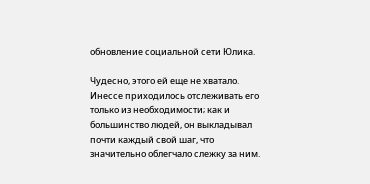обновление социальной сети Юлика.

Чудесно, этого ей еще не хватало. Инессе приходилось отслеживать его только из необходимости; как и большинство людей, он выкладывал почти каждый свой шаг, что значительно облегчало слежку за ним.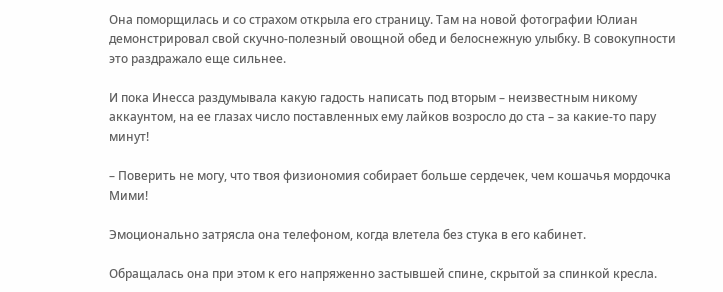Она поморщилась и со страхом открыла его страницу. Там на новой фотографии Юлиан демонстрировал свой скучно-полезный овощной обед и белоснежную улыбку. В совокупности это раздражало еще сильнее.

И пока Инесса раздумывала какую гадость написать под вторым – неизвестным никому аккаунтом, на ее глазах число поставленных ему лайков возросло до ста – за какие-то пару минут!

– Поверить не могу, что твоя физиономия собирает больше сердечек, чем кошачья мордочка Мими!

Эмоционально затрясла она телефоном, когда влетела без стука в его кабинет.

Обращалась она при этом к его напряженно застывшей спине, скрытой за спинкой кресла.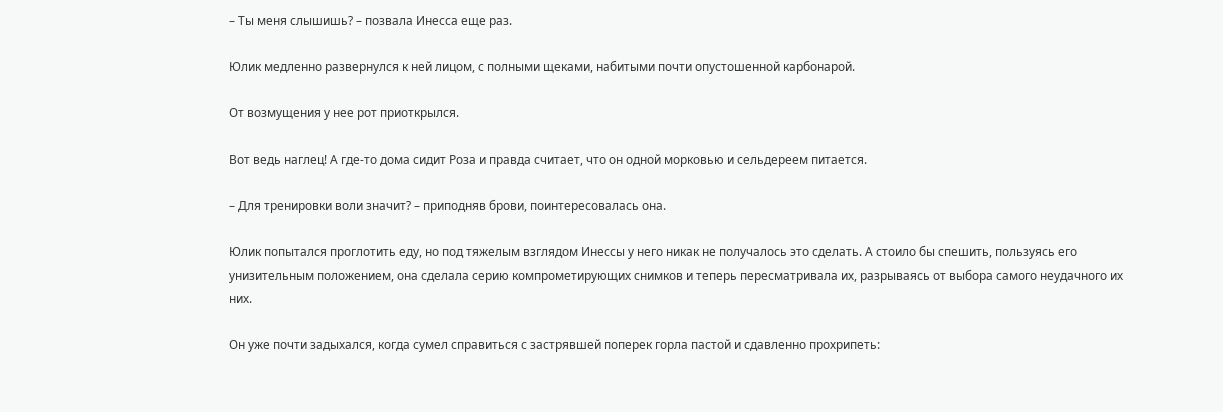– Ты меня слышишь? – позвала Инесса еще раз.

Юлик медленно развернулся к ней лицом, с полными щеками, набитыми почти опустошенной карбонарой.

От возмущения у нее рот приоткрылся.

Вот ведь наглец! А где-то дома сидит Роза и правда считает, что он одной морковью и сельдереем питается.

– Для тренировки воли значит? – приподняв брови, поинтересовалась она.

Юлик попытался проглотить еду, но под тяжелым взглядом Инессы у него никак не получалось это сделать. А стоило бы спешить, пользуясь его унизительным положением, она сделала серию компрометирующих снимков и теперь пересматривала их, разрываясь от выбора самого неудачного их них.

Он уже почти задыхался, когда сумел справиться с застрявшей поперек горла пастой и сдавленно прохрипеть: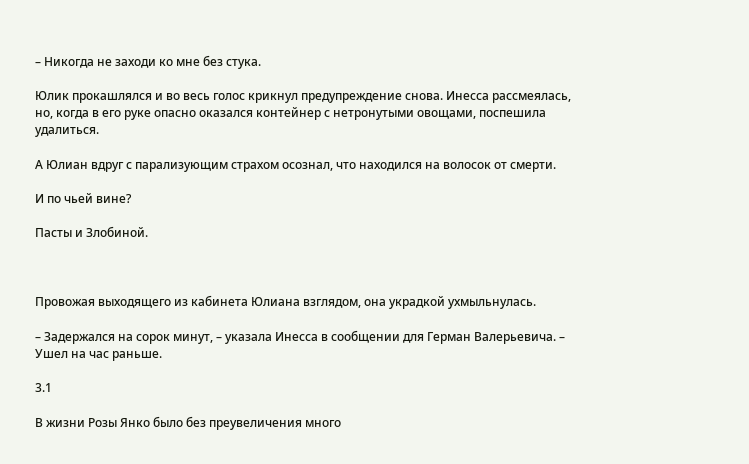– Никогда не заходи ко мне без стука.

Юлик прокашлялся и во весь голос крикнул предупреждение снова. Инесса рассмеялась, но, когда в его руке опасно оказался контейнер с нетронутыми овощами, поспешила удалиться.

А Юлиан вдруг с парализующим страхом осознал, что находился на волосок от смерти.

И по чьей вине?

Пасты и Злобиной.



Провожая выходящего из кабинета Юлиана взглядом, она украдкой ухмыльнулась.

– Задержался на сорок минут, – указала Инесса в сообщении для Герман Валерьевича. – Ушел на час раньше.

3.1

В жизни Розы Янко было без преувеличения много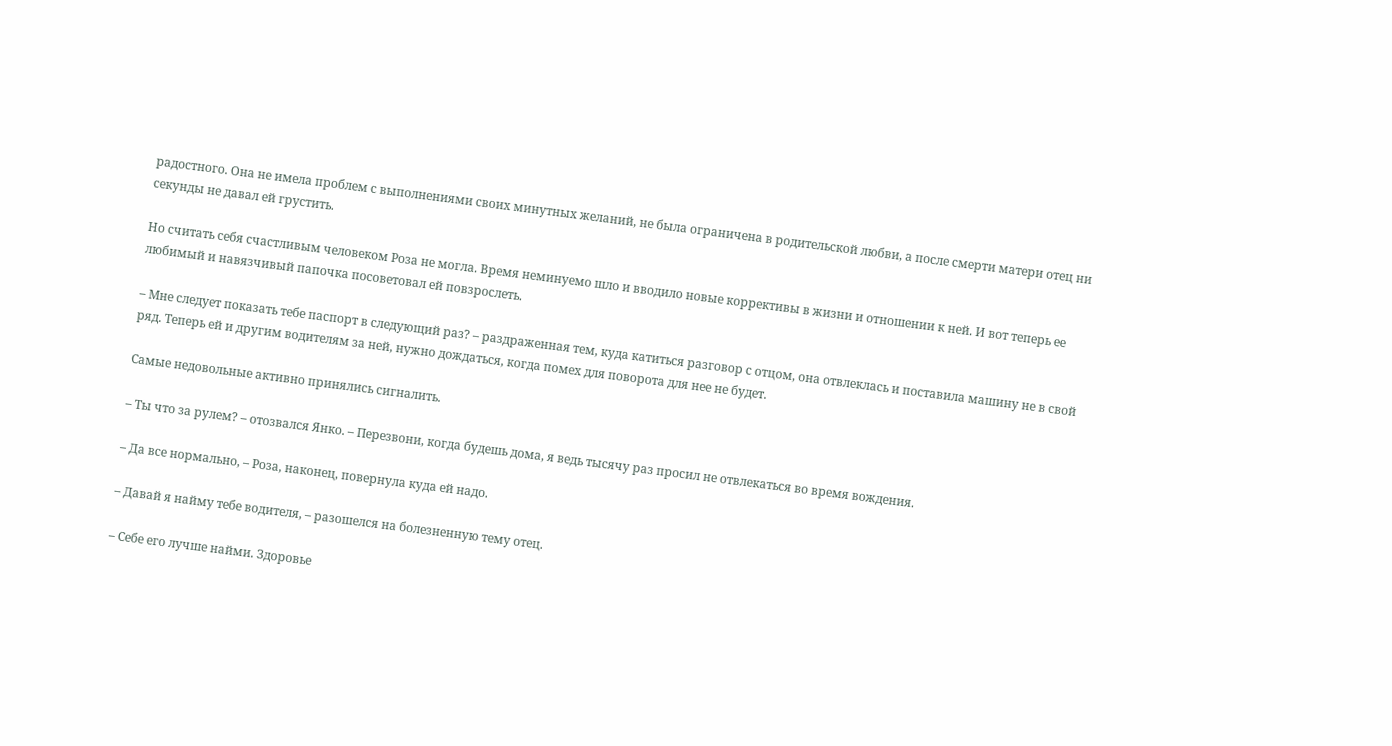радостного. Она не имела проблем с выполнениями своих минутных желаний, не была ограничена в родительской любви, а после смерти матери отец ни секунды не давал ей грустить.

Но считать себя счастливым человеком Роза не могла. Время неминуемо шло и вводило новые коррективы в жизни и отношении к ней. И вот теперь ее любимый и навязчивый папочка посоветовал ей повзрослеть.

– Мне следует показать тебе паспорт в следующий раз? – раздраженная тем, куда катиться разговор с отцом, она отвлеклась и поставила машину не в свой ряд. Теперь ей и другим водителям за ней, нужно дождаться, когда помех для поворота для нее не будет.

Самые недовольные активно принялись сигналить.

– Ты что за рулем? – отозвался Янко. – Перезвони, когда будешь дома, я ведь тысячу раз просил не отвлекаться во время вождения.

– Да все нормально, – Роза, наконец, повернула куда ей надо.

– Давай я найму тебе водителя, – разошелся на болезненную тему отец.

– Себе его лучше найми. Здоровье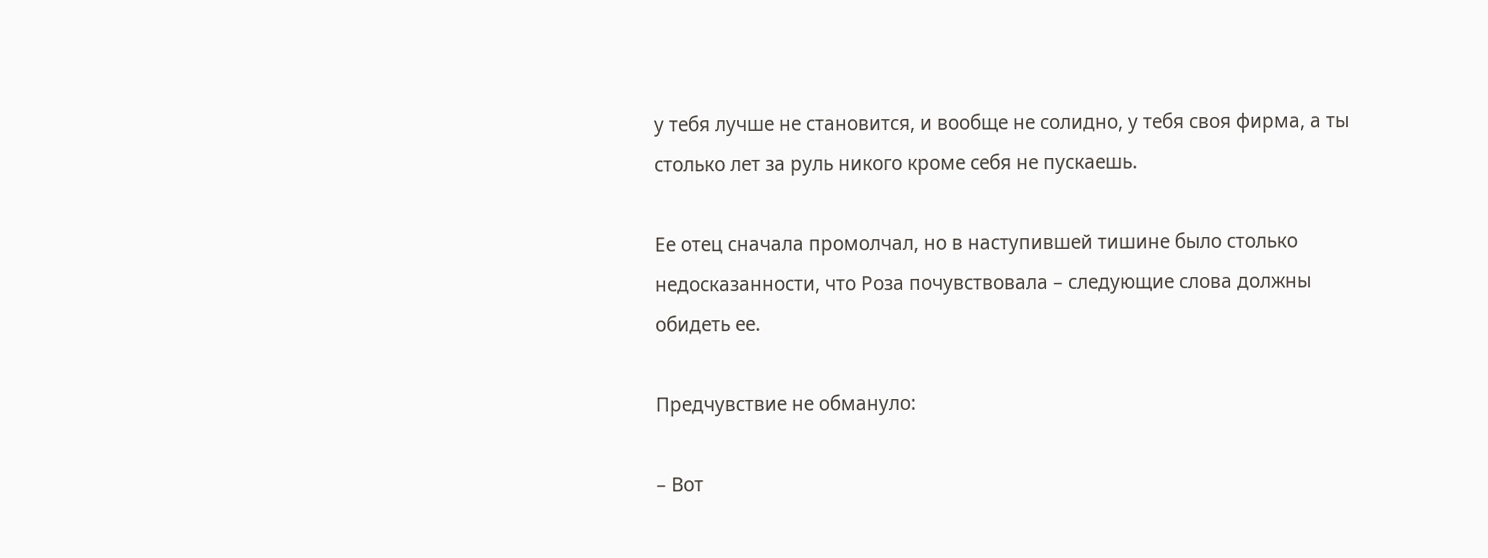у тебя лучше не становится, и вообще не солидно, у тебя своя фирма, а ты столько лет за руль никого кроме себя не пускаешь.

Ее отец сначала промолчал, но в наступившей тишине было столько недосказанности, что Роза почувствовала – следующие слова должны обидеть ее.

Предчувствие не обмануло:

– Вот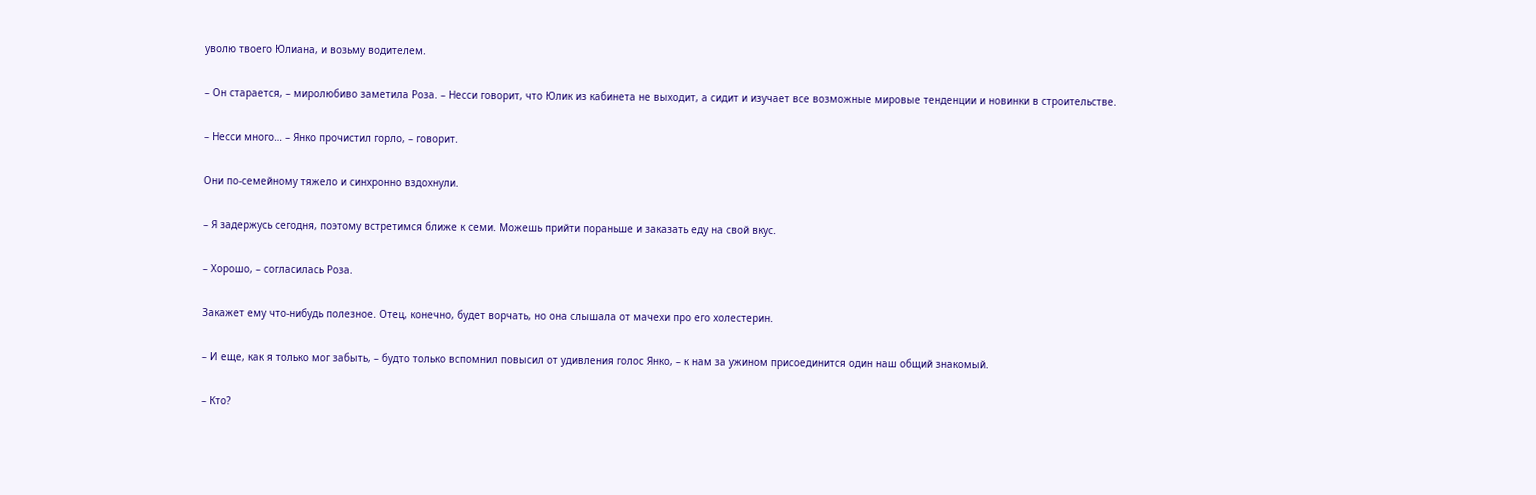уволю твоего Юлиана, и возьму водителем.

– Он старается, – миролюбиво заметила Роза. – Несси говорит, что Юлик из кабинета не выходит, а сидит и изучает все возможные мировые тенденции и новинки в строительстве.

– Несси много… – Янко прочистил горло, – говорит.

Они по-семейному тяжело и синхронно вздохнули.

– Я задержусь сегодня, поэтому встретимся ближе к семи. Можешь прийти пораньше и заказать еду на свой вкус.

– Хорошо, – согласилась Роза.

Закажет ему что-нибудь полезное. Отец, конечно, будет ворчать, но она слышала от мачехи про его холестерин.

– И еще, как я только мог забыть, – будто только вспомнил повысил от удивления голос Янко, – к нам за ужином присоединится один наш общий знакомый.

– Кто?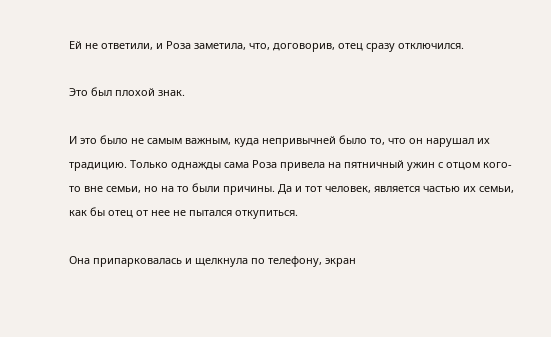Ей не ответили, и Роза заметила, что, договорив, отец сразу отключился.

Это был плохой знак.

И это было не самым важным, куда непривычней было то, что он нарушал их традицию. Только однажды сама Роза привела на пятничный ужин с отцом кого-то вне семьи, но на то были причины. Да и тот человек, является частью их семьи, как бы отец от нее не пытался откупиться.

Она припарковалась и щелкнула по телефону, экран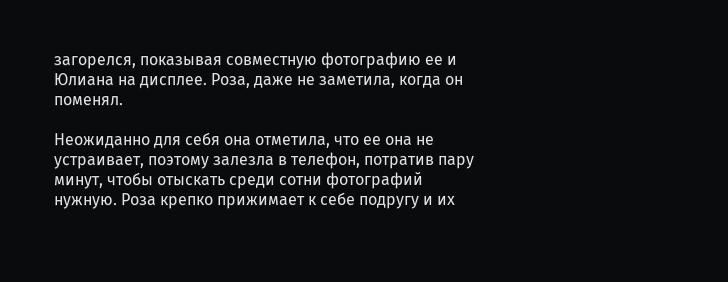загорелся, показывая совместную фотографию ее и Юлиана на дисплее. Роза, даже не заметила, когда он поменял.

Неожиданно для себя она отметила, что ее она не устраивает, поэтому залезла в телефон, потратив пару минут, чтобы отыскать среди сотни фотографий нужную. Роза крепко прижимает к себе подругу и их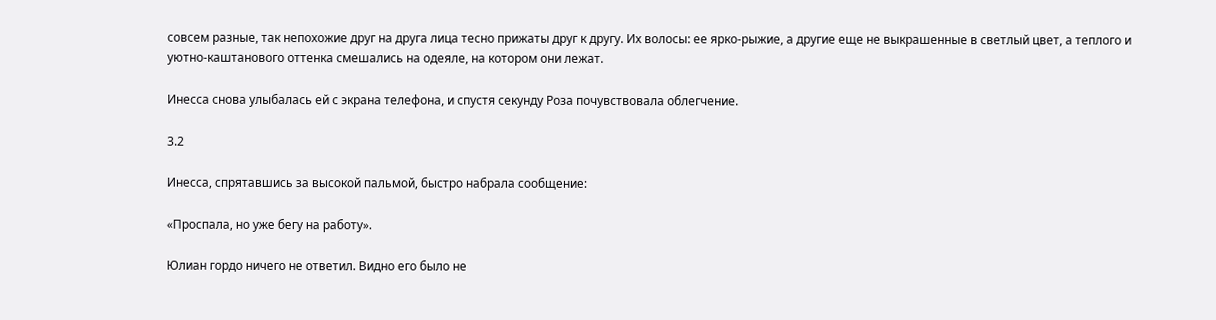совсем разные, так непохожие друг на друга лица тесно прижаты друг к другу. Их волосы: ее ярко-рыжие, а другие еще не выкрашенные в светлый цвет, а теплого и уютно-каштанового оттенка смешались на одеяле, на котором они лежат.

Инесса снова улыбалась ей с экрана телефона, и спустя секунду Роза почувствовала облегчение.

3.2

Инесса, спрятавшись за высокой пальмой, быстро набрала сообщение:

«Проспала, но уже бегу на работу».

Юлиан гордо ничего не ответил. Видно его было не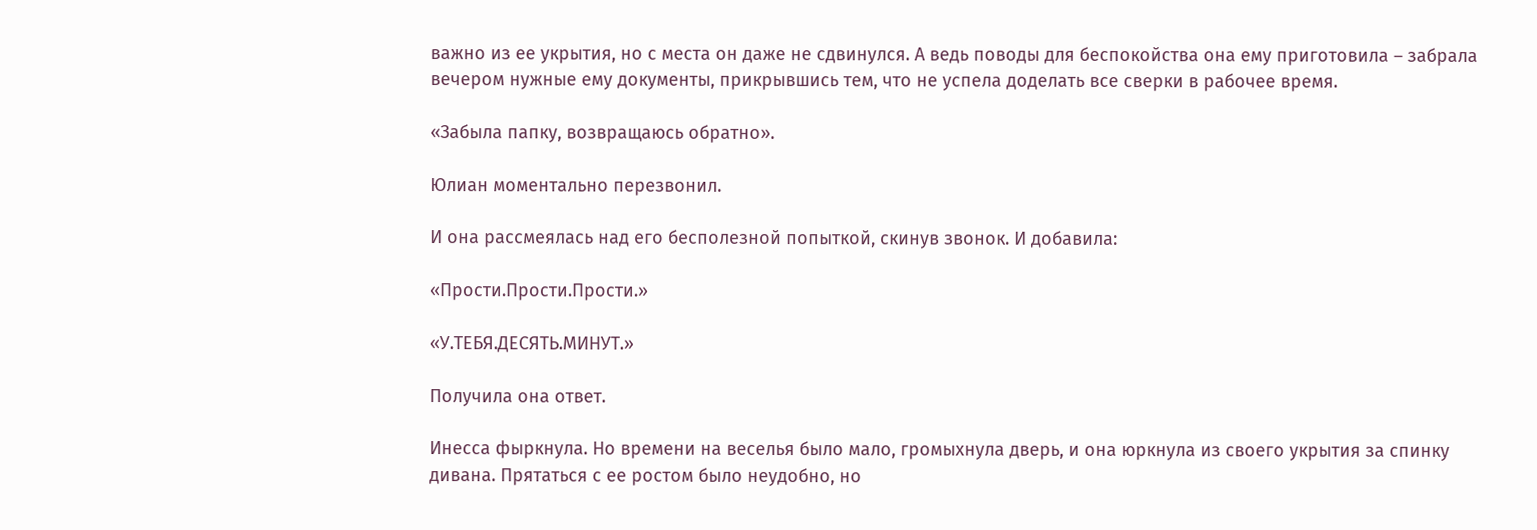важно из ее укрытия, но с места он даже не сдвинулся. А ведь поводы для беспокойства она ему приготовила – забрала вечером нужные ему документы, прикрывшись тем, что не успела доделать все сверки в рабочее время.

«Забыла папку, возвращаюсь обратно».

Юлиан моментально перезвонил.

И она рассмеялась над его бесполезной попыткой, скинув звонок. И добавила:

«Прости.Прости.Прости.»

«У.ТЕБЯ.ДЕСЯТЬ.МИНУТ.»

Получила она ответ.

Инесса фыркнула. Но времени на веселья было мало, громыхнула дверь, и она юркнула из своего укрытия за спинку дивана. Прятаться с ее ростом было неудобно, но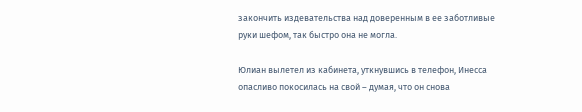закончить издевательства над доверенным в ее заботливые руки шефом, так быстро она не могла.

Юлиан вылетел из кабинета, уткнувшись в телефон, Инесса опасливо покосилась на свой – думая, что он снова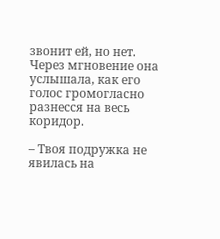звонит ей, но нет. Через мгновение она услышала, как его голос громогласно разнесся на весь коридор.

– Твоя подружка не явилась на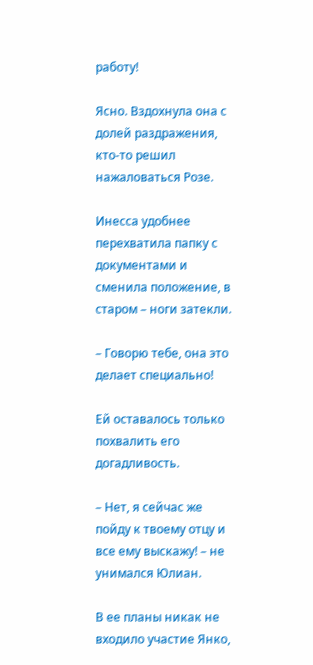работу!

Ясно. Вздохнула она с долей раздражения, кто-то решил нажаловаться Розе.

Инесса удобнее перехватила папку с документами и сменила положение, в старом – ноги затекли.

– Говорю тебе, она это делает специально!

Ей оставалось только похвалить его догадливость.

– Нет, я сейчас же пойду к твоему отцу и все ему выскажу! – не унимался Юлиан.

В ее планы никак не входило участие Янко,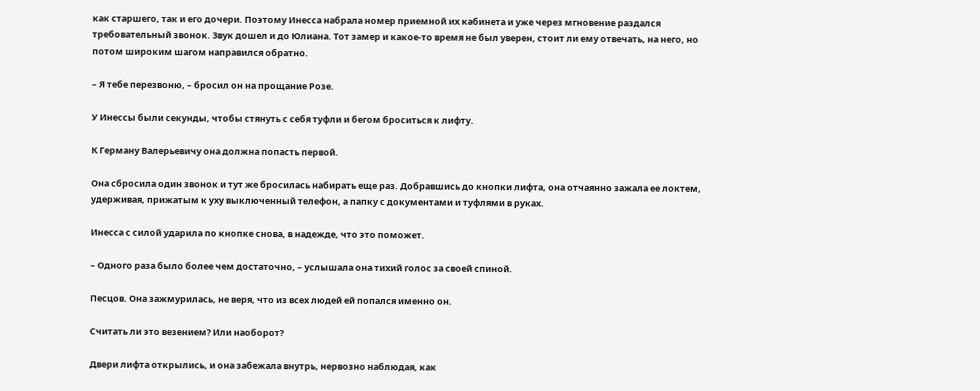как старшего, так и его дочери. Поэтому Инесса набрала номер приемной их кабинета и уже через мгновение раздался требовательный звонок. Звук дошел и до Юлиана. Тот замер и какое-то время не был уверен, стоит ли ему отвечать, на него, но потом широким шагом направился обратно.

– Я тебе перезвоню, – бросил он на прощание Розе.

У Инессы были секунды, чтобы стянуть с себя туфли и бегом броситься к лифту.

К Герману Валерьевичу она должна попасть первой.

Она сбросила один звонок и тут же бросилась набирать еще раз. Добравшись до кнопки лифта, она отчаянно зажала ее локтем, удерживая, прижатым к уху выключенный телефон, а папку с документами и туфлями в руках.

Инесса с силой ударила по кнопке снова, в надежде, что это поможет.

– Одного раза было более чем достаточно, – услышала она тихий голос за своей спиной.

Песцов. Она зажмурилась, не веря, что из всех людей ей попался именно он.

Считать ли это везением? Или наоборот?

Двери лифта открылись, и она забежала внутрь, нервозно наблюдая, как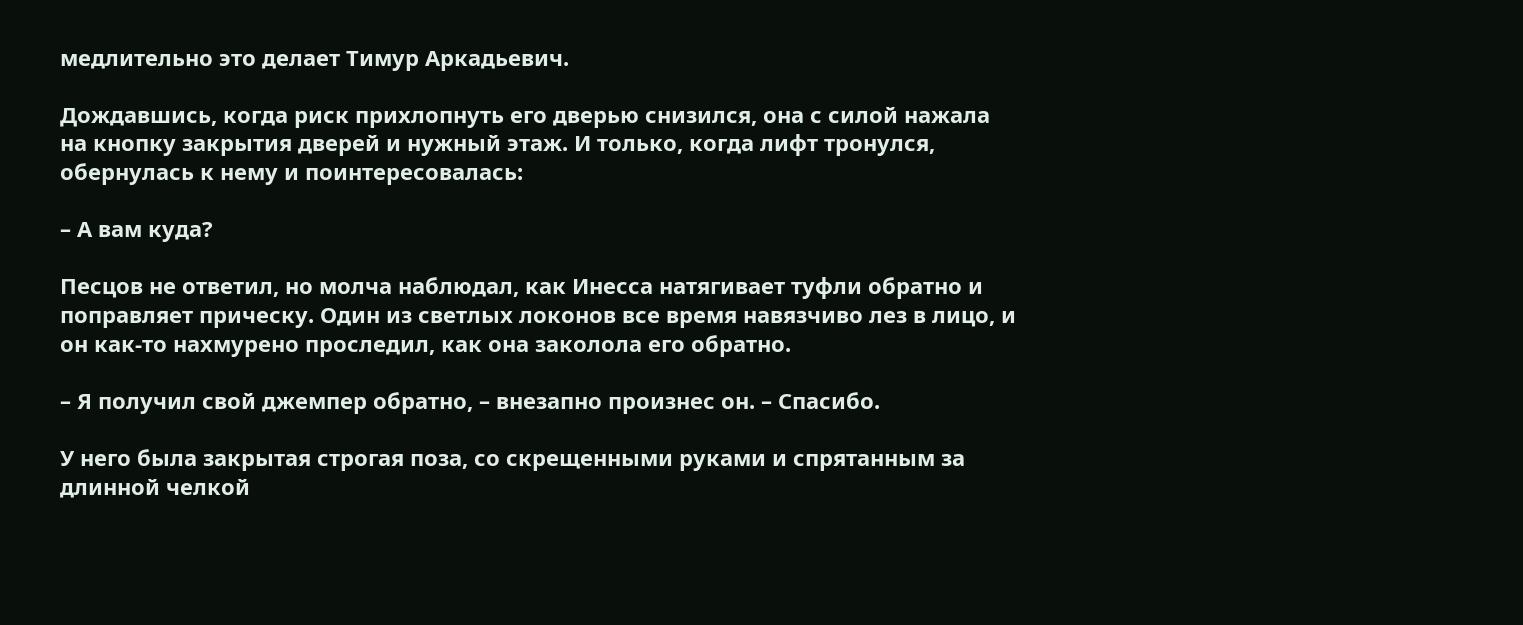медлительно это делает Тимур Аркадьевич.

Дождавшись, когда риск прихлопнуть его дверью снизился, она с силой нажала на кнопку закрытия дверей и нужный этаж. И только, когда лифт тронулся, обернулась к нему и поинтересовалась:

– А вам куда?

Песцов не ответил, но молча наблюдал, как Инесса натягивает туфли обратно и поправляет прическу. Один из светлых локонов все время навязчиво лез в лицо, и он как-то нахмурено проследил, как она заколола его обратно.

– Я получил свой джемпер обратно, – внезапно произнес он. – Спасибо.

У него была закрытая строгая поза, со скрещенными руками и спрятанным за длинной челкой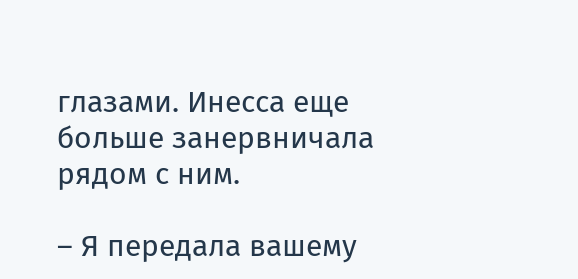глазами. Инесса еще больше занервничала рядом с ним.

– Я передала вашему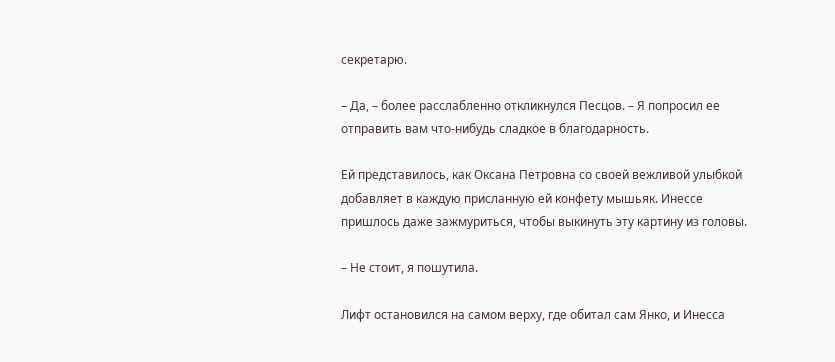секретарю.

– Да, – более расслабленно откликнулся Песцов. – Я попросил ее отправить вам что-нибудь сладкое в благодарность.

Ей представилось, как Оксана Петровна со своей вежливой улыбкой добавляет в каждую присланную ей конфету мышьяк. Инессе пришлось даже зажмуриться, чтобы выкинуть эту картину из головы.

– Не стоит, я пошутила.

Лифт остановился на самом верху, где обитал сам Янко, и Инесса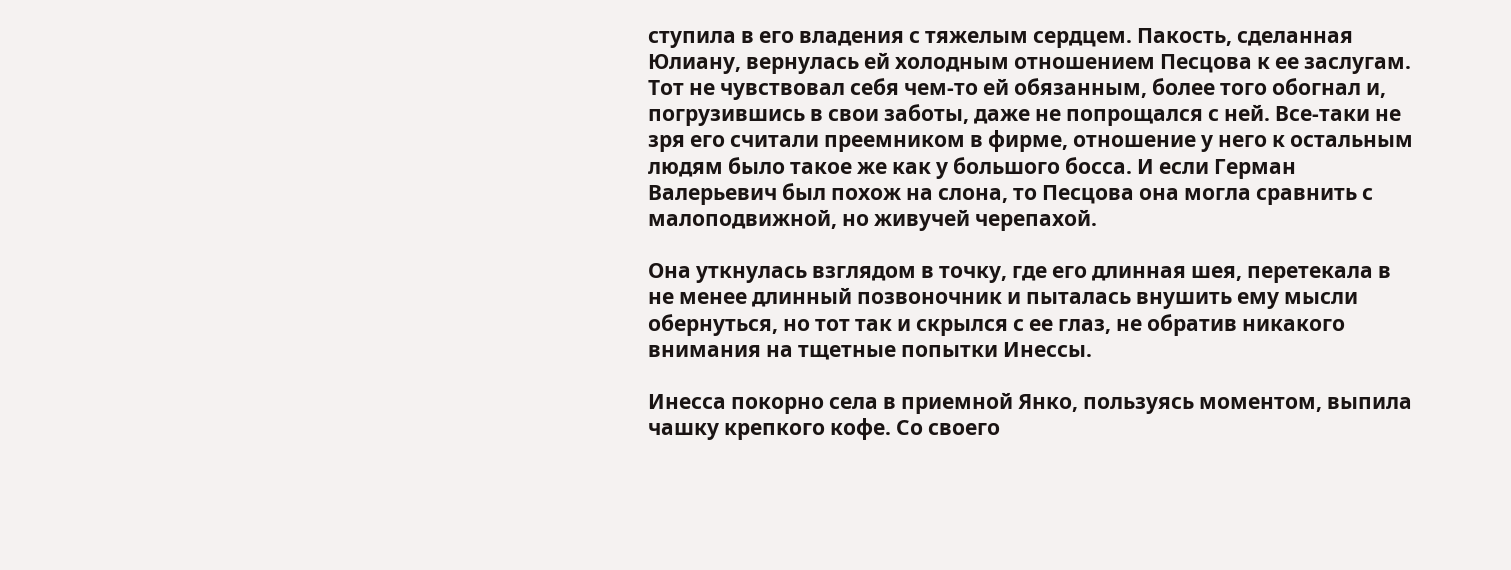ступила в его владения с тяжелым сердцем. Пакость, сделанная Юлиану, вернулась ей холодным отношением Песцова к ее заслугам. Тот не чувствовал себя чем-то ей обязанным, более того обогнал и, погрузившись в свои заботы, даже не попрощался с ней. Все-таки не зря его считали преемником в фирме, отношение у него к остальным людям было такое же как у большого босса. И если Герман Валерьевич был похож на слона, то Песцова она могла сравнить с малоподвижной, но живучей черепахой.

Она уткнулась взглядом в точку, где его длинная шея, перетекала в не менее длинный позвоночник и пыталась внушить ему мысли обернуться, но тот так и скрылся с ее глаз, не обратив никакого внимания на тщетные попытки Инессы.

Инесса покорно села в приемной Янко, пользуясь моментом, выпила чашку крепкого кофе. Со своего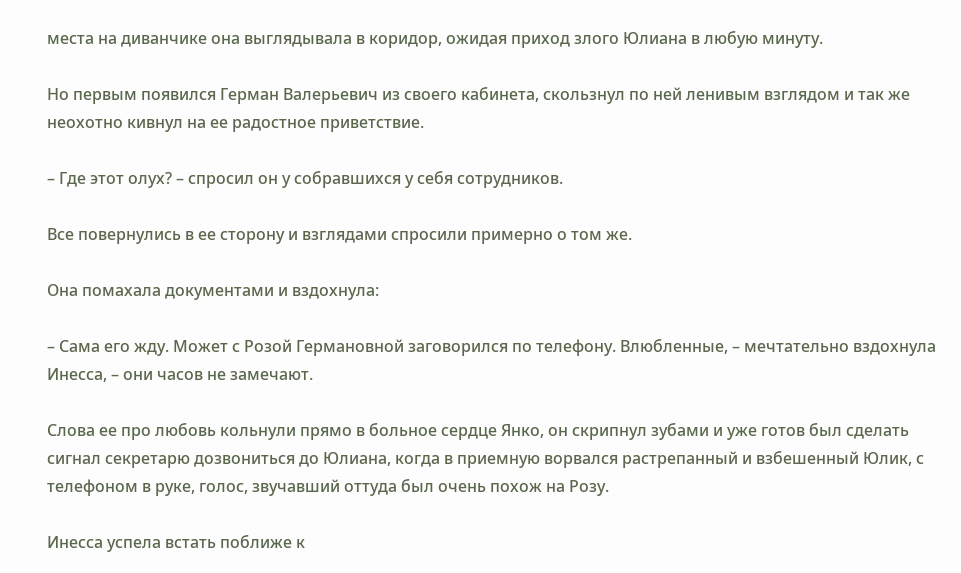места на диванчике она выглядывала в коридор, ожидая приход злого Юлиана в любую минуту.

Но первым появился Герман Валерьевич из своего кабинета, скользнул по ней ленивым взглядом и так же неохотно кивнул на ее радостное приветствие.

– Где этот олух? – спросил он у собравшихся у себя сотрудников.

Все повернулись в ее сторону и взглядами спросили примерно о том же.

Она помахала документами и вздохнула:

– Сама его жду. Может с Розой Германовной заговорился по телефону. Влюбленные, – мечтательно вздохнула Инесса, – они часов не замечают.

Слова ее про любовь кольнули прямо в больное сердце Янко, он скрипнул зубами и уже готов был сделать сигнал секретарю дозвониться до Юлиана, когда в приемную ворвался растрепанный и взбешенный Юлик, с телефоном в руке, голос, звучавший оттуда был очень похож на Розу.

Инесса успела встать поближе к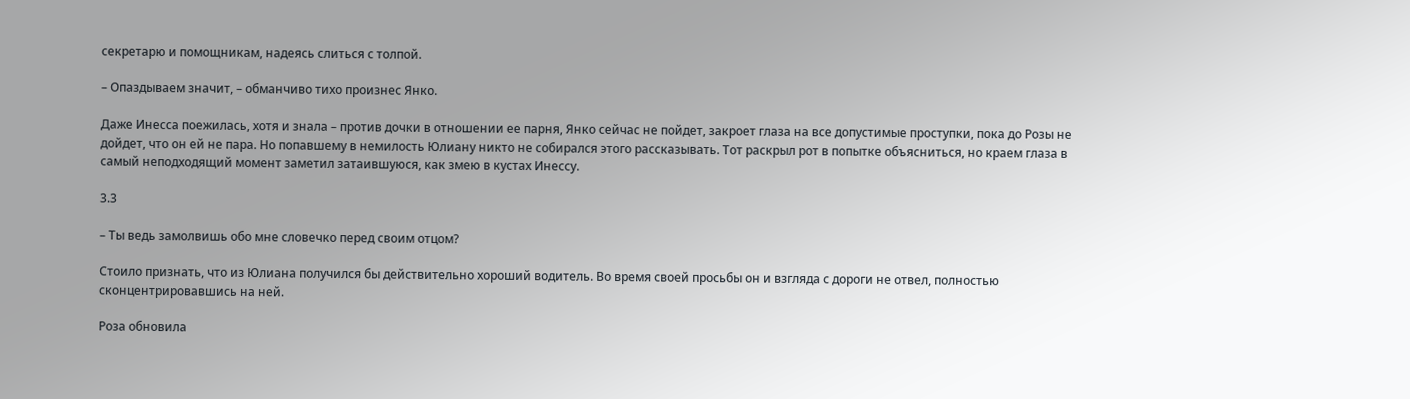секретарю и помощникам, надеясь слиться с толпой.

– Опаздываем значит, – обманчиво тихо произнес Янко.

Даже Инесса поежилась, хотя и знала – против дочки в отношении ее парня, Янко сейчас не пойдет, закроет глаза на все допустимые проступки, пока до Розы не дойдет, что он ей не пара. Но попавшему в немилость Юлиану никто не собирался этого рассказывать. Тот раскрыл рот в попытке объясниться, но краем глаза в самый неподходящий момент заметил затаившуюся, как змею в кустах Инессу.

3.3

– Ты ведь замолвишь обо мне словечко перед своим отцом?

Стоило признать, что из Юлиана получился бы действительно хороший водитель. Во время своей просьбы он и взгляда с дороги не отвел, полностью сконцентрировавшись на ней.

Роза обновила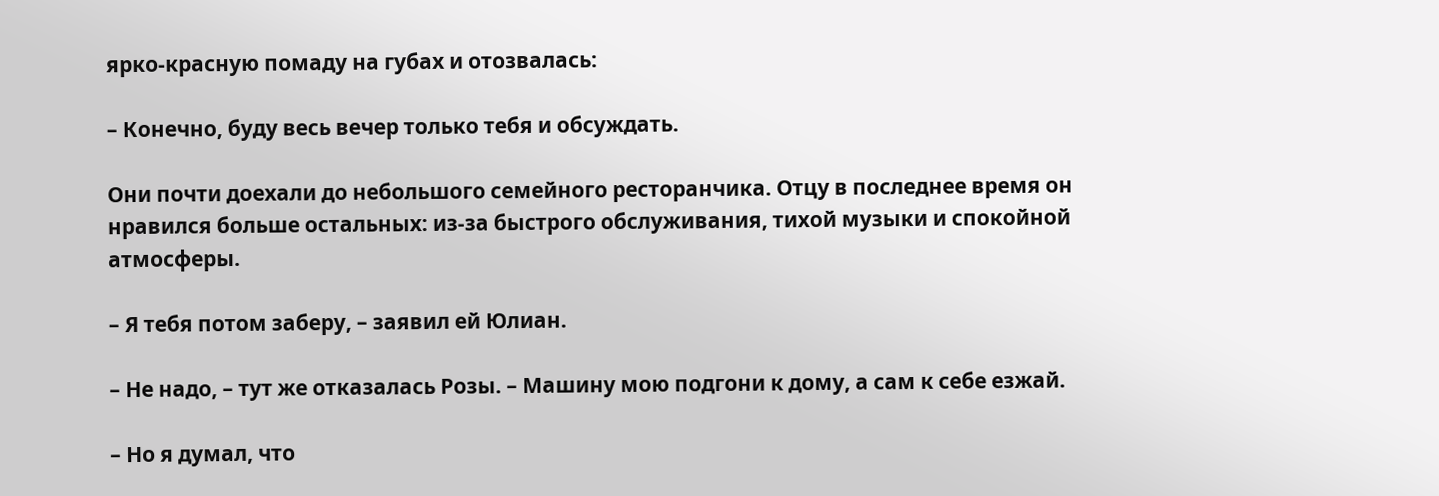ярко-красную помаду на губах и отозвалась:

– Конечно, буду весь вечер только тебя и обсуждать.

Они почти доехали до небольшого семейного ресторанчика. Отцу в последнее время он нравился больше остальных: из-за быстрого обслуживания, тихой музыки и спокойной атмосферы.

– Я тебя потом заберу, – заявил ей Юлиан.

– Не надо, – тут же отказалась Розы. – Машину мою подгони к дому, а сам к себе езжай.

– Но я думал, что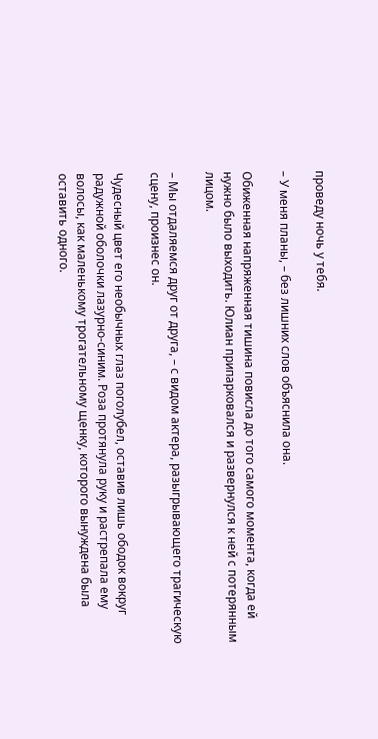проведу ночь у тебя.

– У меня планы, – без лишних слов объяснила она.

Обиженная напряженная тишина повисла до того самого момента, когда ей нужно было выходить. Юлиан припарковался и развернулся к ней с потерянным лицом.

– Мы отдаляемся друг от друга, – с видом актера, разыгрывающего трагическую сцену, произнес он.

Чудесный цвет его необычных глаз поголубел, оставив лишь ободок вокруг радужной оболочки лазурно-синим. Роза протянула руку и растрепала ему волосы, как маленькому трогательному щенку, которого вынуждена была оставить одного.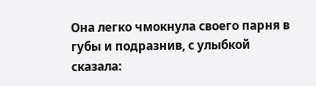Она легко чмокнула своего парня в губы и подразнив, с улыбкой сказала: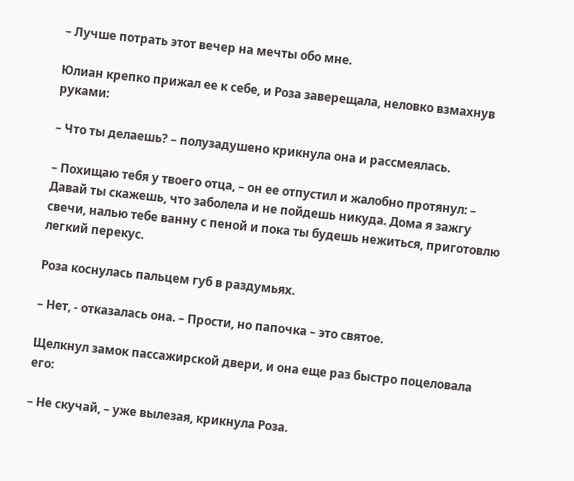– Лучше потрать этот вечер на мечты обо мне.

Юлиан крепко прижал ее к себе, и Роза заверещала, неловко взмахнув руками:

– Что ты делаешь? – полузадушено крикнула она и рассмеялась.

– Похищаю тебя у твоего отца, – он ее отпустил и жалобно протянул: – Давай ты скажешь, что заболела и не пойдешь никуда. Дома я зажгу свечи, налью тебе ванну с пеной и пока ты будешь нежиться, приготовлю легкий перекус.

Роза коснулась пальцем губ в раздумьях.

– Нет, - отказалась она. – Прости, но папочка – это святое.

Щелкнул замок пассажирской двери, и она еще раз быстро поцеловала его:

– Не скучай, – уже вылезая, крикнула Роза.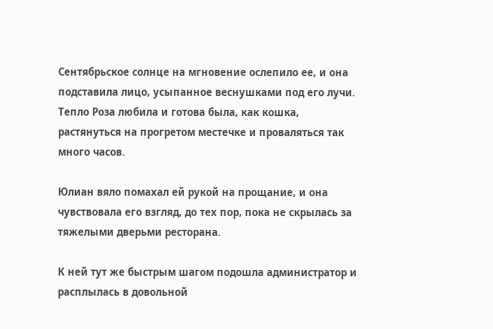Сентябрьское солнце на мгновение ослепило ее, и она подставила лицо, усыпанное веснушками под его лучи. Тепло Роза любила и готова была, как кошка, растянуться на прогретом местечке и проваляться так много часов.

Юлиан вяло помахал ей рукой на прощание, и она чувствовала его взгляд, до тех пор, пока не скрылась за тяжелыми дверьми ресторана.

К ней тут же быстрым шагом подошла администратор и расплылась в довольной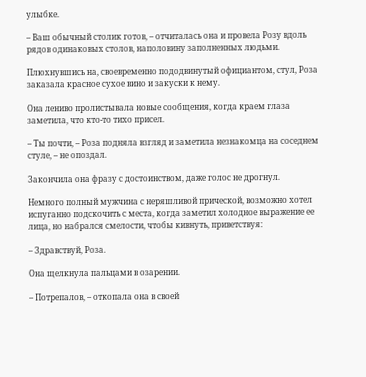улыбке.

– Ваш обычный столик готов, – отчиталась она и провела Розу вдоль рядов одинаковых столов, наполовину заполненных людьми.

Плюхнувшись на, своевременно пододвинутый официантом, стул, Роза заказала красное сухое вино и закуски к нему.

Она лениво пролистывала новые сообщения, когда краем глаза заметила, что кто-то тихо присел.

– Ты почти, – Роза подняла взгляд и заметила незнакомца на соседнем стуле, – не опоздал.

Закончила она фразу с достоинством, даже голос не дрогнул.

Немного полный мужчина с неряшливой прической, возможно хотел испуганно подскочить с места, когда заметил холодное выражение ее лица, но набрался смелости, чтобы кивнуть, приветствуя:

– Здравствуй, Роза.

Она щелкнула пальцами в озарении.

– Потрепалов, – откопала она в своей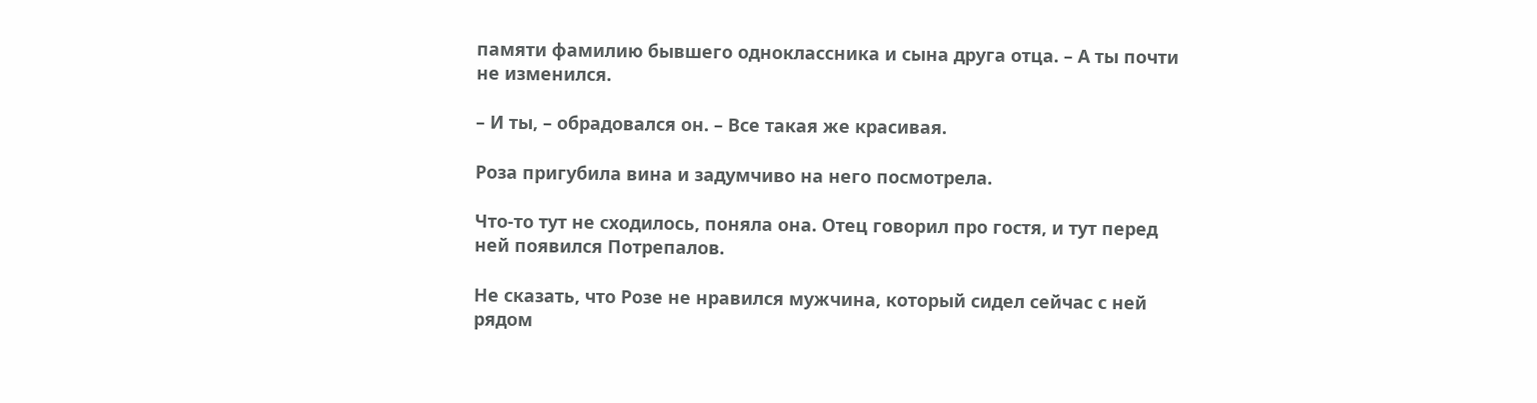памяти фамилию бывшего одноклассника и сына друга отца. – А ты почти не изменился.

– И ты, – обрадовался он. – Все такая же красивая.

Роза пригубила вина и задумчиво на него посмотрела.

Что-то тут не сходилось, поняла она. Отец говорил про гостя, и тут перед ней появился Потрепалов.

Не сказать, что Розе не нравился мужчина, который сидел сейчас с ней рядом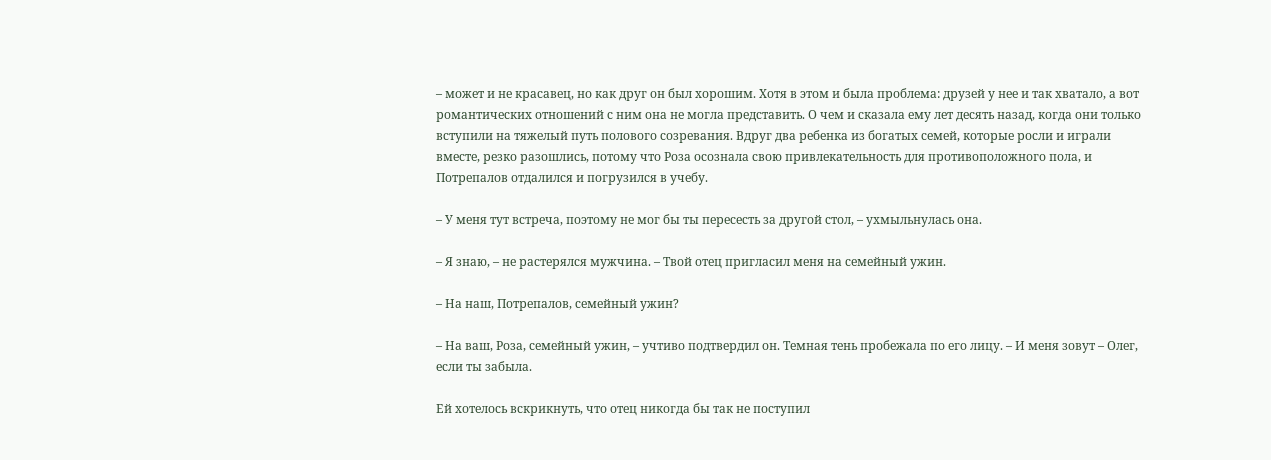– может и не красавец, но как друг он был хорошим. Хотя в этом и была проблема: друзей у нее и так хватало, а вот романтических отношений с ним она не могла представить. О чем и сказала ему лет десять назад, когда они только вступили на тяжелый путь полового созревания. Вдруг два ребенка из богатых семей, которые росли и играли вместе, резко разошлись, потому что Роза осознала свою привлекательность для противоположного пола, и Потрепалов отдалился и погрузился в учебу.

– У меня тут встреча, поэтому не мог бы ты пересесть за другой стол, – ухмыльнулась она.

– Я знаю, – не растерялся мужчина. – Твой отец пригласил меня на семейный ужин.

– На наш, Потрепалов, семейный ужин?

– На ваш, Роза, семейный ужин, – учтиво подтвердил он. Темная тень пробежала по его лицу. – И меня зовут – Олег, если ты забыла.

Ей хотелось вскрикнуть, что отец никогда бы так не поступил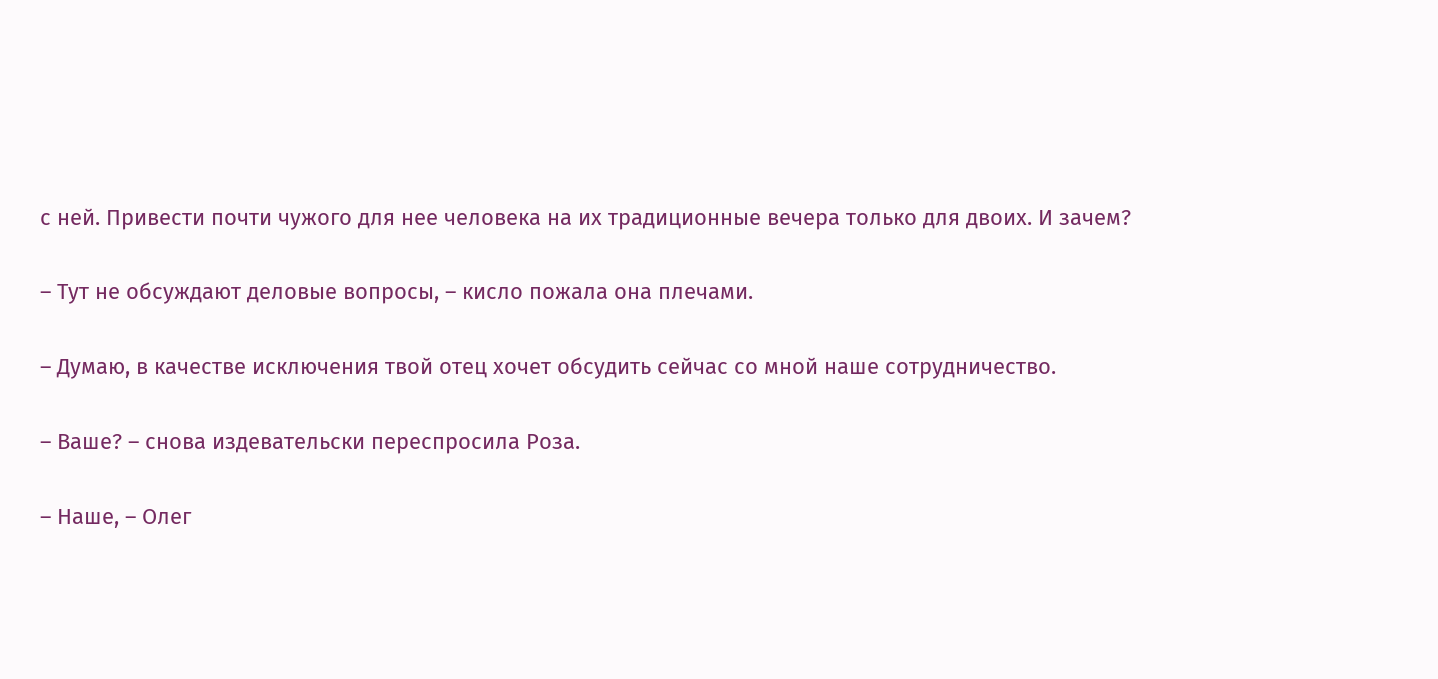с ней. Привести почти чужого для нее человека на их традиционные вечера только для двоих. И зачем?

– Тут не обсуждают деловые вопросы, – кисло пожала она плечами.

– Думаю, в качестве исключения твой отец хочет обсудить сейчас со мной наше сотрудничество.

– Ваше? – снова издевательски переспросила Роза.

– Наше, – Олег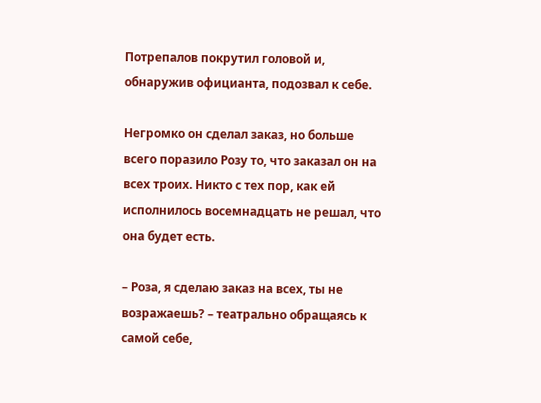Потрепалов покрутил головой и, обнаружив официанта, подозвал к себе.

Негромко он сделал заказ, но больше всего поразило Розу то, что заказал он на всех троих. Никто с тех пор, как ей исполнилось восемнадцать не решал, что она будет есть.

– Роза, я сделаю заказ на всех, ты не возражаешь? – театрально обращаясь к самой себе,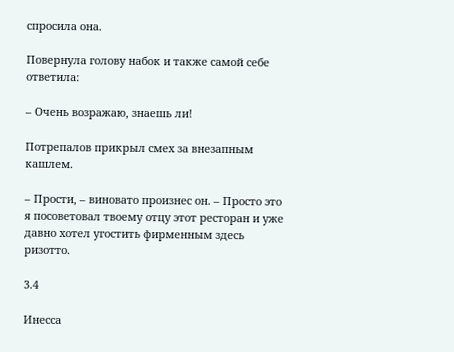спросила она.

Повернула голову набок и также самой себе ответила:

– Очень возражаю, знаешь ли!

Потрепалов прикрыл смех за внезапным кашлем.

– Прости, – виновато произнес он. – Просто это я посоветовал твоему отцу этот ресторан и уже давно хотел угостить фирменным здесь ризотто.

3.4

Инесса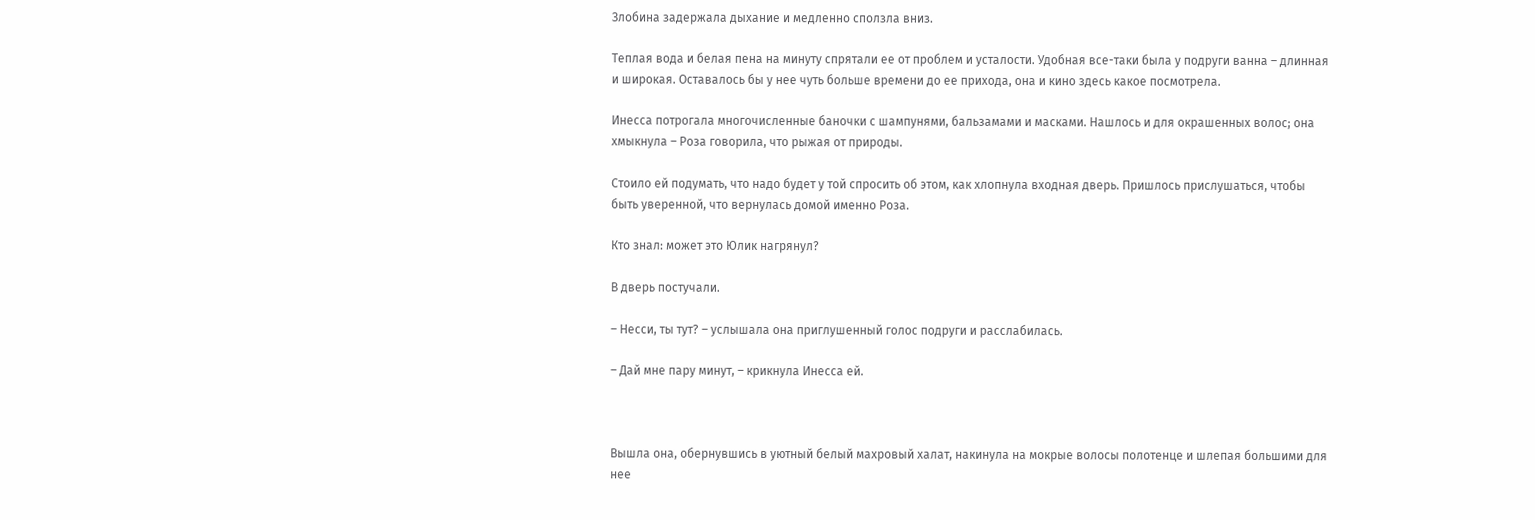Злобина задержала дыхание и медленно сползла вниз.

Теплая вода и белая пена на минуту спрятали ее от проблем и усталости. Удобная все-таки была у подруги ванна – длинная и широкая. Оставалось бы у нее чуть больше времени до ее прихода, она и кино здесь какое посмотрела.

Инесса потрогала многочисленные баночки с шампунями, бальзамами и масками. Нашлось и для окрашенных волос; она хмыкнула – Роза говорила, что рыжая от природы.

Стоило ей подумать, что надо будет у той спросить об этом, как хлопнула входная дверь. Пришлось прислушаться, чтобы быть уверенной, что вернулась домой именно Роза.

Кто знал: может это Юлик нагрянул?

В дверь постучали.

– Несси, ты тут? – услышала она приглушенный голос подруги и расслабилась.

– Дай мне пару минут, – крикнула Инесса ей.



Вышла она, обернувшись в уютный белый махровый халат, накинула на мокрые волосы полотенце и шлепая большими для нее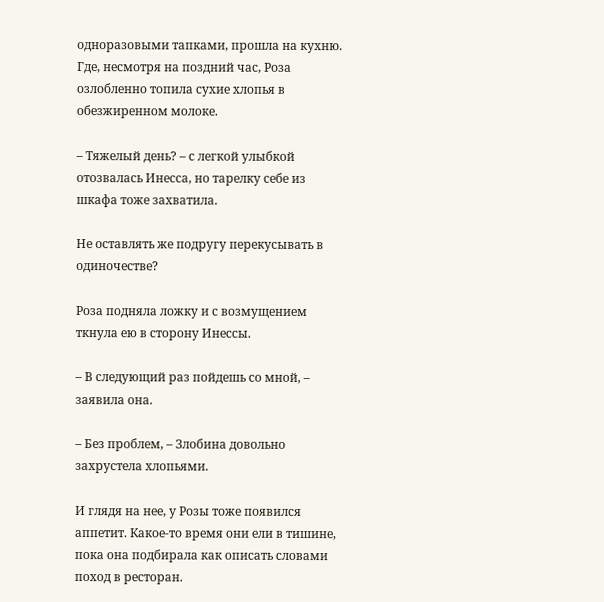одноразовыми тапками, прошла на кухню. Где, несмотря на поздний час, Роза озлобленно топила сухие хлопья в обезжиренном молоке.

– Тяжелый день? – с легкой улыбкой отозвалась Инесса, но тарелку себе из шкафа тоже захватила.

Не оставлять же подругу перекусывать в одиночестве?

Роза подняла ложку и с возмущением ткнула ею в сторону Инессы.

– В следующий раз пойдешь со мной, – заявила она.

– Без проблем, – Злобина довольно захрустела хлопьями.

И глядя на нее, у Розы тоже появился аппетит. Какое-то время они ели в тишине, пока она подбирала как описать словами поход в ресторан.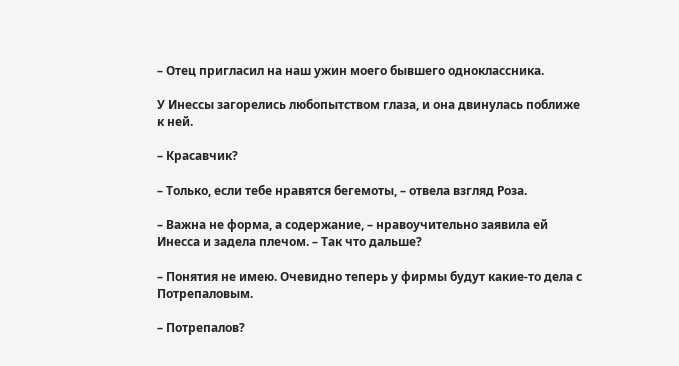– Отец пригласил на наш ужин моего бывшего одноклассника.

У Инессы загорелись любопытством глаза, и она двинулась поближе к ней.

– Красавчик?

– Только, если тебе нравятся бегемоты, – отвела взгляд Роза.

– Важна не форма, а содержание, – нравоучительно заявила ей Инесса и задела плечом. – Так что дальше?

– Понятия не имею. Очевидно теперь у фирмы будут какие-то дела с Потрепаловым.

– Потрепалов?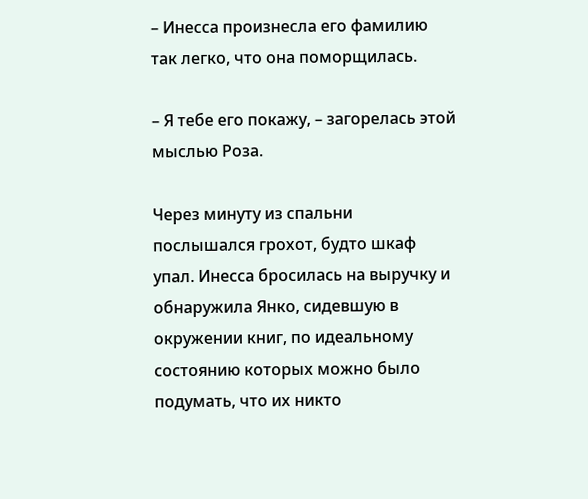– Инесса произнесла его фамилию так легко, что она поморщилась.

– Я тебе его покажу, – загорелась этой мыслью Роза.

Через минуту из спальни послышался грохот, будто шкаф упал. Инесса бросилась на выручку и обнаружила Янко, сидевшую в окружении книг, по идеальному состоянию которых можно было подумать, что их никто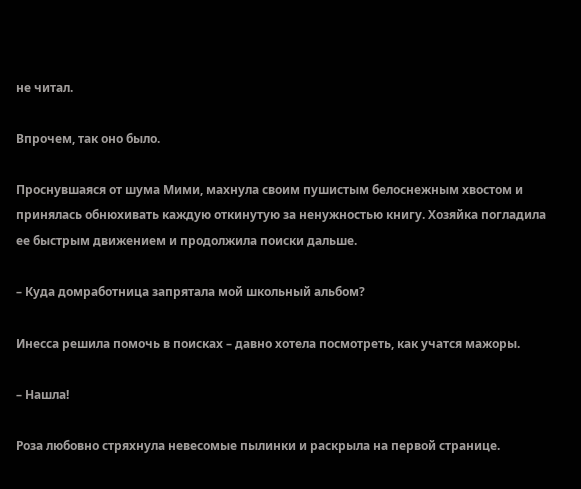не читал.

Впрочем, так оно было.

Проснувшаяся от шума Мими, махнула своим пушистым белоснежным хвостом и принялась обнюхивать каждую откинутую за ненужностью книгу. Хозяйка погладила ее быстрым движением и продолжила поиски дальше.

– Куда домработница запрятала мой школьный альбом?

Инесса решила помочь в поисках – давно хотела посмотреть, как учатся мажоры.

– Нашла!

Роза любовно стряхнула невесомые пылинки и раскрыла на первой странице.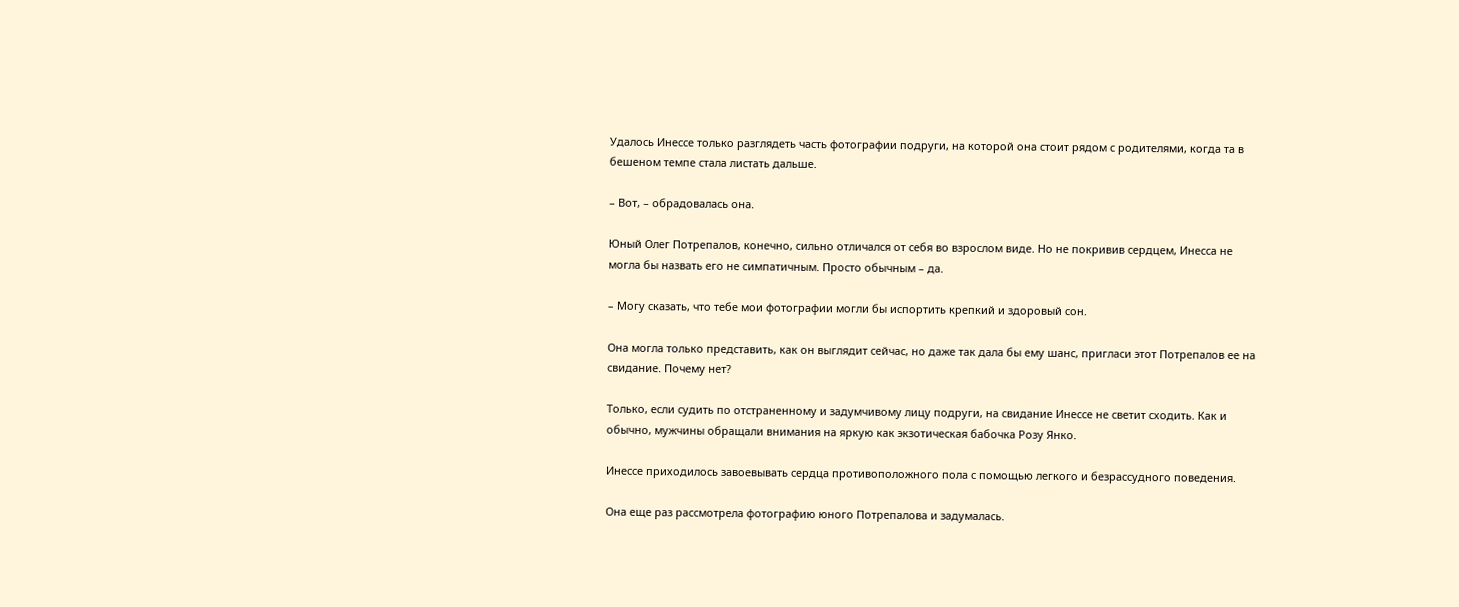Удалось Инессе только разглядеть часть фотографии подруги, на которой она стоит рядом с родителями, когда та в бешеном темпе стала листать дальше.

– Вот, – обрадовалась она.

Юный Олег Потрепалов, конечно, сильно отличался от себя во взрослом виде. Но не покривив сердцем, Инесса не могла бы назвать его не симпатичным. Просто обычным – да.

– Могу сказать, что тебе мои фотографии могли бы испортить крепкий и здоровый сон.

Она могла только представить, как он выглядит сейчас, но даже так дала бы ему шанс, пригласи этот Потрепалов ее на свидание. Почему нет?

Только, если судить по отстраненному и задумчивому лицу подруги, на свидание Инессе не светит сходить. Как и обычно, мужчины обращали внимания на яркую как экзотическая бабочка Розу Янко.

Инессе приходилось завоевывать сердца противоположного пола с помощью легкого и безрассудного поведения.

Она еще раз рассмотрела фотографию юного Потрепалова и задумалась.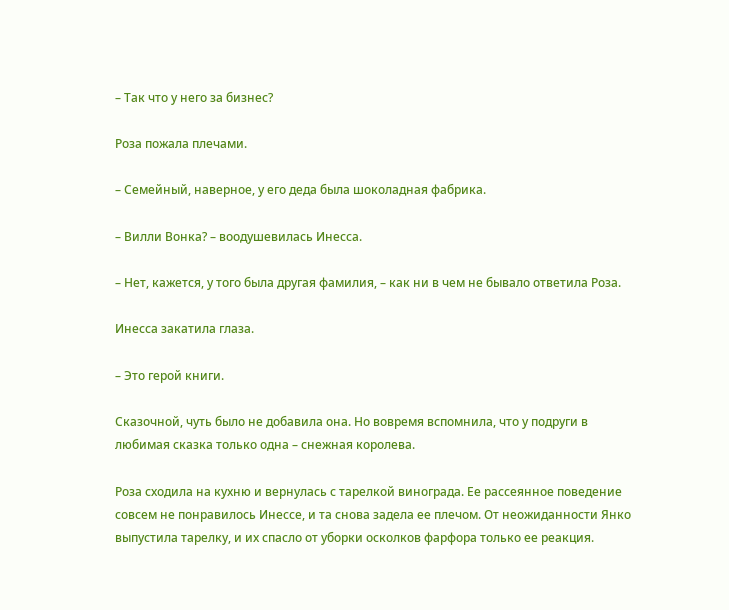– Так что у него за бизнес?

Роза пожала плечами.

– Семейный, наверное, у его деда была шоколадная фабрика.

– Вилли Вонка? – воодушевилась Инесса.

– Нет, кажется, у того была другая фамилия, – как ни в чем не бывало ответила Роза.

Инесса закатила глаза.

– Это герой книги.

Сказочной, чуть было не добавила она. Но вовремя вспомнила, что у подруги в любимая сказка только одна – снежная королева.

Роза сходила на кухню и вернулась с тарелкой винограда. Ее рассеянное поведение совсем не понравилось Инессе, и та снова задела ее плечом. От неожиданности Янко выпустила тарелку, и их спасло от уборки осколков фарфора только ее реакция.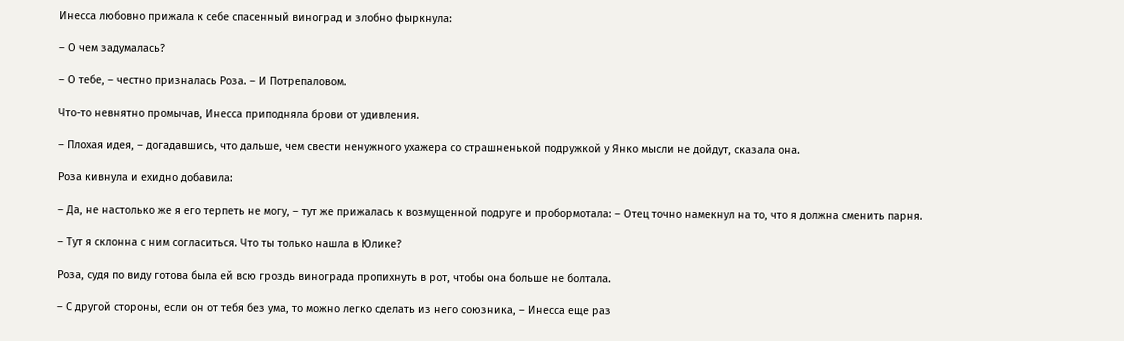Инесса любовно прижала к себе спасенный виноград и злобно фыркнула:

– О чем задумалась?

– О тебе, – честно призналась Роза. – И Потрепаловом.

Что-то невнятно промычав, Инесса приподняла брови от удивления.

– Плохая идея, – догадавшись, что дальше, чем свести ненужного ухажера со страшненькой подружкой у Янко мысли не дойдут, сказала она.

Роза кивнула и ехидно добавила:

– Да, не настолько же я его терпеть не могу, – тут же прижалась к возмущенной подруге и пробормотала: – Отец точно намекнул на то, что я должна сменить парня.

– Тут я склонна с ним согласиться. Что ты только нашла в Юлике?

Роза, судя по виду готова была ей всю гроздь винограда пропихнуть в рот, чтобы она больше не болтала.

– С другой стороны, если он от тебя без ума, то можно легко сделать из него союзника, – Инесса еще раз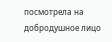посмотрела на добродушное лицо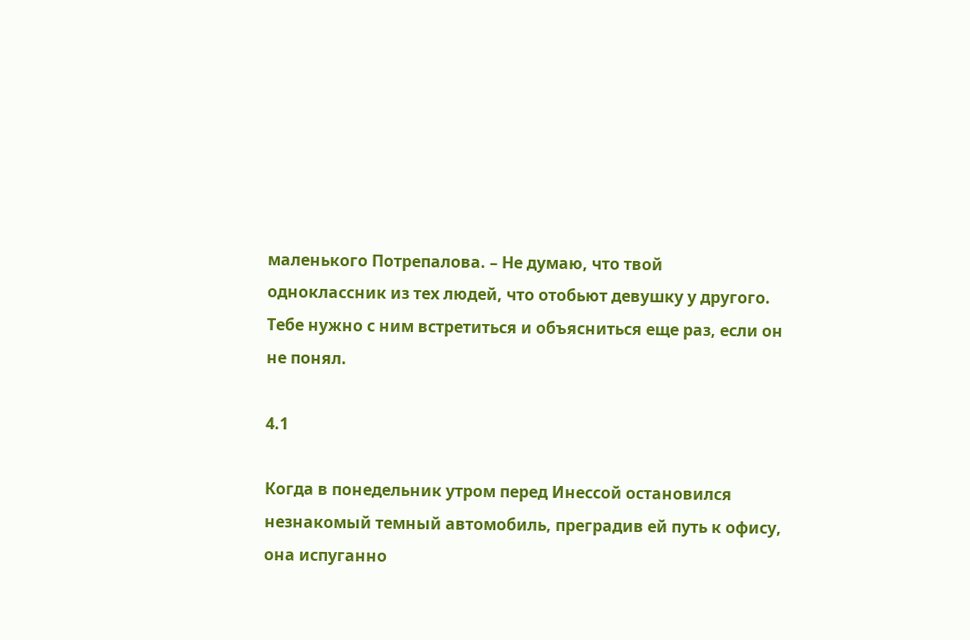маленького Потрепалова. – Не думаю, что твой одноклассник из тех людей, что отобьют девушку у другого. Тебе нужно с ним встретиться и объясниться еще раз, если он не понял.

4.1

Когда в понедельник утром перед Инессой остановился незнакомый темный автомобиль, преградив ей путь к офису, она испуганно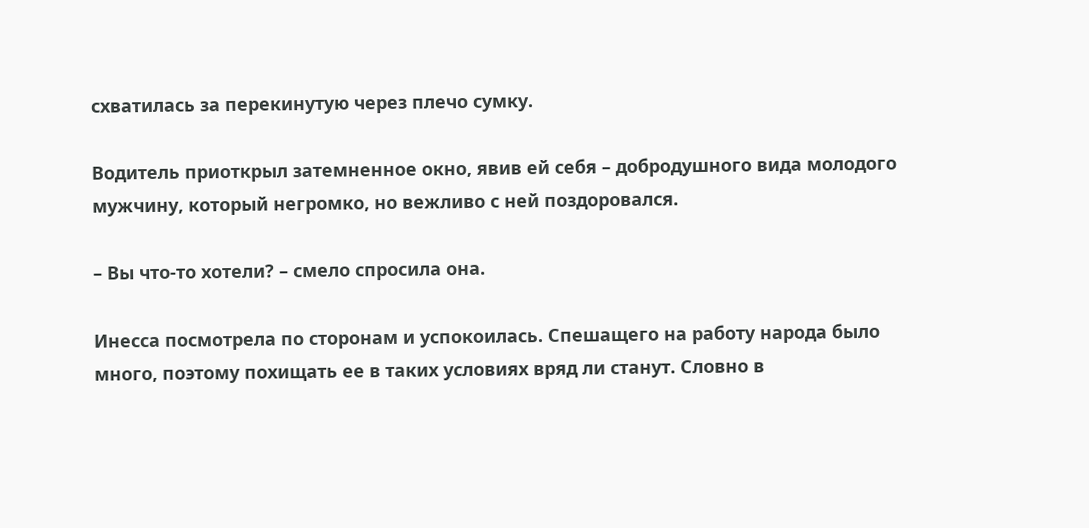схватилась за перекинутую через плечо сумку.

Водитель приоткрыл затемненное окно, явив ей себя – добродушного вида молодого мужчину, который негромко, но вежливо с ней поздоровался.

– Вы что-то хотели? – смело спросила она.

Инесса посмотрела по сторонам и успокоилась. Спешащего на работу народа было много, поэтому похищать ее в таких условиях вряд ли станут. Словно в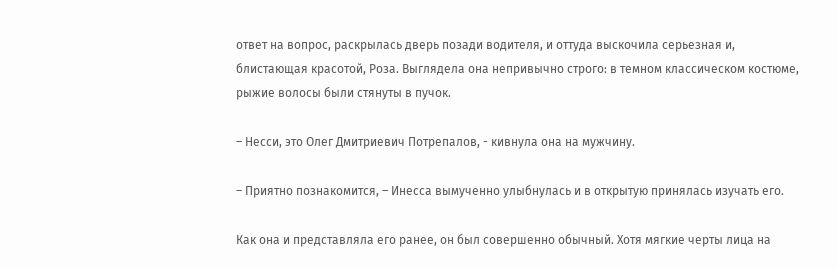ответ на вопрос, раскрылась дверь позади водителя, и оттуда выскочила серьезная и, блистающая красотой, Роза. Выглядела она непривычно строго: в темном классическом костюме, рыжие волосы были стянуты в пучок.

– Несси, это Олег Дмитриевич Потрепалов, - кивнула она на мужчину.

– Приятно познакомится, – Инесса вымученно улыбнулась и в открытую принялась изучать его.

Как она и представляла его ранее, он был совершенно обычный. Хотя мягкие черты лица на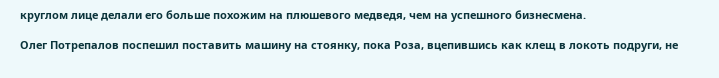круглом лице делали его больше похожим на плюшевого медведя, чем на успешного бизнесмена.

Олег Потрепалов поспешил поставить машину на стоянку, пока Роза, вцепившись как клещ в локоть подруги, не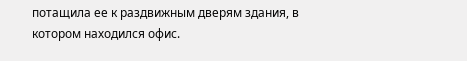потащила ее к раздвижным дверям здания, в котором находился офис.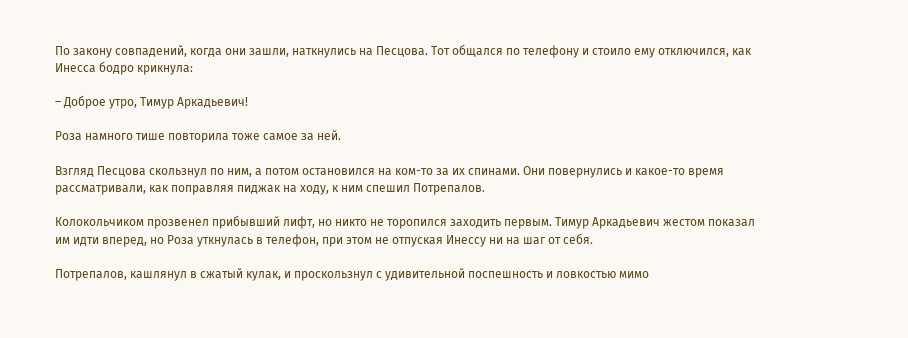По закону совпадений, когда они зашли, наткнулись на Песцова. Тот общался по телефону и стоило ему отключился, как Инесса бодро крикнула:

– Доброе утро, Тимур Аркадьевич!

Роза намного тише повторила тоже самое за ней.

Взгляд Песцова скользнул по ним, а потом остановился на ком-то за их спинами. Они повернулись и какое-то время рассматривали, как поправляя пиджак на ходу, к ним спешил Потрепалов.

Колокольчиком прозвенел прибывший лифт, но никто не торопился заходить первым. Тимур Аркадьевич жестом показал им идти вперед, но Роза уткнулась в телефон, при этом не отпуская Инессу ни на шаг от себя.

Потрепалов, кашлянул в сжатый кулак, и проскользнул с удивительной поспешность и ловкостью мимо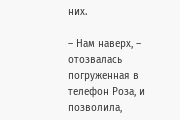них.

– Нам наверх, – отозвалась погруженная в телефон Роза, и позволила,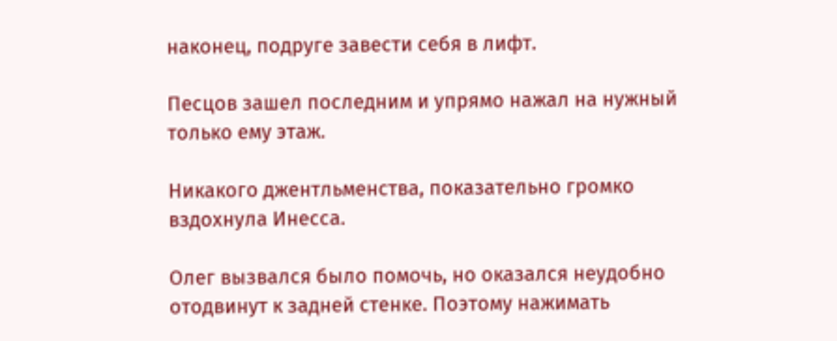наконец, подруге завести себя в лифт.

Песцов зашел последним и упрямо нажал на нужный только ему этаж.

Никакого джентльменства, показательно громко вздохнула Инесса.

Олег вызвался было помочь, но оказался неудобно отодвинут к задней стенке. Поэтому нажимать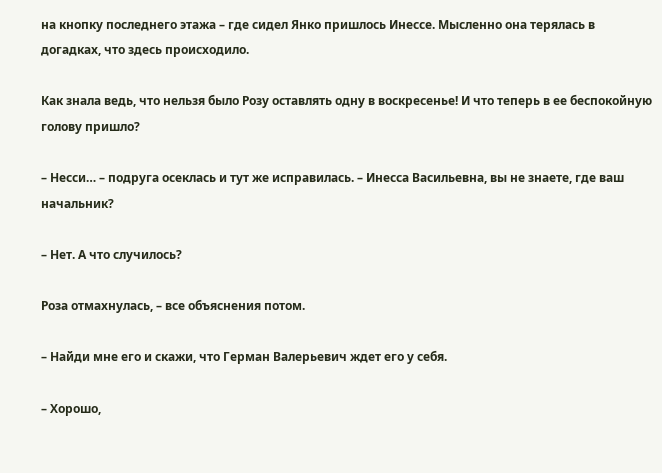на кнопку последнего этажа – где сидел Янко пришлось Инессе. Мысленно она терялась в догадках, что здесь происходило.

Как знала ведь, что нельзя было Розу оставлять одну в воскресенье! И что теперь в ее беспокойную голову пришло?

– Несси… – подруга осеклась и тут же исправилась. – Инесса Васильевна, вы не знаете, где ваш начальник?

– Нет. А что случилось?

Роза отмахнулась, – все объяснения потом.

– Найди мне его и скажи, что Герман Валерьевич ждет его у себя.

– Хорошо,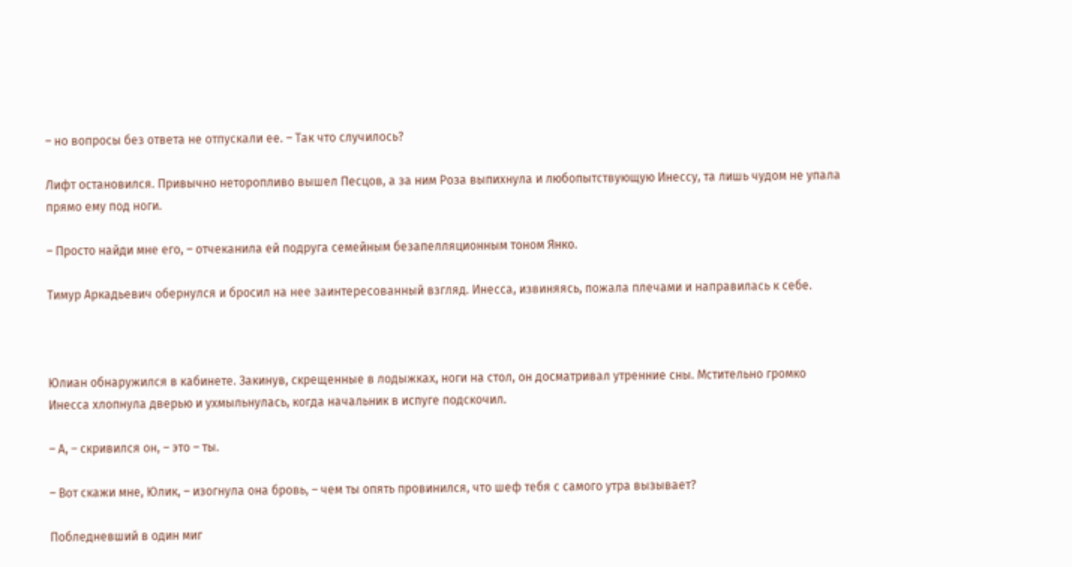– но вопросы без ответа не отпускали ее. – Так что случилось?

Лифт остановился. Привычно неторопливо вышел Песцов, а за ним Роза выпихнула и любопытствующую Инессу, та лишь чудом не упала прямо ему под ноги.

– Просто найди мне его, – отчеканила ей подруга семейным безапелляционным тоном Янко.

Тимур Аркадьевич обернулся и бросил на нее заинтересованный взгляд. Инесса, извиняясь, пожала плечами и направилась к себе.



Юлиан обнаружился в кабинете. Закинув, скрещенные в лодыжках, ноги на стол, он досматривал утренние сны. Мстительно громко Инесса хлопнула дверью и ухмыльнулась, когда начальник в испуге подскочил.

– А, – скривился он, – это – ты.

– Вот скажи мне, Юлик, – изогнула она бровь, – чем ты опять провинился, что шеф тебя с самого утра вызывает?

Побледневший в один миг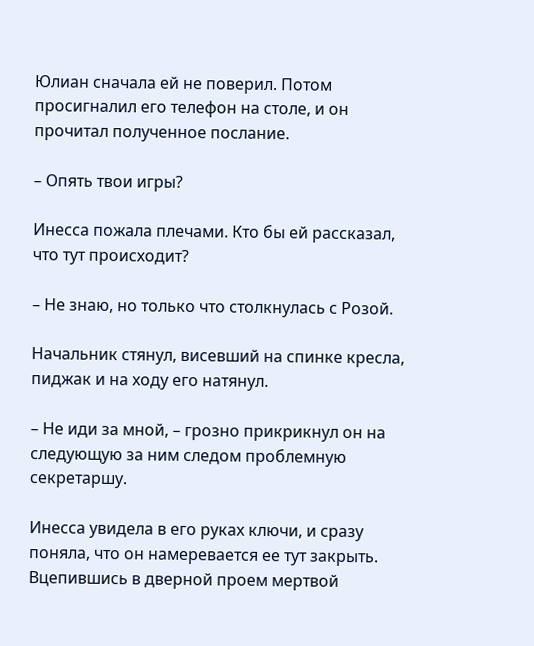Юлиан сначала ей не поверил. Потом просигналил его телефон на столе, и он прочитал полученное послание.

– Опять твои игры?

Инесса пожала плечами. Кто бы ей рассказал, что тут происходит?

– Не знаю, но только что столкнулась с Розой.

Начальник стянул, висевший на спинке кресла, пиджак и на ходу его натянул.

– Не иди за мной, – грозно прикрикнул он на следующую за ним следом проблемную секретаршу.

Инесса увидела в его руках ключи, и сразу поняла, что он намеревается ее тут закрыть. Вцепившись в дверной проем мертвой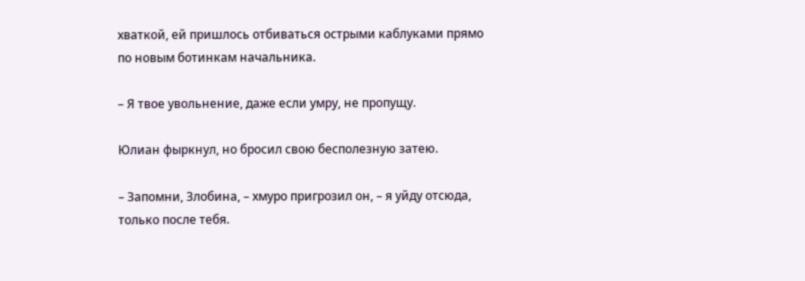хваткой, ей пришлось отбиваться острыми каблуками прямо по новым ботинкам начальника.

– Я твое увольнение, даже если умру, не пропущу.

Юлиан фыркнул, но бросил свою бесполезную затею.

– Запомни, Злобина, – хмуро пригрозил он, – я уйду отсюда, только после тебя.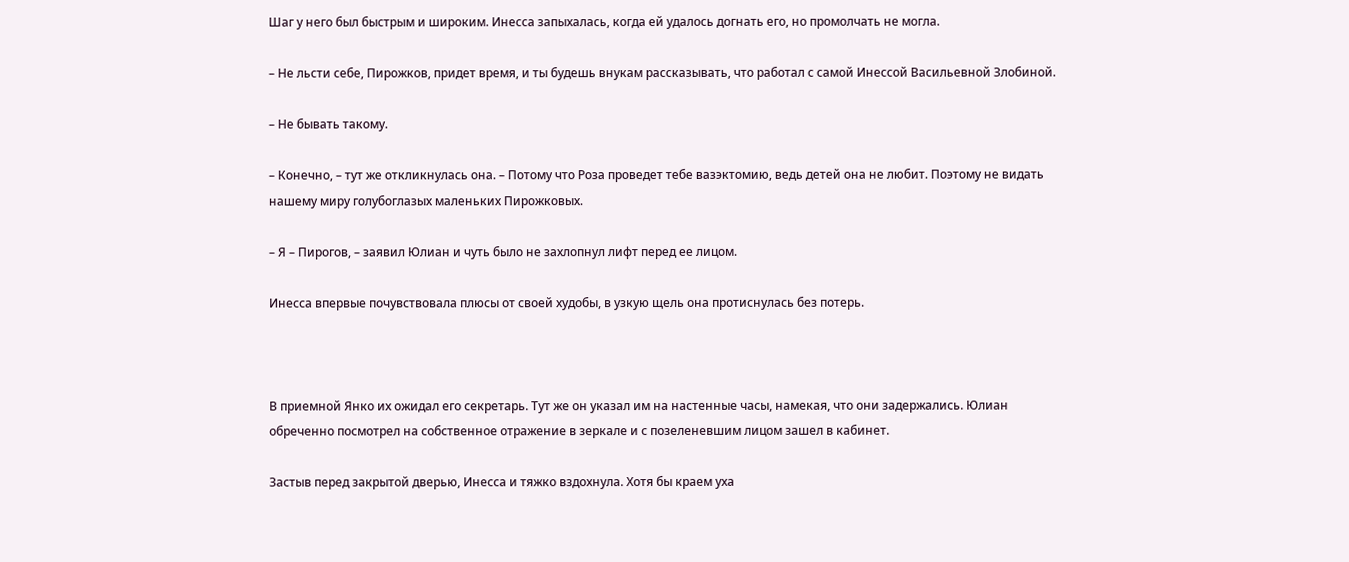Шаг у него был быстрым и широким. Инесса запыхалась, когда ей удалось догнать его, но промолчать не могла.

– Не льсти себе, Пирожков, придет время, и ты будешь внукам рассказывать, что работал с самой Инессой Васильевной Злобиной.

– Не бывать такому.

– Конечно, – тут же откликнулась она. – Потому что Роза проведет тебе вазэктомию, ведь детей она не любит. Поэтому не видать нашему миру голубоглазых маленьких Пирожковых.

– Я – Пирогов, – заявил Юлиан и чуть было не захлопнул лифт перед ее лицом.

Инесса впервые почувствовала плюсы от своей худобы, в узкую щель она протиснулась без потерь.



В приемной Янко их ожидал его секретарь. Тут же он указал им на настенные часы, намекая, что они задержались. Юлиан обреченно посмотрел на собственное отражение в зеркале и с позеленевшим лицом зашел в кабинет.

Застыв перед закрытой дверью, Инесса и тяжко вздохнула. Хотя бы краем уха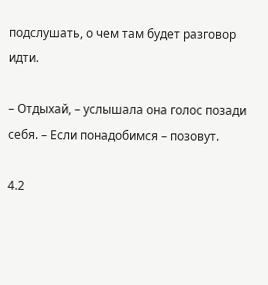подслушать, о чем там будет разговор идти.

– Отдыхай, – услышала она голос позади себя. – Если понадобимся – позовут.

4.2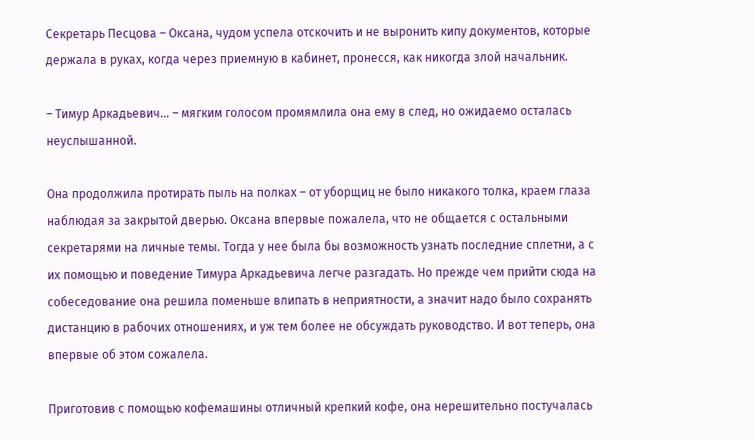Секретарь Песцова – Оксана, чудом успела отскочить и не выронить кипу документов, которые держала в руках, когда через приемную в кабинет, пронесся, как никогда злой начальник.

– Тимур Аркадьевич… – мягким голосом промямлила она ему в след, но ожидаемо осталась неуслышанной.

Она продолжила протирать пыль на полках – от уборщиц не было никакого толка, краем глаза наблюдая за закрытой дверью. Оксана впервые пожалела, что не общается с остальными секретарями на личные темы. Тогда у нее была бы возможность узнать последние сплетни, а с их помощью и поведение Тимура Аркадьевича легче разгадать. Но прежде чем прийти сюда на собеседование она решила поменьше влипать в неприятности, а значит надо было сохранять дистанцию в рабочих отношениях, и уж тем более не обсуждать руководство. И вот теперь, она впервые об этом сожалела.

Приготовив с помощью кофемашины отличный крепкий кофе, она нерешительно постучалась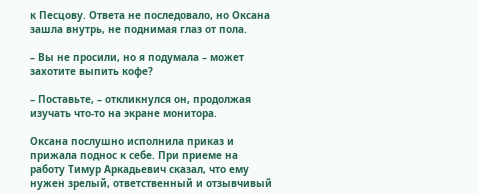к Песцову. Ответа не последовало, но Оксана зашла внутрь, не поднимая глаз от пола.

– Вы не просили, но я подумала – может захотите выпить кофе?

– Поставьте, – откликнулся он, продолжая изучать что-то на экране монитора.

Оксана послушно исполнила приказ и прижала поднос к себе. При приеме на работу Тимур Аркадьевич сказал, что ему нужен зрелый, ответственный и отзывчивый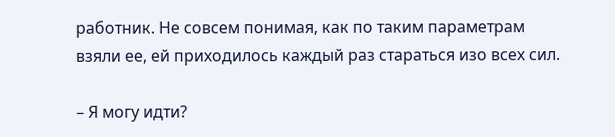работник. Не совсем понимая, как по таким параметрам взяли ее, ей приходилось каждый раз стараться изо всех сил.

– Я могу идти?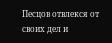Песцов отвлекся от своих дел и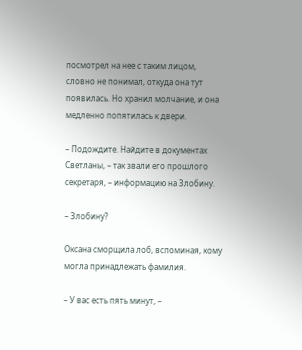посмотрел на нее с таким лицом, словно не понимал, откуда она тут появилась. Но хранил молчание, и она медленно попятилась к двери.

– Подождите. Найдите в документах Светланы, – так звали его прошлого секретаря, – информацию на Злобину.

– Злобину?

Оксана сморщила лоб, вспоминая, кому могла принадлежать фамилия.

– У вас есть пять минут, –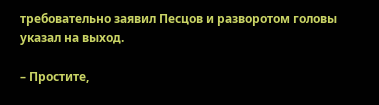требовательно заявил Песцов и разворотом головы указал на выход.

– Простите,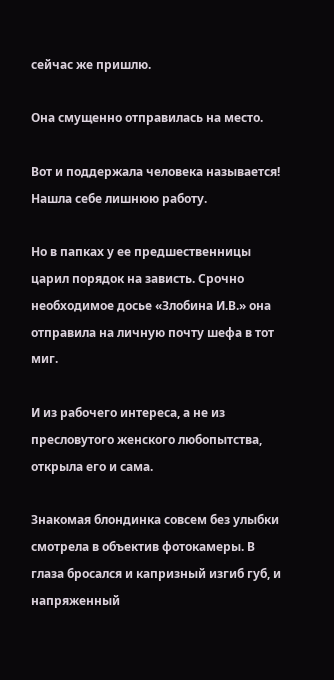сейчас же пришлю.

Она смущенно отправилась на место.

Вот и поддержала человека называется! Нашла себе лишнюю работу.

Но в папках у ее предшественницы царил порядок на зависть. Срочно необходимое досье «Злобина И.В.» она отправила на личную почту шефа в тот миг.

И из рабочего интереса, а не из пресловутого женского любопытства, открыла его и сама.

Знакомая блондинка совсем без улыбки смотрела в объектив фотокамеры. В глаза бросался и капризный изгиб губ, и напряженный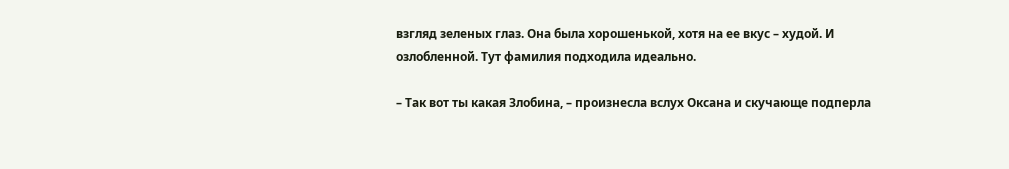взгляд зеленых глаз. Она была хорошенькой, хотя на ее вкус – худой. И озлобленной. Тут фамилия подходила идеально.

– Так вот ты какая Злобина, – произнесла вслух Оксана и скучающе подперла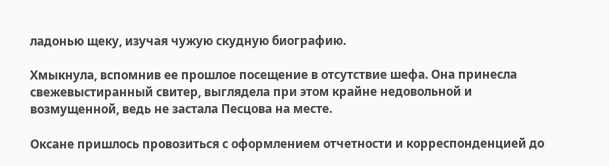ладонью щеку, изучая чужую скудную биографию.

Хмыкнула, вспомнив ее прошлое посещение в отсутствие шефа. Она принесла свежевыстиранный свитер, выглядела при этом крайне недовольной и возмущенной, ведь не застала Песцова на месте.

Оксане пришлось провозиться с оформлением отчетности и корреспонденцией до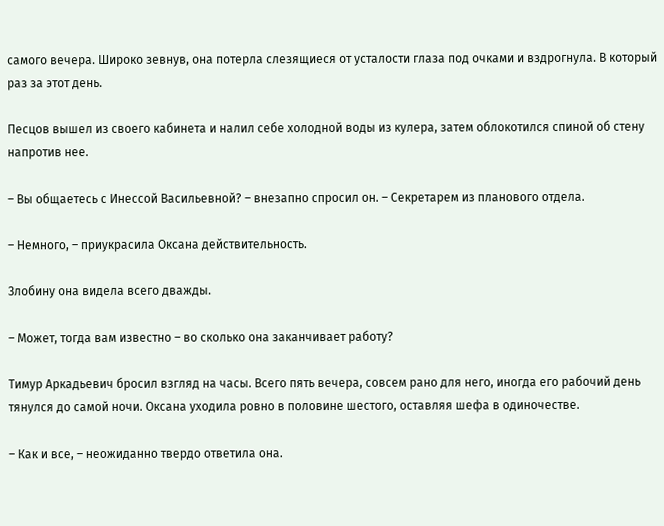самого вечера. Широко зевнув, она потерла слезящиеся от усталости глаза под очками и вздрогнула. В который раз за этот день.

Песцов вышел из своего кабинета и налил себе холодной воды из кулера, затем облокотился спиной об стену напротив нее.

– Вы общаетесь с Инессой Васильевной? – внезапно спросил он. – Секретарем из планового отдела.

– Немного, – приукрасила Оксана действительность.

Злобину она видела всего дважды.

– Может, тогда вам известно – во сколько она заканчивает работу?

Тимур Аркадьевич бросил взгляд на часы. Всего пять вечера, совсем рано для него, иногда его рабочий день тянулся до самой ночи. Оксана уходила ровно в половине шестого, оставляя шефа в одиночестве.

– Как и все, – неожиданно твердо ответила она.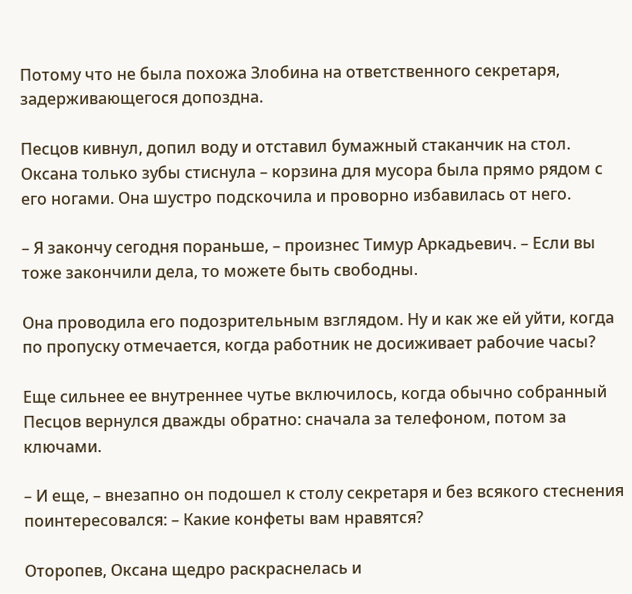Потому что не была похожа Злобина на ответственного секретаря, задерживающегося допоздна.

Песцов кивнул, допил воду и отставил бумажный стаканчик на стол. Оксана только зубы стиснула – корзина для мусора была прямо рядом с его ногами. Она шустро подскочила и проворно избавилась от него.

– Я закончу сегодня пораньше, – произнес Тимур Аркадьевич. – Если вы тоже закончили дела, то можете быть свободны.

Она проводила его подозрительным взглядом. Ну и как же ей уйти, когда по пропуску отмечается, когда работник не досиживает рабочие часы?

Еще сильнее ее внутреннее чутье включилось, когда обычно собранный Песцов вернулся дважды обратно: сначала за телефоном, потом за ключами.

– И еще, – внезапно он подошел к столу секретаря и без всякого стеснения поинтересовался: – Какие конфеты вам нравятся?

Оторопев, Оксана щедро раскраснелась и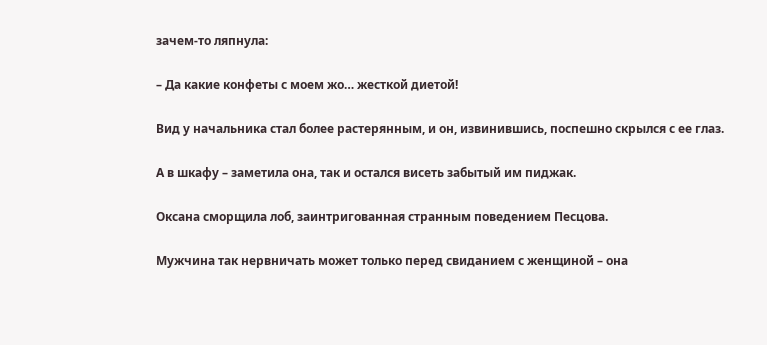зачем-то ляпнула:

– Да какие конфеты с моем жо… жесткой диетой!

Вид у начальника стал более растерянным, и он, извинившись, поспешно скрылся с ее глаз.

А в шкафу – заметила она, так и остался висеть забытый им пиджак.

Оксана сморщила лоб, заинтригованная странным поведением Песцова.

Мужчина так нервничать может только перед свиданием с женщиной – она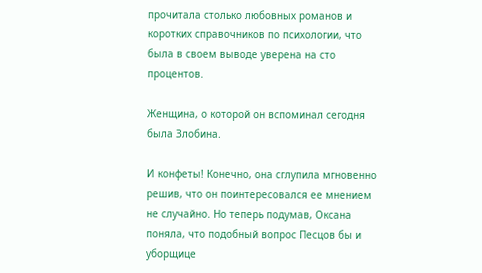прочитала столько любовных романов и коротких справочников по психологии, что была в своем выводе уверена на сто процентов.

Женщина, о которой он вспоминал сегодня была Злобина.

И конфеты! Конечно, она сглупила мгновенно решив, что он поинтересовался ее мнением не случайно. Но теперь подумав, Оксана поняла, что подобный вопрос Песцов бы и уборщице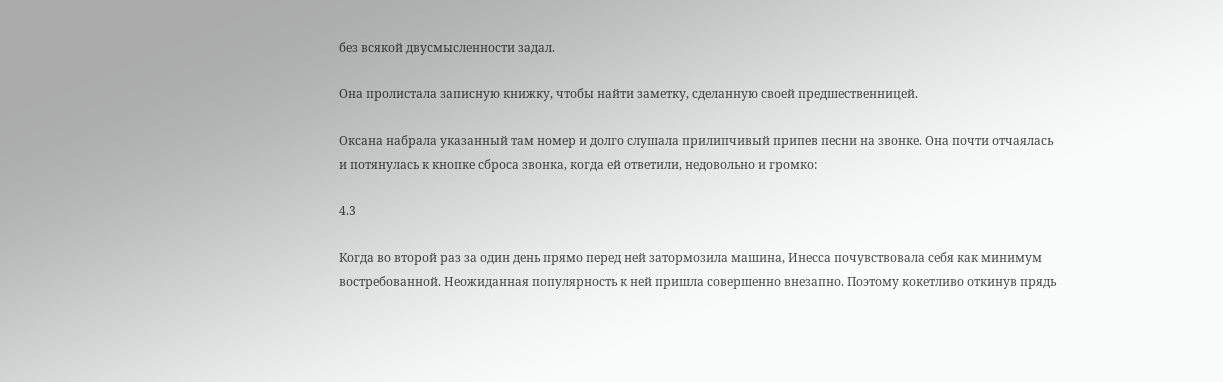без всякой двусмысленности задал.

Она пролистала записную книжку, чтобы найти заметку, сделанную своей предшественницей.

Оксана набрала указанный там номер и долго слушала прилипчивый припев песни на звонке. Она почти отчаялась и потянулась к кнопке сброса звонка, когда ей ответили, недовольно и громко:

4.3

Когда во второй раз за один день прямо перед ней затормозила машина, Инесса почувствовала себя как минимум востребованной. Неожиданная популярность к ней пришла совершенно внезапно. Поэтому кокетливо откинув прядь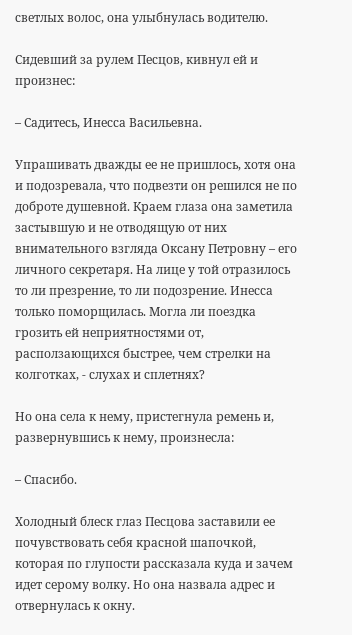светлых волос, она улыбнулась водителю.

Сидевший за рулем Песцов, кивнул ей и произнес:

– Садитесь, Инесса Васильевна.

Упрашивать дважды ее не пришлось, хотя она и подозревала, что подвезти он решился не по доброте душевной. Краем глаза она заметила застывшую и не отводящую от них внимательного взгляда Оксану Петровну – его личного секретаря. На лице у той отразилось то ли презрение, то ли подозрение. Инесса только поморщилась. Могла ли поездка грозить ей неприятностями от, расползающихся быстрее, чем стрелки на колготках, - слухах и сплетнях?

Но она села к нему, пристегнула ремень и, развернувшись к нему, произнесла:

– Спасибо.

Холодный блеск глаз Песцова заставили ее почувствовать себя красной шапочкой, которая по глупости рассказала куда и зачем идет серому волку. Но она назвала адрес и отвернулась к окну.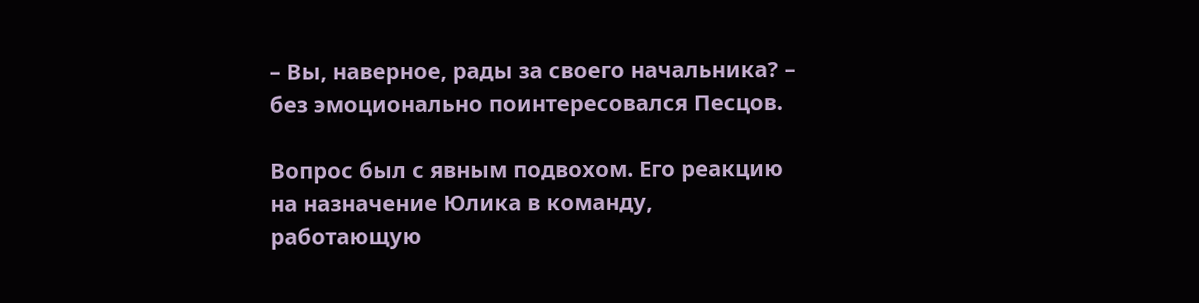– Вы, наверное, рады за своего начальника? – без эмоционально поинтересовался Песцов.

Вопрос был с явным подвохом. Его реакцию на назначение Юлика в команду, работающую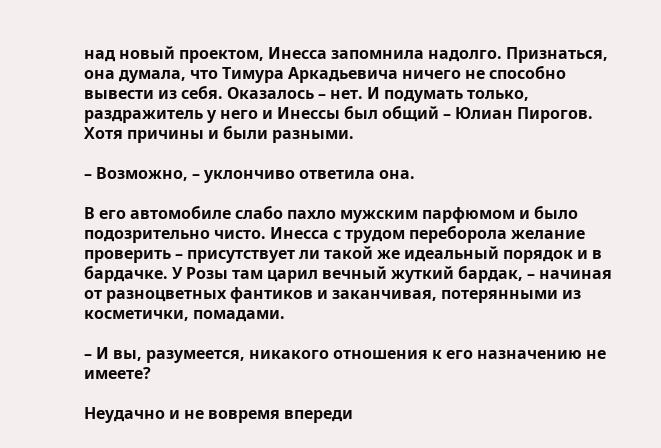над новый проектом, Инесса запомнила надолго. Признаться, она думала, что Тимура Аркадьевича ничего не способно вывести из себя. Оказалось – нет. И подумать только, раздражитель у него и Инессы был общий – Юлиан Пирогов. Хотя причины и были разными.

– Возможно, – уклончиво ответила она.

В его автомобиле слабо пахло мужским парфюмом и было подозрительно чисто. Инесса с трудом переборола желание проверить – присутствует ли такой же идеальный порядок и в бардачке. У Розы там царил вечный жуткий бардак, – начиная от разноцветных фантиков и заканчивая, потерянными из косметички, помадами.

– И вы, разумеется, никакого отношения к его назначению не имеете?

Неудачно и не вовремя впереди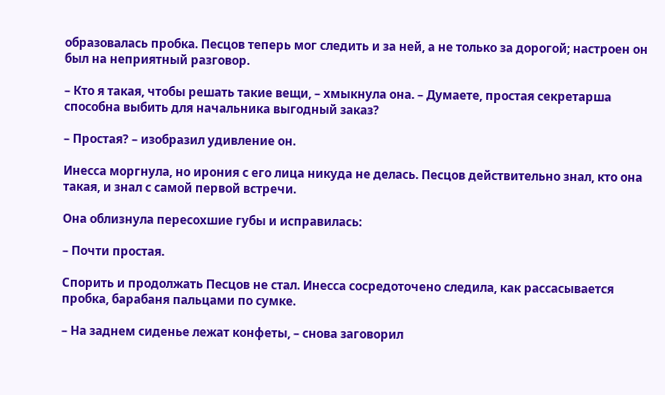образовалась пробка. Песцов теперь мог следить и за ней, а не только за дорогой; настроен он был на неприятный разговор.

– Кто я такая, чтобы решать такие вещи, – хмыкнула она. – Думаете, простая секретарша способна выбить для начальника выгодный заказ?

– Простая? – изобразил удивление он.

Инесса моргнула, но ирония с его лица никуда не делась. Песцов действительно знал, кто она такая, и знал с самой первой встречи.

Она облизнула пересохшие губы и исправилась:

– Почти простая.

Спорить и продолжать Песцов не стал. Инесса сосредоточено следила, как рассасывается пробка, барабаня пальцами по сумке.

– На заднем сиденье лежат конфеты, – снова заговорил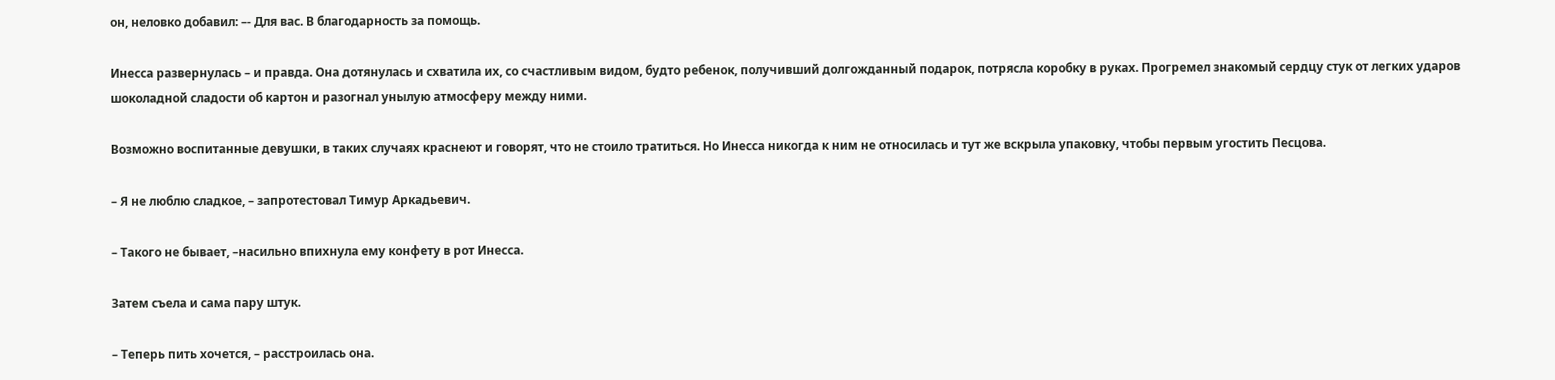он, неловко добавил: –- Для вас. В благодарность за помощь.

Инесса развернулась – и правда. Она дотянулась и схватила их, со счастливым видом, будто ребенок, получивший долгожданный подарок, потрясла коробку в руках. Прогремел знакомый сердцу стук от легких ударов шоколадной сладости об картон и разогнал унылую атмосферу между ними.

Возможно воспитанные девушки, в таких случаях краснеют и говорят, что не стоило тратиться. Но Инесса никогда к ним не относилась и тут же вскрыла упаковку, чтобы первым угостить Песцова.

– Я не люблю сладкое, – запротестовал Тимур Аркадьевич.

– Такого не бывает, –насильно впихнула ему конфету в рот Инесса.

Затем съела и сама пару штук.

– Теперь пить хочется, – расстроилась она.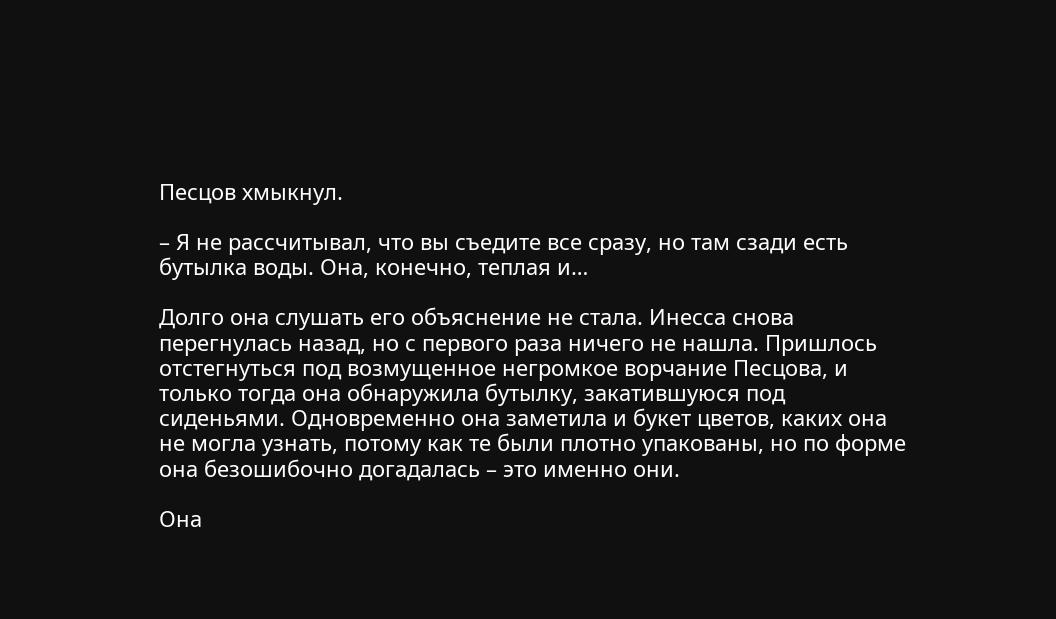Песцов хмыкнул.

– Я не рассчитывал, что вы съедите все сразу, но там сзади есть бутылка воды. Она, конечно, теплая и…

Долго она слушать его объяснение не стала. Инесса снова перегнулась назад, но с первого раза ничего не нашла. Пришлось отстегнуться под возмущенное негромкое ворчание Песцова, и только тогда она обнаружила бутылку, закатившуюся под сиденьями. Одновременно она заметила и букет цветов, каких она не могла узнать, потому как те были плотно упакованы, но по форме она безошибочно догадалась – это именно они.

Она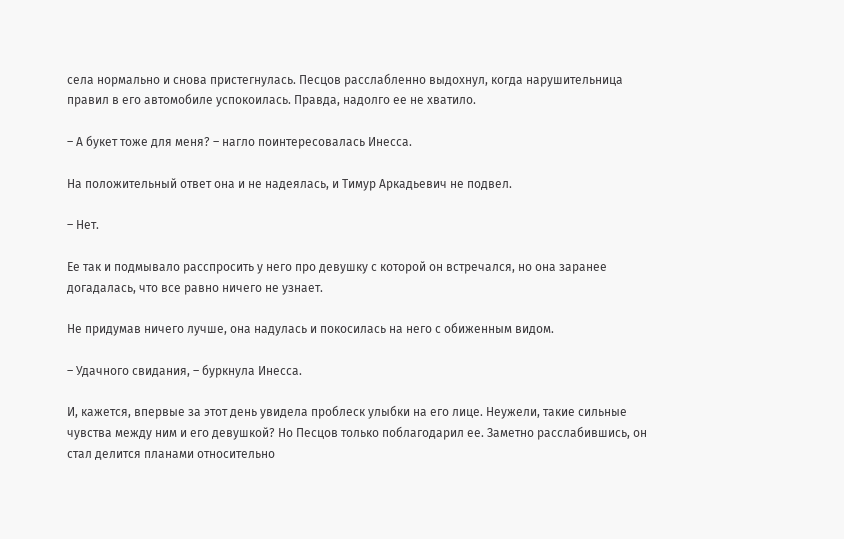села нормально и снова пристегнулась. Песцов расслабленно выдохнул, когда нарушительница правил в его автомобиле успокоилась. Правда, надолго ее не хватило.

– А букет тоже для меня? – нагло поинтересовалась Инесса.

На положительный ответ она и не надеялась, и Тимур Аркадьевич не подвел.

– Нет.

Ее так и подмывало расспросить у него про девушку с которой он встречался, но она заранее догадалась, что все равно ничего не узнает.

Не придумав ничего лучше, она надулась и покосилась на него с обиженным видом.

– Удачного свидания, – буркнула Инесса.

И, кажется, впервые за этот день увидела проблеск улыбки на его лице. Неужели, такие сильные чувства между ним и его девушкой? Но Песцов только поблагодарил ее. Заметно расслабившись, он стал делится планами относительно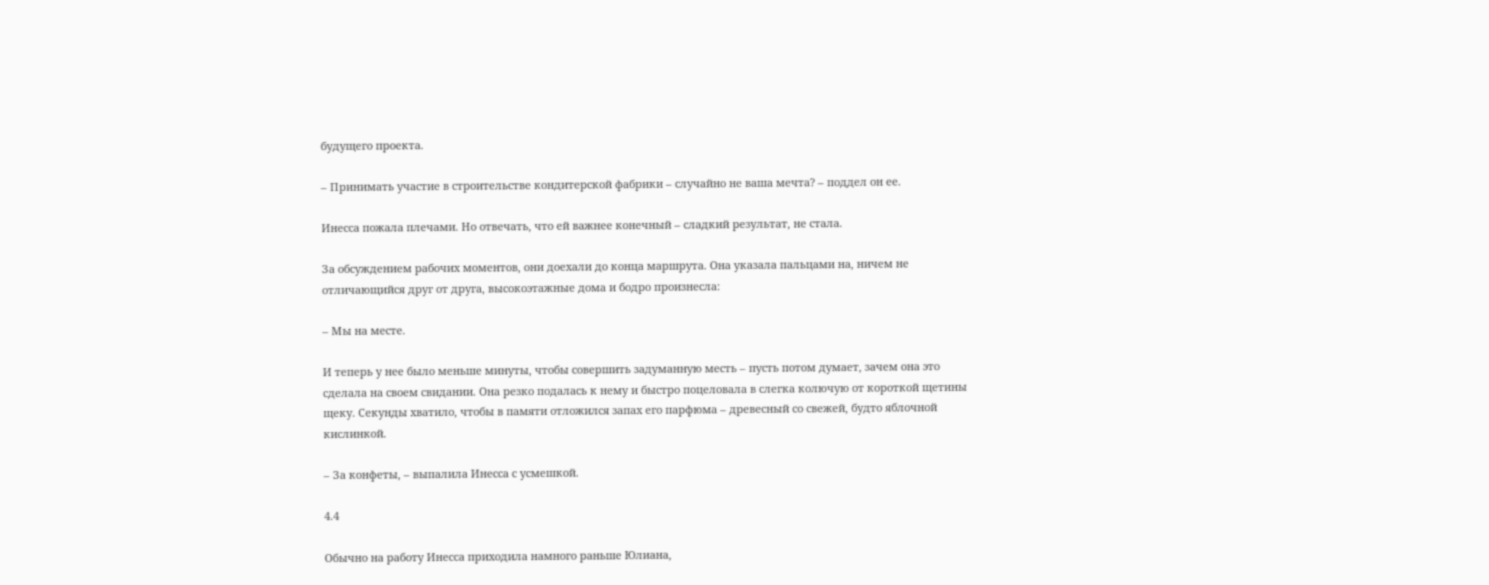будущего проекта.

– Принимать участие в строительстве кондитерской фабрики – случайно не ваша мечта? – поддел он ее.

Инесса пожала плечами. Но отвечать, что ей важнее конечный – сладкий результат, не стала.

За обсуждением рабочих моментов, они доехали до конца маршрута. Она указала пальцами на, ничем не отличающийся друг от друга, высокоэтажные дома и бодро произнесла:

– Мы на месте.

И теперь у нее было меньше минуты, чтобы совершить задуманную месть – пусть потом думает, зачем она это сделала на своем свидании. Она резко подалась к нему и быстро поцеловала в слегка колючую от короткой щетины щеку. Секунды хватило, чтобы в памяти отложился запах его парфюма – древесный со свежей, будто яблочной кислинкой.

– За конфеты, – выпалила Инесса с усмешкой.

4.4

Обычно на работу Инесса приходила намного раньше Юлиана,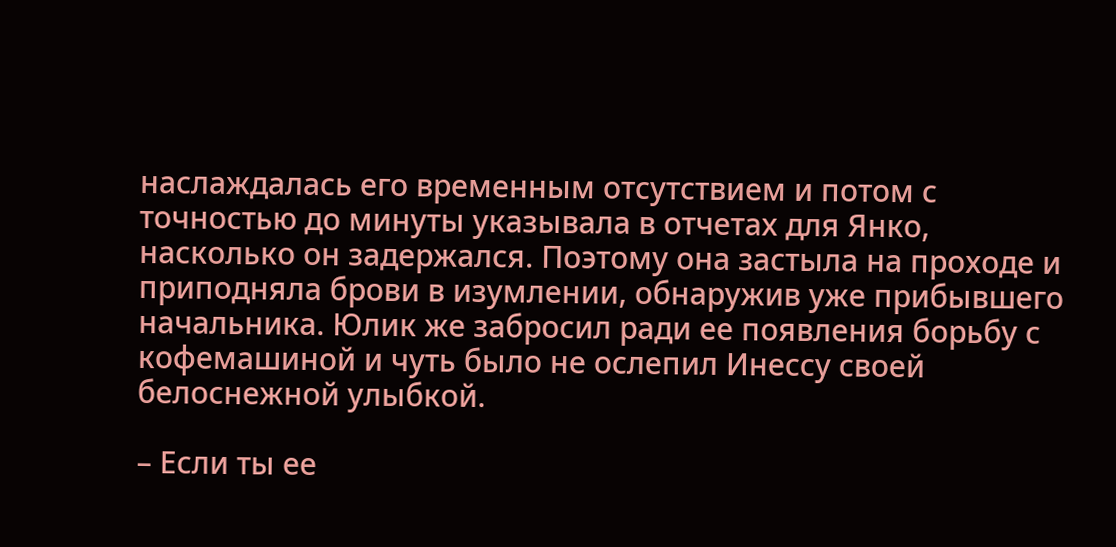наслаждалась его временным отсутствием и потом с точностью до минуты указывала в отчетах для Янко, насколько он задержался. Поэтому она застыла на проходе и приподняла брови в изумлении, обнаружив уже прибывшего начальника. Юлик же забросил ради ее появления борьбу с кофемашиной и чуть было не ослепил Инессу своей белоснежной улыбкой.

– Если ты ее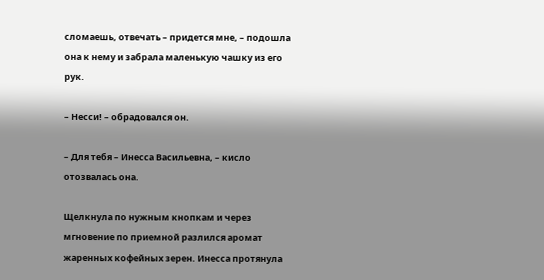сломаешь, отвечать – придется мне, – подошла она к нему и забрала маленькую чашку из его рук.

– Несси! – обрадовался он.

– Для тебя – Инесса Васильевна, – кисло отозвалась она.

Щелкнула по нужным кнопкам и через мгновение по приемной разлился аромат жаренных кофейных зерен. Инесса протянула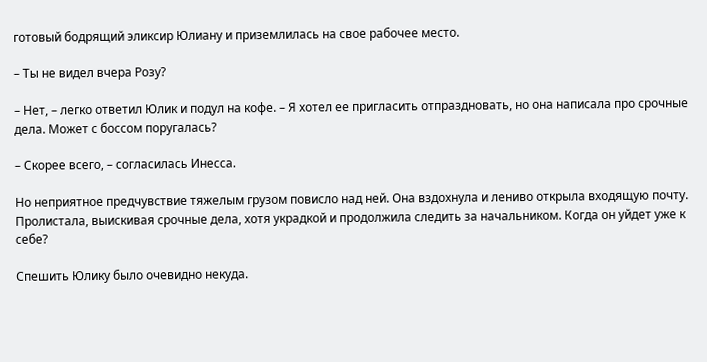готовый бодрящий эликсир Юлиану и приземлилась на свое рабочее место.

– Ты не видел вчера Розу?

– Нет, – легко ответил Юлик и подул на кофе. – Я хотел ее пригласить отпраздновать, но она написала про срочные дела. Может с боссом поругалась?

– Скорее всего, – согласилась Инесса.

Но неприятное предчувствие тяжелым грузом повисло над ней. Она вздохнула и лениво открыла входящую почту. Пролистала, выискивая срочные дела, хотя украдкой и продолжила следить за начальником. Когда он уйдет уже к себе?

Спешить Юлику было очевидно некуда.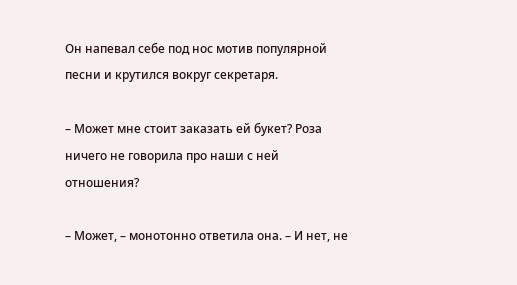Он напевал себе под нос мотив популярной песни и крутился вокруг секретаря.

– Может мне стоит заказать ей букет? Роза ничего не говорила про наши с ней отношения?

– Может, – монотонно ответила она. – И нет, не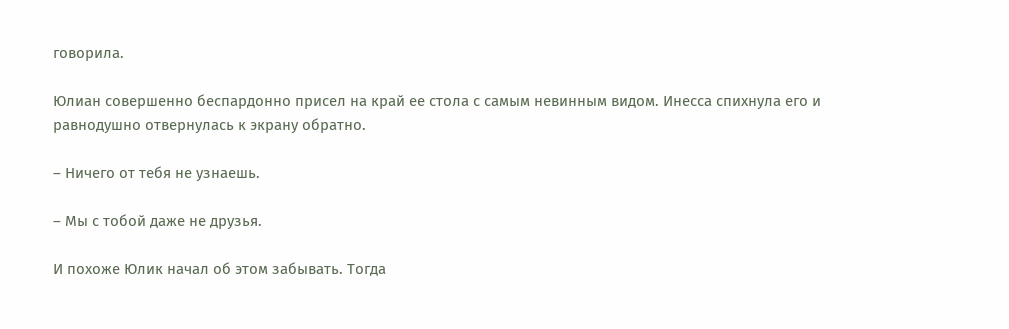говорила.

Юлиан совершенно беспардонно присел на край ее стола с самым невинным видом. Инесса спихнула его и равнодушно отвернулась к экрану обратно.

– Ничего от тебя не узнаешь.

– Мы с тобой даже не друзья.

И похоже Юлик начал об этом забывать. Тогда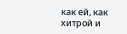как ей, как хитрой и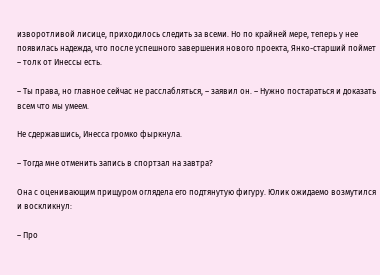изворотливой лисице, приходилось следить за всеми. Но по крайней мере, теперь у нее появилась надежда, что после успешного завершения нового проекта, Янко-старший поймет – толк от Инессы есть.

– Ты права, но главное сейчас не расслабляться, – заявил он. – Нужно постараться и доказать всем что мы умеем.

Не сдержавшись, Инесса громко фыркнула.

– Тогда мне отменить запись в спортзал на завтра?

Она с оценивающим прищуром оглядела его подтянутую фигуру. Юлик ожидаемо возмутился и воскликнул:

– Про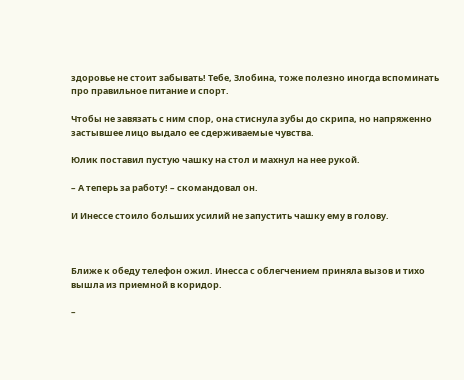здоровье не стоит забывать! Тебе, Злобина, тоже полезно иногда вспоминать про правильное питание и спорт.

Чтобы не завязать с ним спор, она стиснула зубы до скрипа, но напряженно застывшее лицо выдало ее сдерживаемые чувства.

Юлик поставил пустую чашку на стол и махнул на нее рукой.

– А теперь за работу! – скомандовал он.

И Инессе стоило больших усилий не запустить чашку ему в голову.



Ближе к обеду телефон ожил. Инесса с облегчением приняла вызов и тихо вышла из приемной в коридор.

–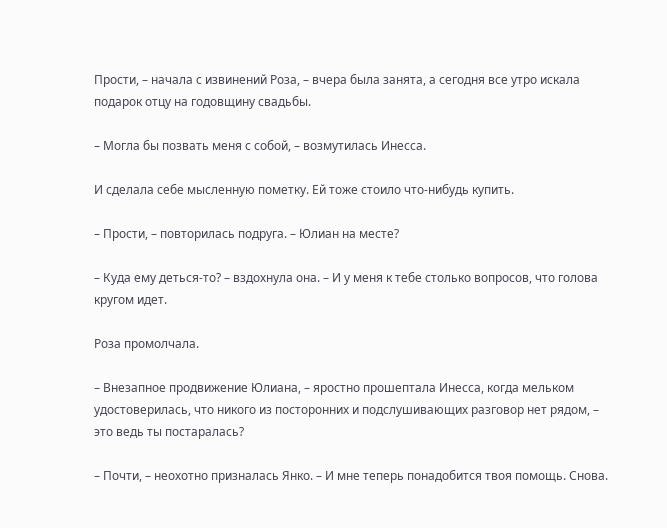Прости, – начала с извинений Роза, – вчера была занята, а сегодня все утро искала подарок отцу на годовщину свадьбы.

– Могла бы позвать меня с собой, – возмутилась Инесса.

И сделала себе мысленную пометку. Ей тоже стоило что-нибудь купить.

– Прости, – повторилась подруга. – Юлиан на месте?

– Куда ему деться-то? – вздохнула она. – И у меня к тебе столько вопросов, что голова кругом идет.

Роза промолчала.

– Внезапное продвижение Юлиана, – яростно прошептала Инесса, когда мельком удостоверилась, что никого из посторонних и подслушивающих разговор нет рядом, – это ведь ты постаралась?

– Почти, – неохотно призналась Янко. – И мне теперь понадобится твоя помощь. Снова.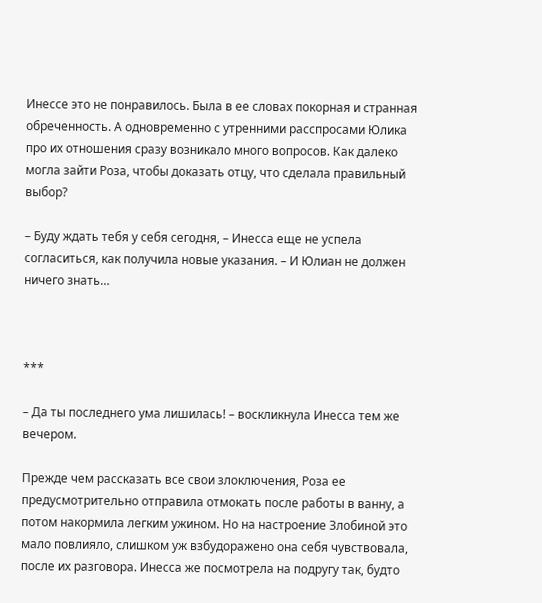Инессе это не понравилось. Была в ее словах покорная и странная обреченность. А одновременно с утренними расспросами Юлика про их отношения сразу возникало много вопросов. Как далеко могла зайти Роза, чтобы доказать отцу, что сделала правильный выбор?

– Буду ждать тебя у себя сегодня, – Инесса еще не успела согласиться, как получила новые указания. – И Юлиан не должен ничего знать…



***

– Да ты последнего ума лишилась! – воскликнула Инесса тем же вечером.

Прежде чем рассказать все свои злоключения, Роза ее предусмотрительно отправила отмокать после работы в ванну, а потом накормила легким ужином. Но на настроение Злобиной это мало повлияло, слишком уж взбудоражено она себя чувствовала, после их разговора. Инесса же посмотрела на подругу так, будто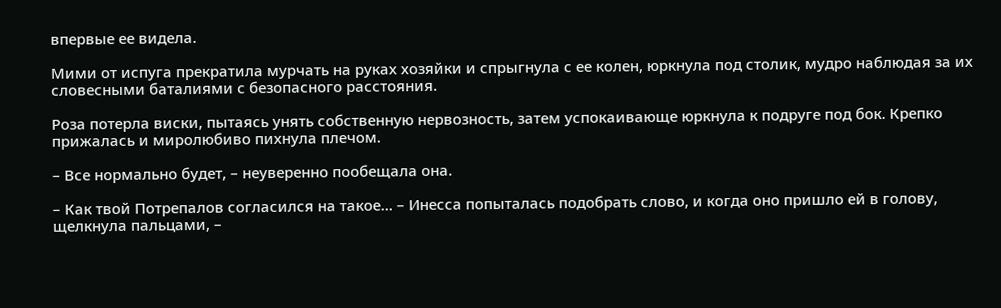впервые ее видела.

Мими от испуга прекратила мурчать на руках хозяйки и спрыгнула с ее колен, юркнула под столик, мудро наблюдая за их словесными баталиями с безопасного расстояния.

Роза потерла виски, пытаясь унять собственную нервозность, затем успокаивающе юркнула к подруге под бок. Крепко прижалась и миролюбиво пихнула плечом.

– Все нормально будет, – неуверенно пообещала она.

– Как твой Потрепалов согласился на такое… – Инесса попыталась подобрать слово, и когда оно пришло ей в голову, щелкнула пальцами, –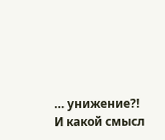… унижение?! И какой смысл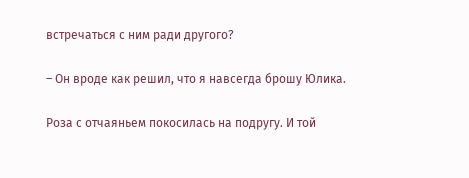встречаться с ним ради другого?

– Он вроде как решил, что я навсегда брошу Юлика.

Роза с отчаяньем покосилась на подругу. И той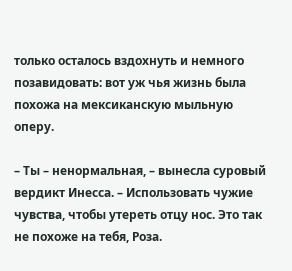только осталось вздохнуть и немного позавидовать: вот уж чья жизнь была похожа на мексиканскую мыльную оперу.

– Ты – ненормальная, – вынесла суровый вердикт Инесса. – Использовать чужие чувства, чтобы утереть отцу нос. Это так не похоже на тебя, Роза.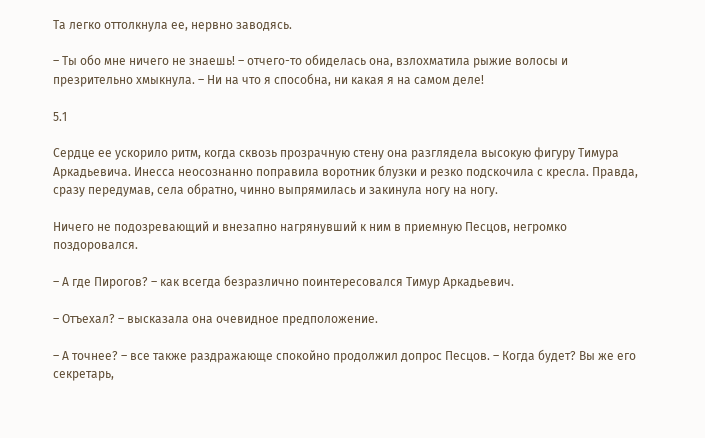Та легко оттолкнула ее, нервно заводясь.

– Ты обо мне ничего не знаешь! – отчего-то обиделась она, взлохматила рыжие волосы и презрительно хмыкнула. – Ни на что я способна, ни какая я на самом деле!

5.1

Сердце ее ускорило ритм, когда сквозь прозрачную стену она разглядела высокую фигуру Тимура Аркадьевича. Инесса неосознанно поправила воротник блузки и резко подскочила с кресла. Правда, сразу передумав, села обратно, чинно выпрямилась и закинула ногу на ногу.

Ничего не подозревающий и внезапно нагрянувший к ним в приемную Песцов, негромко поздоровался.

– А где Пирогов? – как всегда безразлично поинтересовался Тимур Аркадьевич.

– Отъехал? – высказала она очевидное предположение.

– А точнее? – все также раздражающе спокойно продолжил допрос Песцов. – Когда будет? Вы же его секретарь,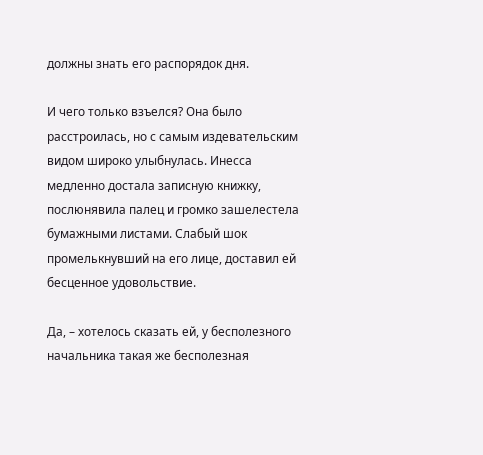должны знать его распорядок дня.

И чего только взъелся? Она было расстроилась, но с самым издевательским видом широко улыбнулась. Инесса медленно достала записную книжку, послюнявила палец и громко зашелестела бумажными листами. Слабый шок промелькнувший на его лице, доставил ей бесценное удовольствие.

Да, – хотелось сказать ей, у бесполезного начальника такая же бесполезная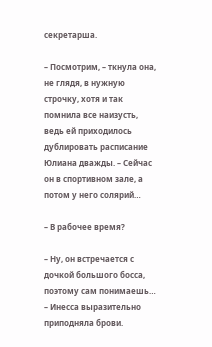секретарша.

– Посмотрим, – ткнула она, не глядя, в нужную строчку, хотя и так помнила все наизусть, ведь ей приходилось дублировать расписание Юлиана дважды. – Сейчас он в спортивном зале, а потом у него солярий…

– В рабочее время?

– Ну, он встречается с дочкой большого босса, поэтому сам понимаешь… – Инесса выразительно приподняла брови.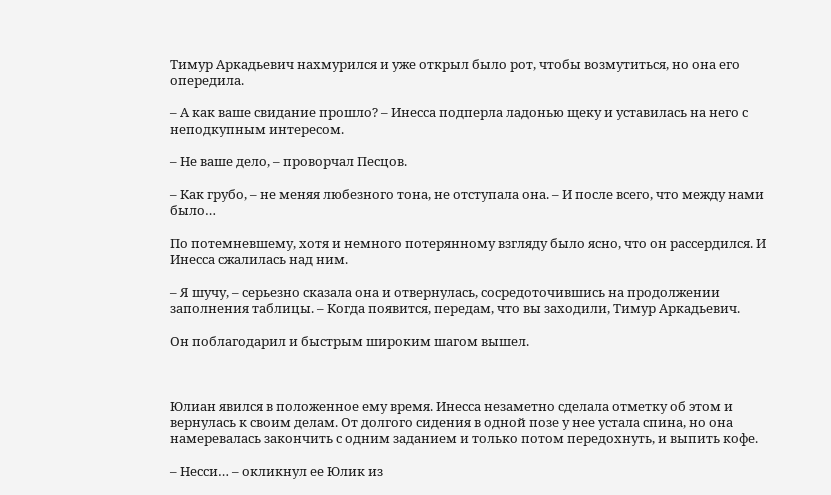Тимур Аркадьевич нахмурился и уже открыл было рот, чтобы возмутиться, но она его опередила.

– А как ваше свидание прошло? – Инесса подперла ладонью щеку и уставилась на него с неподкупным интересом.

– Не ваше дело, – проворчал Песцов.

– Как грубо, – не меняя любезного тона, не отступала она. – И после всего, что между нами было…

По потемневшему, хотя и немного потерянному взгляду было ясно, что он рассердился. И Инесса сжалилась над ним.

– Я шучу, – серьезно сказала она и отвернулась, сосредоточившись на продолжении заполнения таблицы. – Когда появится, передам, что вы заходили, Тимур Аркадьевич.

Он поблагодарил и быстрым широким шагом вышел.



Юлиан явился в положенное ему время. Инесса незаметно сделала отметку об этом и вернулась к своим делам. От долгого сидения в одной позе у нее устала спина, но она намеревалась закончить с одним заданием и только потом передохнуть, и выпить кофе.

– Несси… – окликнул ее Юлик из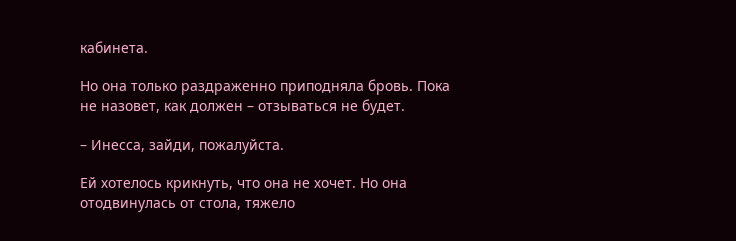кабинета.

Но она только раздраженно приподняла бровь. Пока не назовет, как должен – отзываться не будет.

– Инесса, зайди, пожалуйста.

Ей хотелось крикнуть, что она не хочет. Но она отодвинулась от стола, тяжело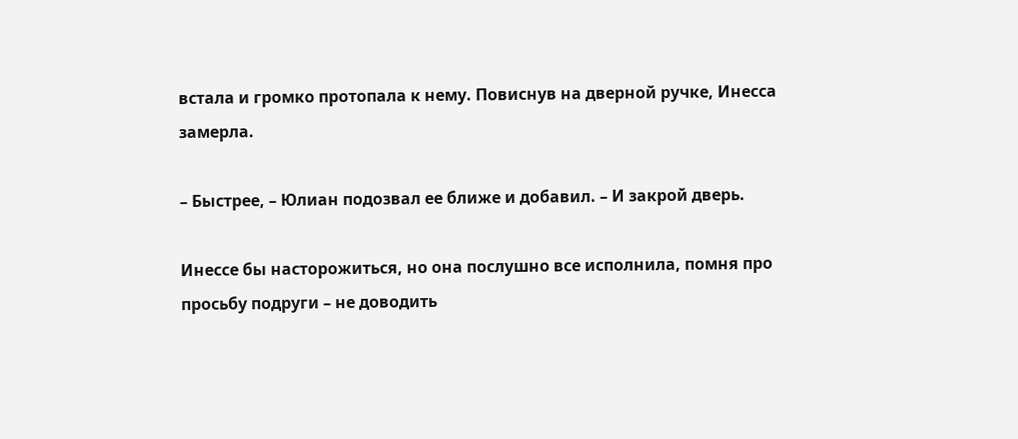встала и громко протопала к нему. Повиснув на дверной ручке, Инесса замерла.

– Быстрее, – Юлиан подозвал ее ближе и добавил. – И закрой дверь.

Инессе бы насторожиться, но она послушно все исполнила, помня про просьбу подруги – не доводить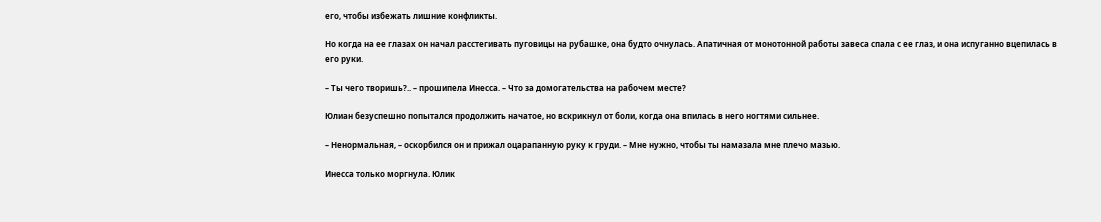его, чтобы избежать лишние конфликты.

Но когда на ее глазах он начал расстегивать пуговицы на рубашке, она будто очнулась. Апатичная от монотонной работы завеса спала с ее глаз, и она испуганно вцепилась в его руки.

– Ты чего творишь?.. – прошипела Инесса. – Что за домогательства на рабочем месте?

Юлиан безуспешно попытался продолжить начатое, но вскрикнул от боли, когда она впилась в него ногтями сильнее.

– Ненормальная, – оскорбился он и прижал оцарапанную руку к груди. – Мне нужно, чтобы ты намазала мне плечо мазью.

Инесса только моргнула. Юлик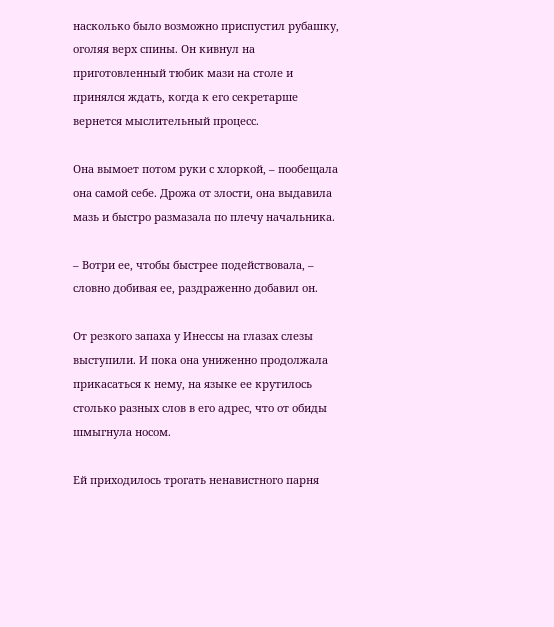насколько было возможно приспустил рубашку, оголяя верх спины. Он кивнул на приготовленный тюбик мази на столе и принялся ждать, когда к его секретарше вернется мыслительный процесс.

Она вымоет потом руки с хлоркой, – пообещала она самой себе. Дрожа от злости, она выдавила мазь и быстро размазала по плечу начальника.

– Вотри ее, чтобы быстрее подействовала, – словно добивая ее, раздраженно добавил он.

От резкого запаха у Инессы на глазах слезы выступили. И пока она униженно продолжала прикасаться к нему, на языке ее крутилось столько разных слов в его адрес, что от обиды шмыгнула носом.

Ей приходилось трогать ненавистного парня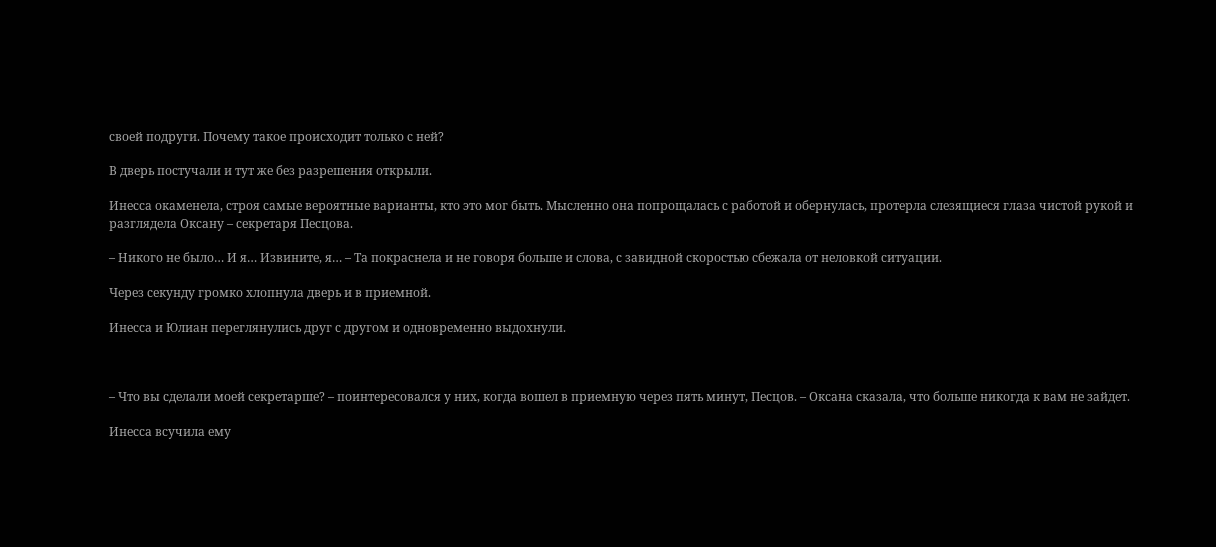своей подруги. Почему такое происходит только с ней?

В дверь постучали и тут же без разрешения открыли.

Инесса окаменела, строя самые вероятные варианты, кто это мог быть. Мысленно она попрощалась с работой и обернулась, протерла слезящиеся глаза чистой рукой и разглядела Оксану – секретаря Песцова.

– Никого не было… И я… Извините, я… – Та покраснела и не говоря больше и слова, с завидной скоростью сбежала от неловкой ситуации.

Через секунду громко хлопнула дверь и в приемной.

Инесса и Юлиан переглянулись друг с другом и одновременно выдохнули.



– Что вы сделали моей секретарше? – поинтересовался у них, когда вошел в приемную через пять минут, Песцов. – Оксана сказала, что больше никогда к вам не зайдет.

Инесса всучила ему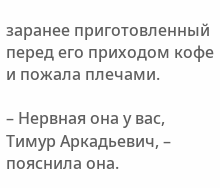заранее приготовленный перед его приходом кофе и пожала плечами.

– Нервная она у вас, Тимур Аркадьевич, – пояснила она.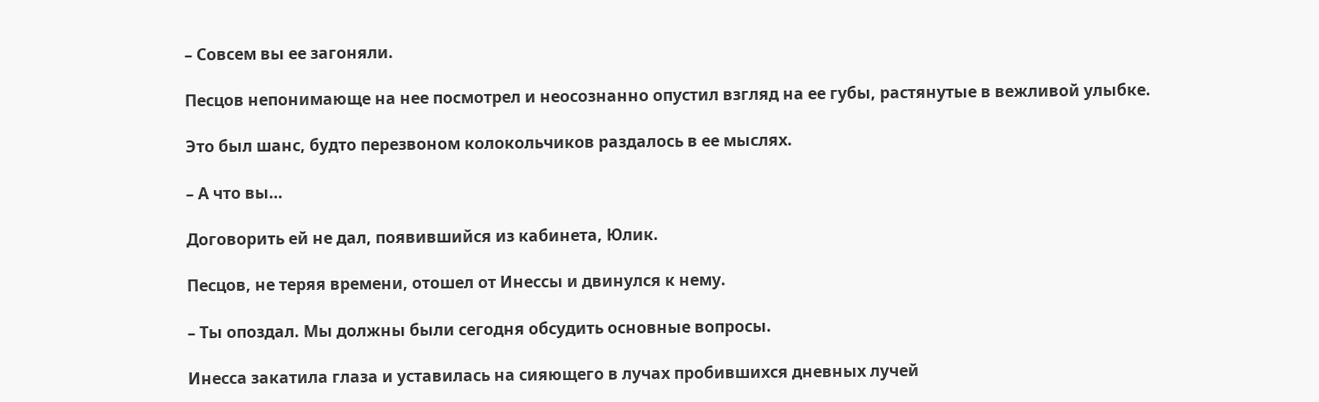– Совсем вы ее загоняли.

Песцов непонимающе на нее посмотрел и неосознанно опустил взгляд на ее губы, растянутые в вежливой улыбке.

Это был шанс, будто перезвоном колокольчиков раздалось в ее мыслях.

– А что вы…

Договорить ей не дал, появившийся из кабинета, Юлик.

Песцов, не теряя времени, отошел от Инессы и двинулся к нему.

– Ты опоздал. Мы должны были сегодня обсудить основные вопросы.

Инесса закатила глаза и уставилась на сияющего в лучах пробившихся дневных лучей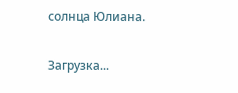солнца Юлиана.

Загрузка...